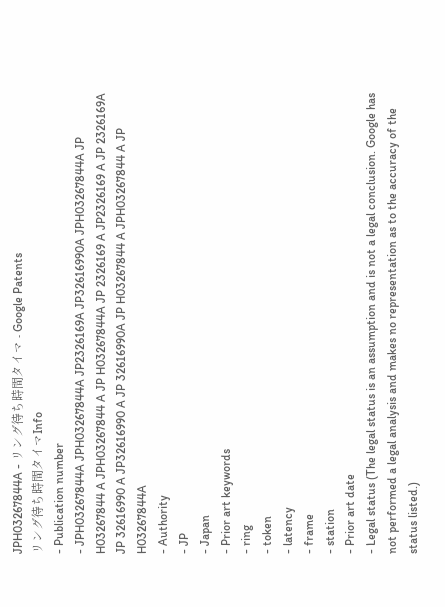JPH03267844A - リング待ち時間タイマ - Google Patents
リング待ち時間タイマInfo
- Publication number
- JPH03267844A JPH03267844A JP2326169A JP32616990A JPH03267844A JP H03267844 A JPH03267844 A JP H03267844A JP 2326169 A JP2326169 A JP 2326169A JP 32616990 A JP32616990 A JP 32616990A JP H03267844 A JPH03267844 A JP H03267844A
- Authority
- JP
- Japan
- Prior art keywords
- ring
- token
- latency
- frame
- station
- Prior art date
- Legal status (The legal status is an assumption and is not a legal conclusion. Google has not performed a legal analysis and makes no representation as to the accuracy of the status listed.)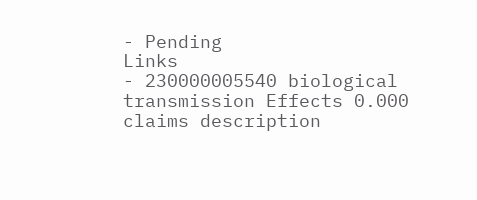- Pending
Links
- 230000005540 biological transmission Effects 0.000 claims description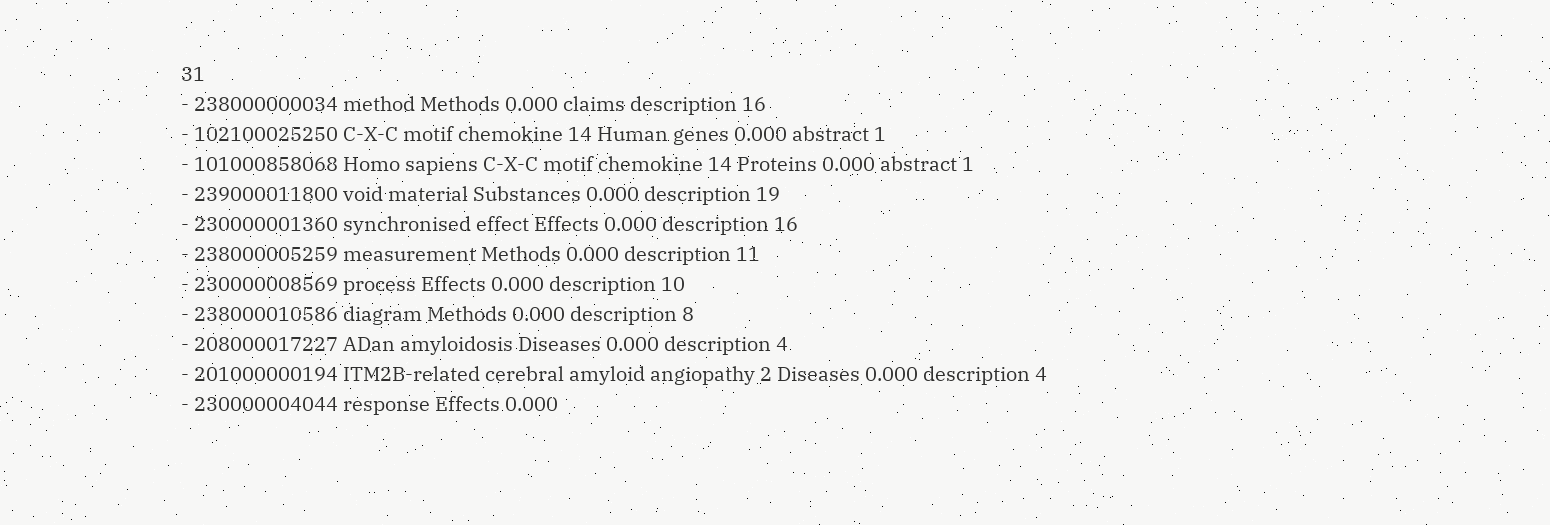31
- 238000000034 method Methods 0.000 claims description 16
- 102100025250 C-X-C motif chemokine 14 Human genes 0.000 abstract 1
- 101000858068 Homo sapiens C-X-C motif chemokine 14 Proteins 0.000 abstract 1
- 239000011800 void material Substances 0.000 description 19
- 230000001360 synchronised effect Effects 0.000 description 16
- 238000005259 measurement Methods 0.000 description 11
- 230000008569 process Effects 0.000 description 10
- 238000010586 diagram Methods 0.000 description 8
- 208000017227 ADan amyloidosis Diseases 0.000 description 4
- 201000000194 ITM2B-related cerebral amyloid angiopathy 2 Diseases 0.000 description 4
- 230000004044 response Effects 0.000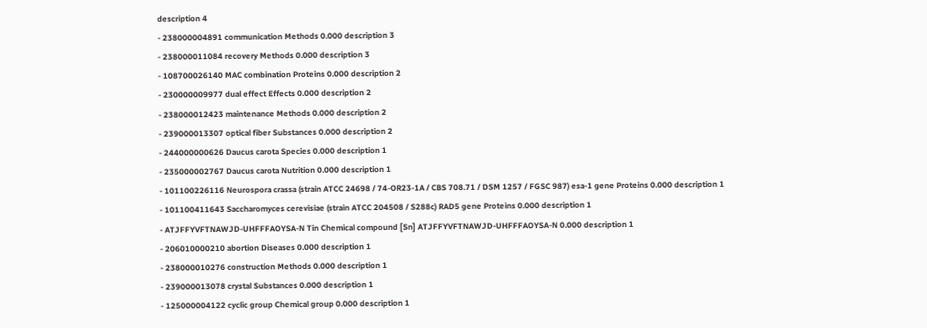description 4
- 238000004891 communication Methods 0.000 description 3
- 238000011084 recovery Methods 0.000 description 3
- 108700026140 MAC combination Proteins 0.000 description 2
- 230000009977 dual effect Effects 0.000 description 2
- 238000012423 maintenance Methods 0.000 description 2
- 239000013307 optical fiber Substances 0.000 description 2
- 244000000626 Daucus carota Species 0.000 description 1
- 235000002767 Daucus carota Nutrition 0.000 description 1
- 101100226116 Neurospora crassa (strain ATCC 24698 / 74-OR23-1A / CBS 708.71 / DSM 1257 / FGSC 987) esa-1 gene Proteins 0.000 description 1
- 101100411643 Saccharomyces cerevisiae (strain ATCC 204508 / S288c) RAD5 gene Proteins 0.000 description 1
- ATJFFYVFTNAWJD-UHFFFAOYSA-N Tin Chemical compound [Sn] ATJFFYVFTNAWJD-UHFFFAOYSA-N 0.000 description 1
- 206010000210 abortion Diseases 0.000 description 1
- 238000010276 construction Methods 0.000 description 1
- 239000013078 crystal Substances 0.000 description 1
- 125000004122 cyclic group Chemical group 0.000 description 1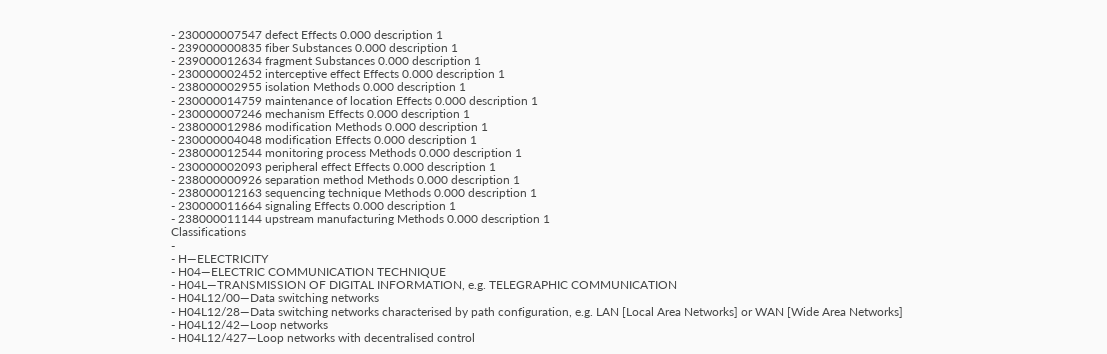- 230000007547 defect Effects 0.000 description 1
- 239000000835 fiber Substances 0.000 description 1
- 239000012634 fragment Substances 0.000 description 1
- 230000002452 interceptive effect Effects 0.000 description 1
- 238000002955 isolation Methods 0.000 description 1
- 230000014759 maintenance of location Effects 0.000 description 1
- 230000007246 mechanism Effects 0.000 description 1
- 238000012986 modification Methods 0.000 description 1
- 230000004048 modification Effects 0.000 description 1
- 238000012544 monitoring process Methods 0.000 description 1
- 230000002093 peripheral effect Effects 0.000 description 1
- 238000000926 separation method Methods 0.000 description 1
- 238000012163 sequencing technique Methods 0.000 description 1
- 230000011664 signaling Effects 0.000 description 1
- 238000011144 upstream manufacturing Methods 0.000 description 1
Classifications
-
- H—ELECTRICITY
- H04—ELECTRIC COMMUNICATION TECHNIQUE
- H04L—TRANSMISSION OF DIGITAL INFORMATION, e.g. TELEGRAPHIC COMMUNICATION
- H04L12/00—Data switching networks
- H04L12/28—Data switching networks characterised by path configuration, e.g. LAN [Local Area Networks] or WAN [Wide Area Networks]
- H04L12/42—Loop networks
- H04L12/427—Loop networks with decentralised control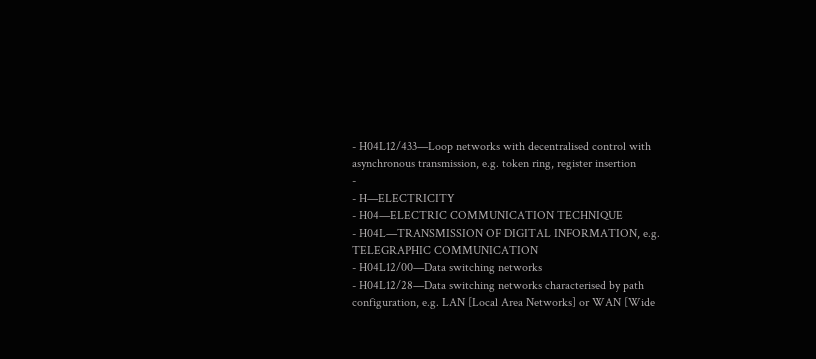- H04L12/433—Loop networks with decentralised control with asynchronous transmission, e.g. token ring, register insertion
-
- H—ELECTRICITY
- H04—ELECTRIC COMMUNICATION TECHNIQUE
- H04L—TRANSMISSION OF DIGITAL INFORMATION, e.g. TELEGRAPHIC COMMUNICATION
- H04L12/00—Data switching networks
- H04L12/28—Data switching networks characterised by path configuration, e.g. LAN [Local Area Networks] or WAN [Wide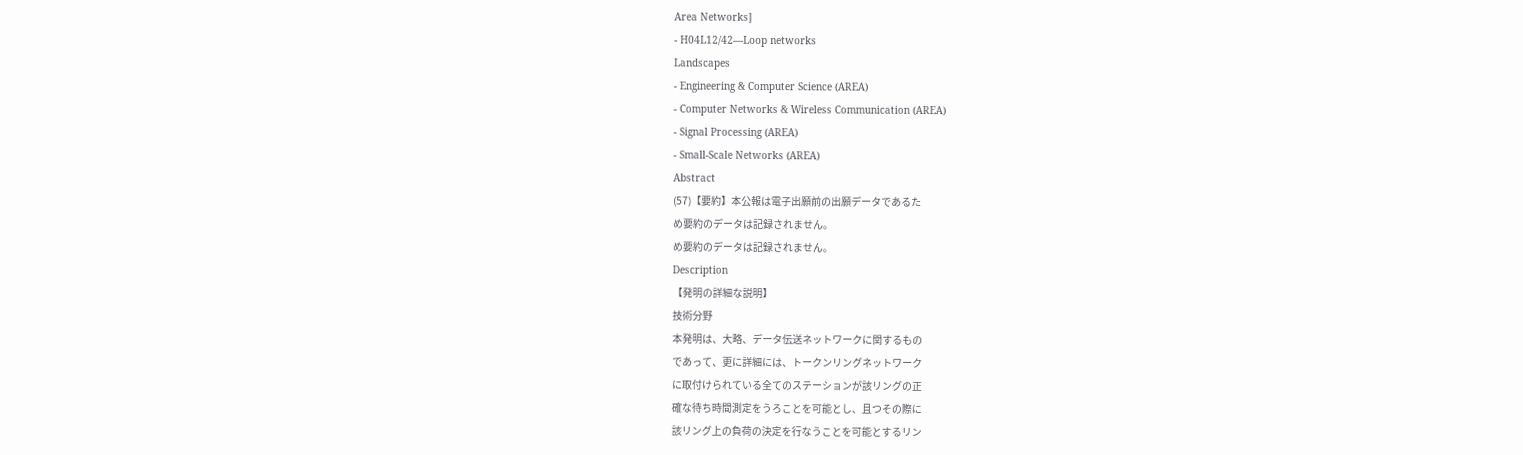Area Networks]
- H04L12/42—Loop networks
Landscapes
- Engineering & Computer Science (AREA)
- Computer Networks & Wireless Communication (AREA)
- Signal Processing (AREA)
- Small-Scale Networks (AREA)
Abstract
(57)【要約】本公報は電子出願前の出願データであるた
め要約のデータは記録されません。
め要約のデータは記録されません。
Description
【発明の詳細な説明】
技術分野
本発明は、大略、データ伝送ネットワークに関するもの
であって、更に詳細には、トークンリングネットワーク
に取付けられている全てのステーションが該リングの正
確な待ち時間測定をうろことを可能とし、且つその際に
該リング上の負荷の決定を行なうことを可能とするリン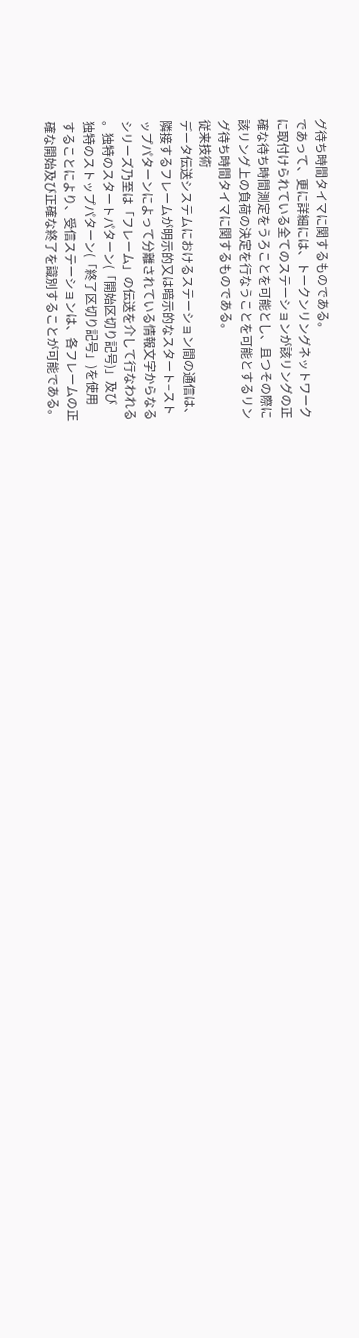グ待ち時間タイマに関するものである。
であって、更に詳細には、トークンリングネットワーク
に取付けられている全てのステーションが該リングの正
確な待ち時間測定をうろことを可能とし、且つその際に
該リング上の負荷の決定を行なうことを可能とするリン
グ待ち時間タイマに関するものである。
従来技術
データ伝送システムにおけるステーション間の通信は、
隣接するフレームが明示的又は暗示的なスタート−スト
ップパターンによって分離されている情報文字からなる
シリーズ乃至は「フレーム」の伝送を介して行なわれる
。独特のスタートパターン(「開始区切り記号)」及び
独特のストップパターン(「終了区切り記号」)を使用
することにより、受信ステーションは、各フレームの正
確な開始及び正確な終了を識別することが可能である。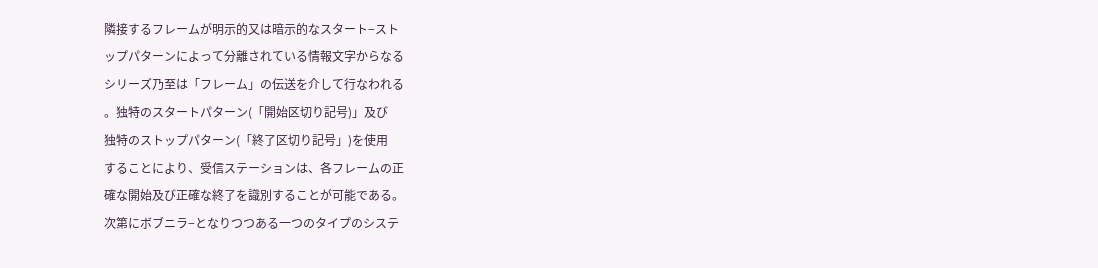隣接するフレームが明示的又は暗示的なスタート−スト
ップパターンによって分離されている情報文字からなる
シリーズ乃至は「フレーム」の伝送を介して行なわれる
。独特のスタートパターン(「開始区切り記号)」及び
独特のストップパターン(「終了区切り記号」)を使用
することにより、受信ステーションは、各フレームの正
確な開始及び正確な終了を識別することが可能である。
次第にボブニラ−となりつつある一つのタイプのシステ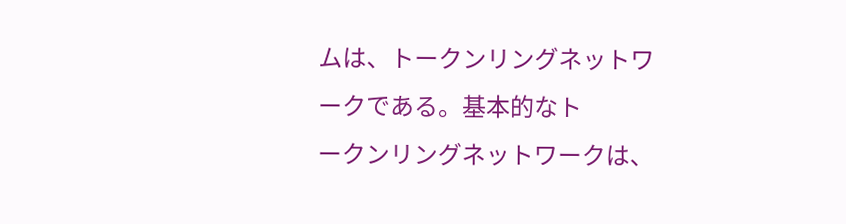ムは、トークンリングネットワークである。基本的なト
ークンリングネットワークは、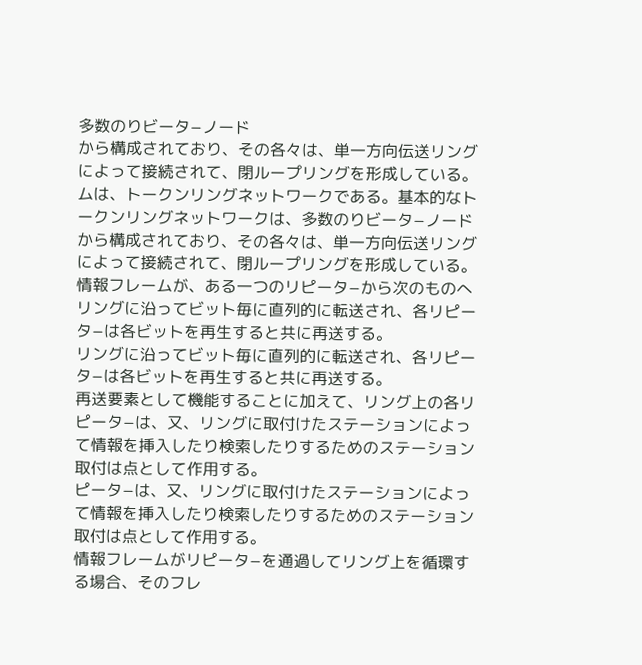多数のりビータ−ノード
から構成されており、その各々は、単一方向伝送リング
によって接続されて、閉ループリングを形成している。
ムは、トークンリングネットワークである。基本的なト
ークンリングネットワークは、多数のりビータ−ノード
から構成されており、その各々は、単一方向伝送リング
によって接続されて、閉ループリングを形成している。
情報フレームが、ある一つのリピータ−から次のものへ
リングに沿ってビット毎に直列的に転送され、各リピー
タ−は各ビットを再生すると共に再送する。
リングに沿ってビット毎に直列的に転送され、各リピー
タ−は各ビットを再生すると共に再送する。
再送要素として機能することに加えて、リング上の各リ
ピータ−は、又、リングに取付けたステーションによっ
て情報を挿入したり検索したりするためのステーション
取付は点として作用する。
ピータ−は、又、リングに取付けたステーションによっ
て情報を挿入したり検索したりするためのステーション
取付は点として作用する。
情報フレームがリピータ−を通過してリング上を循環す
る場合、そのフレ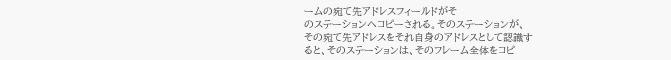ームの宛て先アドレスフィールドがそ
のステーションヘコピーされる。そのステーションが、
その宛て先アドレスをそれ自身のアドレスとして認識す
ると、そのステーションは、そのフレーム全体をコピ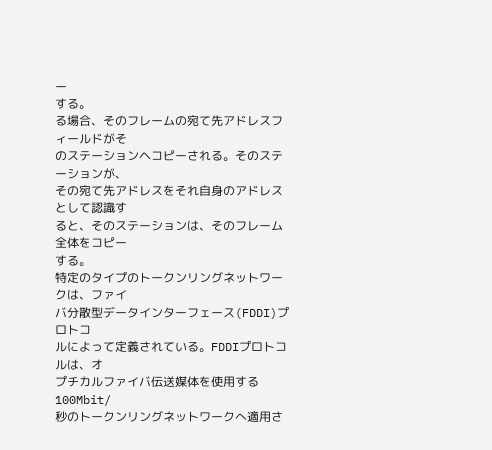ー
する。
る場合、そのフレームの宛て先アドレスフィールドがそ
のステーションヘコピーされる。そのステーションが、
その宛て先アドレスをそれ自身のアドレスとして認識す
ると、そのステーションは、そのフレーム全体をコピー
する。
特定のタイプのトークンリングネットワークは、ファイ
バ分散型データインターフェース(FDDI)プロトコ
ルによって定義されている。FDDIプロトコルは、オ
プチカルファイバ伝送媒体を使用する100Mbit/
秒のトークンリングネットワークへ適用さ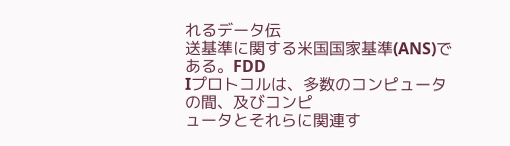れるデータ伝
送基準に関する米国国家基準(ANS)である。FDD
Iプロトコルは、多数のコンピュータの間、及びコンピ
ュータとそれらに関連す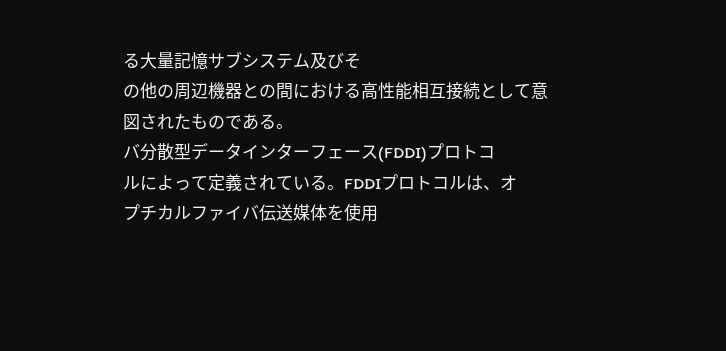る大量記憶サブシステム及びそ
の他の周辺機器との間における高性能相互接続として意
図されたものである。
バ分散型データインターフェース(FDDI)プロトコ
ルによって定義されている。FDDIプロトコルは、オ
プチカルファイバ伝送媒体を使用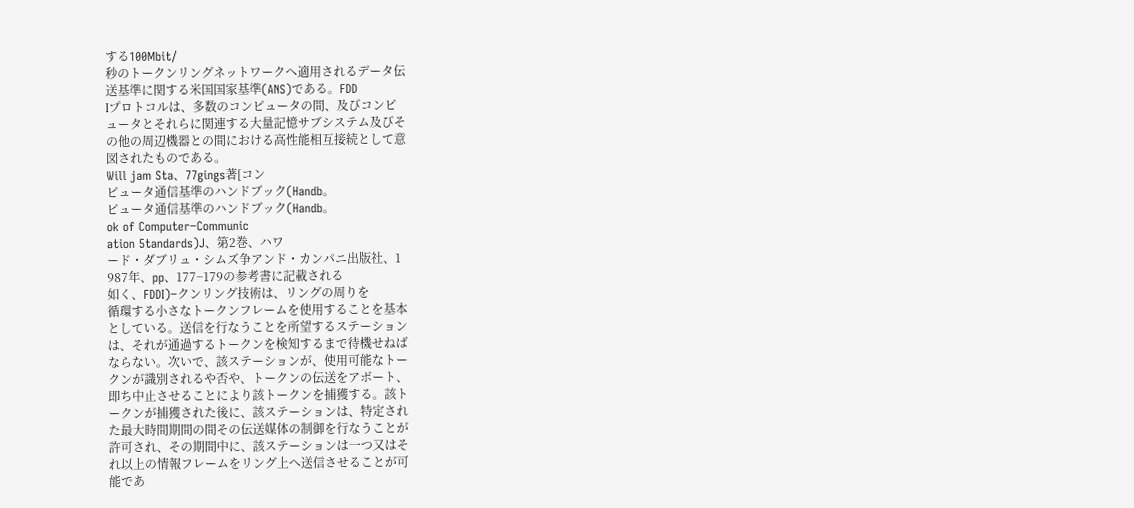する100Mbit/
秒のトークンリングネットワークへ適用されるデータ伝
送基準に関する米国国家基準(ANS)である。FDD
Iプロトコルは、多数のコンピュータの間、及びコンピ
ュータとそれらに関連する大量記憶サブシステム及びそ
の他の周辺機器との間における高性能相互接続として意
図されたものである。
Will jam Sta、77gings著[コン
ピュータ通信基準のハンドブック(Handb。
ピュータ通信基準のハンドブック(Handb。
ok of Computer−Communic
ation 5tandards)J、第2巻、ハワ
ード・ダブリュ・シムズ争アンド・カンパニ出版社、1
987年、pp、177−179の参考書に記載される
如く、FDDI)−クンリング技術は、リングの周りを
循環する小さなトークンフレームを使用することを基本
としている。送信を行なうことを所望するステーション
は、それが通過するトークンを検知するまで待機せねば
ならない。次いで、該ステーションが、使用可能なトー
クンが識別されるや否や、トークンの伝送をアボート、
即ち中止させることにより該トークンを捕獲する。該ト
ークンが捕獲された後に、該ステーションは、特定され
た最大時間期間の間その伝送媒体の制御を行なうことが
許可され、その期間中に、該ステーションは一つ又はそ
れ以上の情報フレームをリング上へ送信させることが可
能であ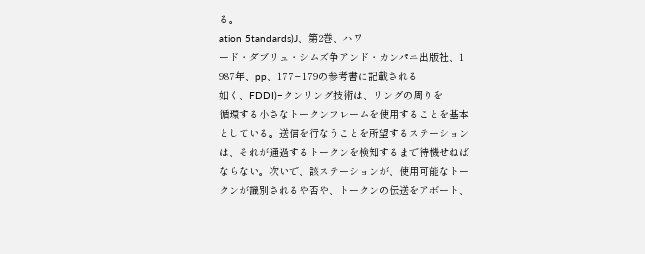る。
ation 5tandards)J、第2巻、ハワ
ード・ダブリュ・シムズ争アンド・カンパニ出版社、1
987年、pp、177−179の参考書に記載される
如く、FDDI)−クンリング技術は、リングの周りを
循環する小さなトークンフレームを使用することを基本
としている。送信を行なうことを所望するステーション
は、それが通過するトークンを検知するまで待機せねば
ならない。次いで、該ステーションが、使用可能なトー
クンが識別されるや否や、トークンの伝送をアボート、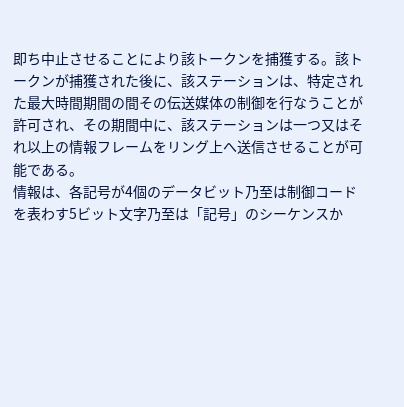即ち中止させることにより該トークンを捕獲する。該ト
ークンが捕獲された後に、該ステーションは、特定され
た最大時間期間の間その伝送媒体の制御を行なうことが
許可され、その期間中に、該ステーションは一つ又はそ
れ以上の情報フレームをリング上へ送信させることが可
能である。
情報は、各記号が4個のデータビット乃至は制御コード
を表わす5ビット文字乃至は「記号」のシーケンスか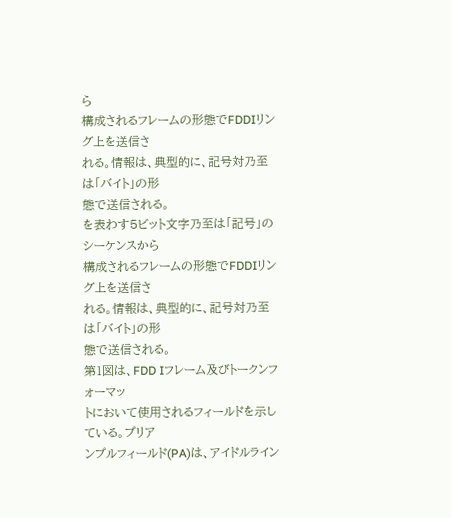ら
構成されるフレームの形態でFDDIリング上を送信さ
れる。情報は、典型的に、記号対乃至は「バイト」の形
態で送信される。
を表わす5ビット文字乃至は「記号」のシーケンスから
構成されるフレームの形態でFDDIリング上を送信さ
れる。情報は、典型的に、記号対乃至は「バイト」の形
態で送信される。
第1図は、FDD Iフレーム及びトークンフォーマッ
トにおいて使用されるフィールドを示している。プリア
ンプルフィールド(PA)は、アイドルライン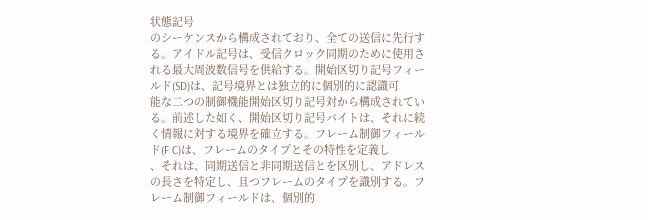状態記号
のシーケンスから構成されており、全ての送信に先行す
る。アイドル記号は、受信クロック同期のために使用さ
れる最大周波数信号を供給する。開始区切り記号フィー
ルド(SD)は、記号境界とは独立的に個別的に認識可
能な二つの制御機能開始区切り記号対から構成されてい
る。前述した如く、開始区切り記号バイトは、それに続
く情報に対する境界を確立する。フレーム制御フィール
ド(F C)は、フレームのタイプとその特性を定義し
、それは、同期送信と非同期送信とを区別し、アドレス
の長さを特定し、且つフレームのタイプを識別する。フ
レーム制御フィールドは、個別的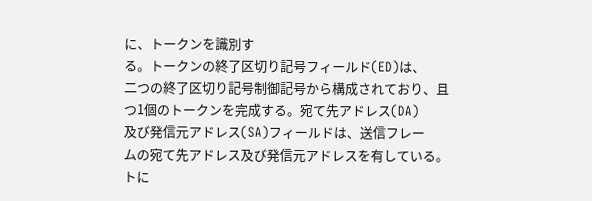に、トークンを識別す
る。トークンの終了区切り記号フィールド(ED)は、
二つの終了区切り記号制御記号から構成されており、且
つ1個のトークンを完成する。宛て先アドレス(DA)
及び発信元アドレス(SA)フィールドは、送信フレー
ムの宛て先アドレス及び発信元アドレスを有している。
トに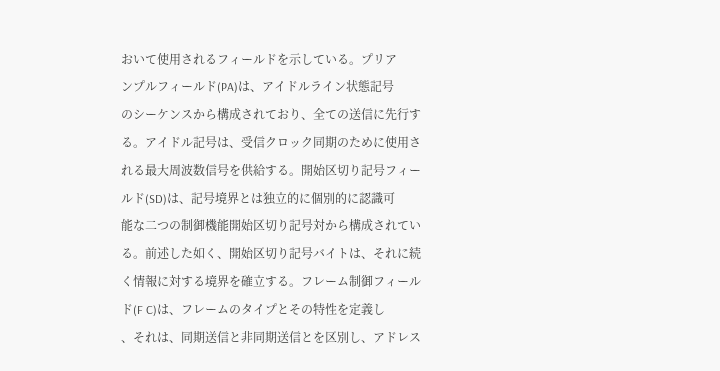おいて使用されるフィールドを示している。プリア
ンプルフィールド(PA)は、アイドルライン状態記号
のシーケンスから構成されており、全ての送信に先行す
る。アイドル記号は、受信クロック同期のために使用さ
れる最大周波数信号を供給する。開始区切り記号フィー
ルド(SD)は、記号境界とは独立的に個別的に認識可
能な二つの制御機能開始区切り記号対から構成されてい
る。前述した如く、開始区切り記号バイトは、それに続
く情報に対する境界を確立する。フレーム制御フィール
ド(F C)は、フレームのタイプとその特性を定義し
、それは、同期送信と非同期送信とを区別し、アドレス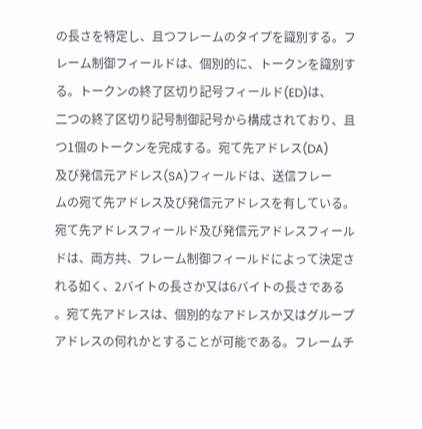の長さを特定し、且つフレームのタイプを識別する。フ
レーム制御フィールドは、個別的に、トークンを識別す
る。トークンの終了区切り記号フィールド(ED)は、
二つの終了区切り記号制御記号から構成されており、且
つ1個のトークンを完成する。宛て先アドレス(DA)
及び発信元アドレス(SA)フィールドは、送信フレー
ムの宛て先アドレス及び発信元アドレスを有している。
宛て先アドレスフィールド及び発信元アドレスフィール
ドは、両方共、フレーム制御フィールドによって決定さ
れる如く、2バイトの長さか又は6バイトの長さである
。宛て先アドレスは、個別的なアドレスか又はグループ
アドレスの何れかとすることが可能である。フレームチ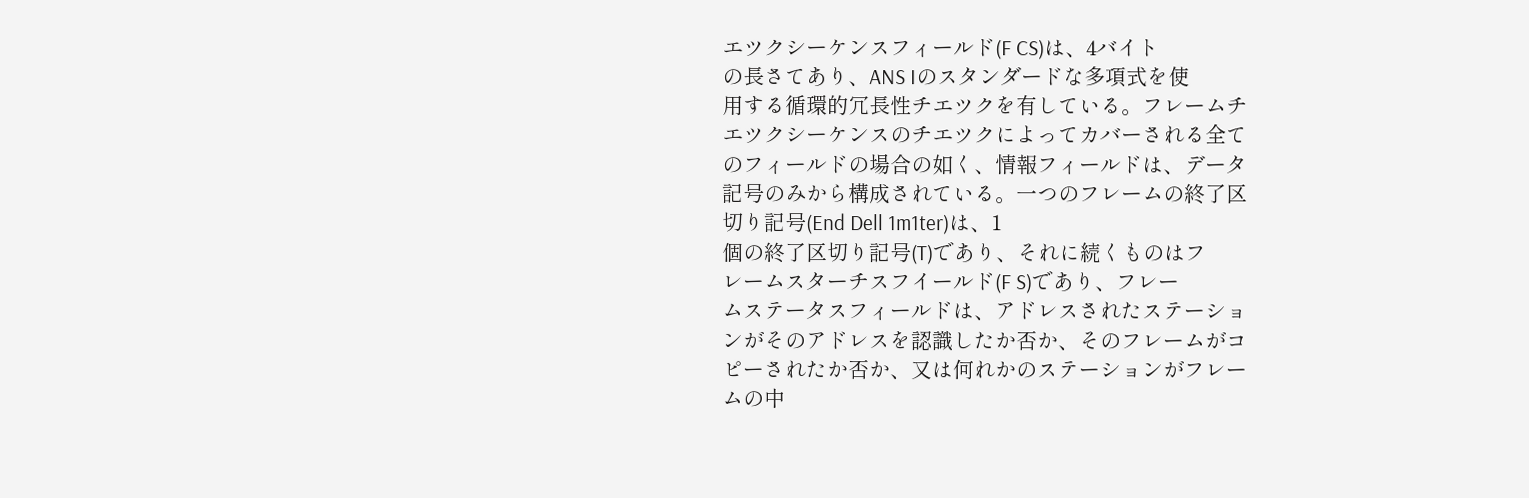エツクシーケンスフィールド(F CS)は、4バイト
の長さてあり、ANS Iのスタンダードな多項式を使
用する循環的冗長性チエツクを有している。フレームチ
エツクシーケンスのチエツクによってカバーされる全て
のフィールドの場合の如く、情報フィールドは、データ
記号のみから構成されている。一つのフレームの終了区
切り記号(End Dell 1m1ter)は、1
個の終了区切り記号(T)であり、それに続くものはフ
レームスターチスフイールド(F S)であり、フレー
ムステータスフィールドは、アドレスされたステーショ
ンがそのアドレスを認識したか否か、そのフレームがコ
ピーされたか否か、又は何れかのステーションがフレー
ムの中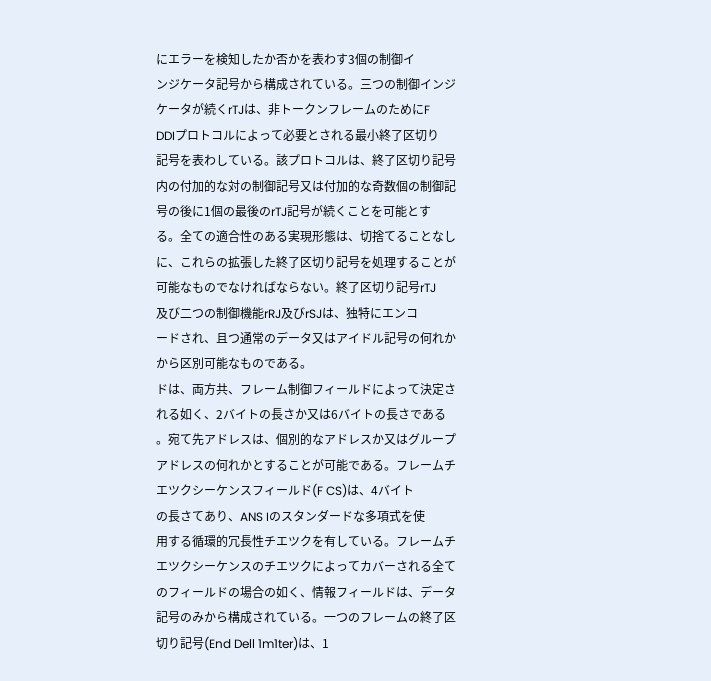にエラーを検知したか否かを表わす3個の制御イ
ンジケータ記号から構成されている。三つの制御インジ
ケータが続くrTJは、非トークンフレームのためにF
DDIプロトコルによって必要とされる最小終了区切り
記号を表わしている。該プロトコルは、終了区切り記号
内の付加的な対の制御記号又は付加的な奇数個の制御記
号の後に1個の最後のrTJ記号が続くことを可能とす
る。全ての適合性のある実現形態は、切捨てることなし
に、これらの拡張した終了区切り記号を処理することが
可能なものでなければならない。終了区切り記号rTJ
及び二つの制御機能rRJ及びrSJは、独特にエンコ
ードされ、且つ通常のデータ又はアイドル記号の何れか
から区別可能なものである。
ドは、両方共、フレーム制御フィールドによって決定さ
れる如く、2バイトの長さか又は6バイトの長さである
。宛て先アドレスは、個別的なアドレスか又はグループ
アドレスの何れかとすることが可能である。フレームチ
エツクシーケンスフィールド(F CS)は、4バイト
の長さてあり、ANS Iのスタンダードな多項式を使
用する循環的冗長性チエツクを有している。フレームチ
エツクシーケンスのチエツクによってカバーされる全て
のフィールドの場合の如く、情報フィールドは、データ
記号のみから構成されている。一つのフレームの終了区
切り記号(End Dell 1m1ter)は、1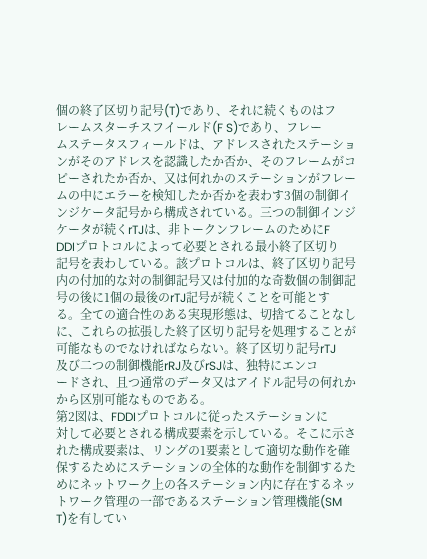個の終了区切り記号(T)であり、それに続くものはフ
レームスターチスフイールド(F S)であり、フレー
ムステータスフィールドは、アドレスされたステーショ
ンがそのアドレスを認識したか否か、そのフレームがコ
ピーされたか否か、又は何れかのステーションがフレー
ムの中にエラーを検知したか否かを表わす3個の制御イ
ンジケータ記号から構成されている。三つの制御インジ
ケータが続くrTJは、非トークンフレームのためにF
DDIプロトコルによって必要とされる最小終了区切り
記号を表わしている。該プロトコルは、終了区切り記号
内の付加的な対の制御記号又は付加的な奇数個の制御記
号の後に1個の最後のrTJ記号が続くことを可能とす
る。全ての適合性のある実現形態は、切捨てることなし
に、これらの拡張した終了区切り記号を処理することが
可能なものでなければならない。終了区切り記号rTJ
及び二つの制御機能rRJ及びrSJは、独特にエンコ
ードされ、且つ通常のデータ又はアイドル記号の何れか
から区別可能なものである。
第2図は、FDDIプロトコルに従ったステーションに
対して必要とされる構成要素を示している。そこに示さ
れた構成要素は、リングの1要素として適切な動作を確
保するためにステーションの全体的な動作を制御するた
めにネットワーク上の各ステーション内に存在するネッ
トワーク管理の一部であるステーション管理機能(SM
T)を有してい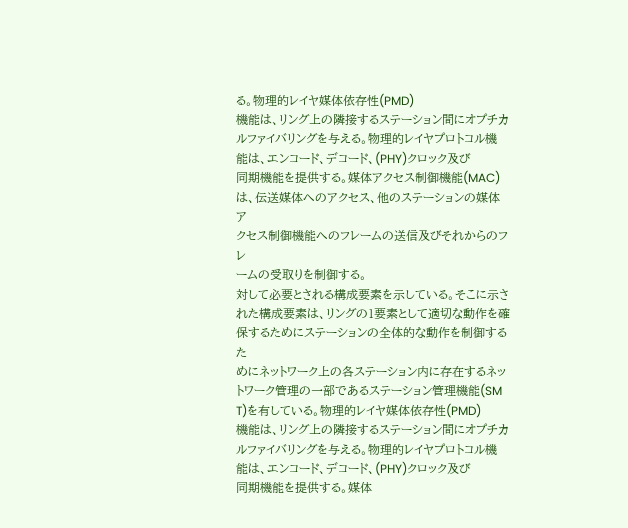る。物理的レイヤ媒体依存性(PMD)
機能は、リング上の隣接するステーション間にオプチカ
ルファイバリングを与える。物理的レイヤプロトコル機
能は、エンコード、デコード、(PHY)クロック及び
同期機能を提供する。媒体アクセス制御機能(MAC)
は、伝送媒体へのアクセス、他のステーションの媒体ア
クセス制御機能へのフレームの送信及びそれからのフレ
ームの受取りを制御する。
対して必要とされる構成要素を示している。そこに示さ
れた構成要素は、リングの1要素として適切な動作を確
保するためにステーションの全体的な動作を制御するた
めにネットワーク上の各ステーション内に存在するネッ
トワーク管理の一部であるステーション管理機能(SM
T)を有している。物理的レイヤ媒体依存性(PMD)
機能は、リング上の隣接するステーション間にオプチカ
ルファイバリングを与える。物理的レイヤプロトコル機
能は、エンコード、デコード、(PHY)クロック及び
同期機能を提供する。媒体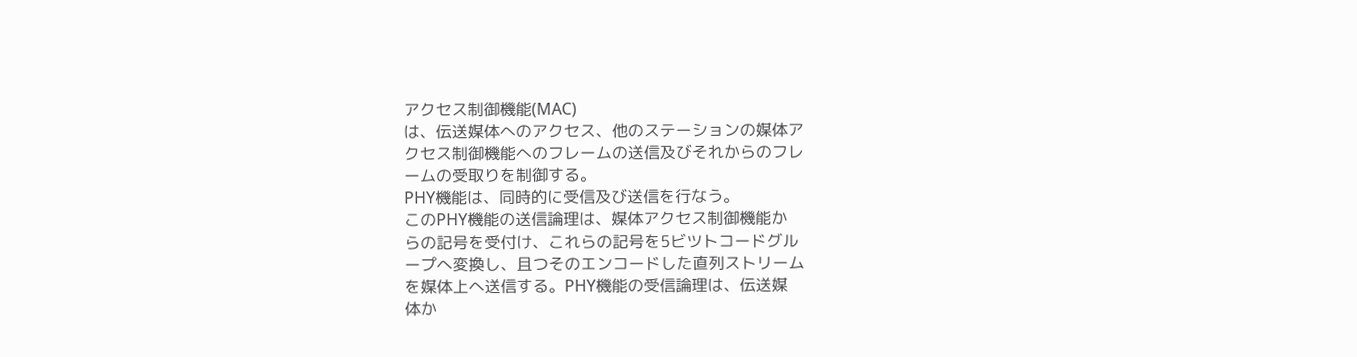アクセス制御機能(MAC)
は、伝送媒体へのアクセス、他のステーションの媒体ア
クセス制御機能へのフレームの送信及びそれからのフレ
ームの受取りを制御する。
PHY機能は、同時的に受信及び送信を行なう。
このPHY機能の送信論理は、媒体アクセス制御機能か
らの記号を受付け、これらの記号を5ビツトコードグル
ープへ変換し、且つそのエンコードした直列ストリーム
を媒体上へ送信する。PHY機能の受信論理は、伝送媒
体か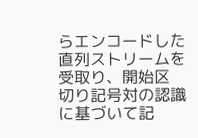らエンコードした直列ストリームを受取り、開始区
切り記号対の認識に基づいて記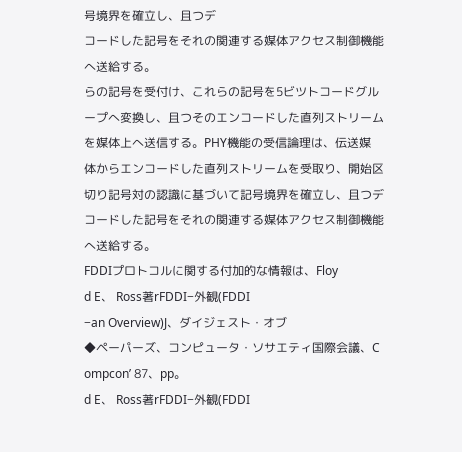号境界を確立し、且つデ
コードした記号をそれの関連する媒体アクセス制御機能
へ送給する。
らの記号を受付け、これらの記号を5ビツトコードグル
ープへ変換し、且つそのエンコードした直列ストリーム
を媒体上へ送信する。PHY機能の受信論理は、伝送媒
体からエンコードした直列ストリームを受取り、開始区
切り記号対の認識に基づいて記号境界を確立し、且つデ
コードした記号をそれの関連する媒体アクセス制御機能
へ送給する。
FDDIプロトコルに関する付加的な情報は、Floy
d E、 Ross著rFDDI−外観(FDDI
−an Overview)J、ダイジェスト・オブ
◆ペーパーズ、コンピュータ・ソサエティ国際会議、C
ompcon’ 87、pp。
d E、 Ross著rFDDI−外観(FDDI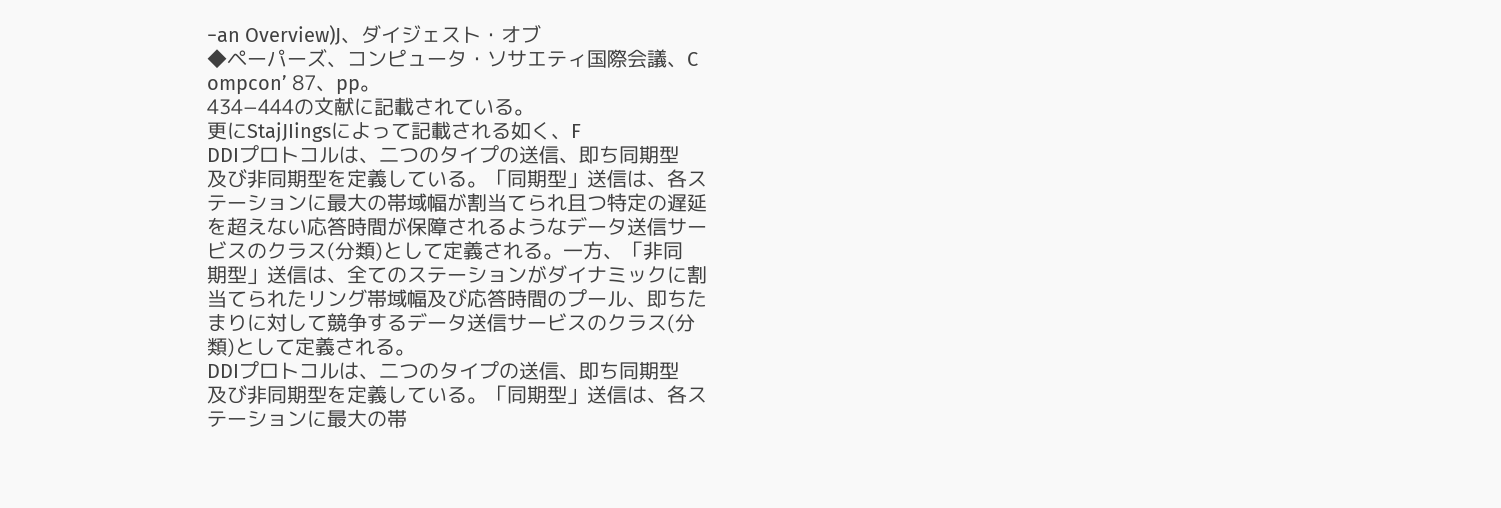−an Overview)J、ダイジェスト・オブ
◆ペーパーズ、コンピュータ・ソサエティ国際会議、C
ompcon’ 87、pp。
434−444の文献に記載されている。
更にStajJIingsによって記載される如く、F
DDIプロトコルは、二つのタイプの送信、即ち同期型
及び非同期型を定義している。「同期型」送信は、各ス
テーションに最大の帯域幅が割当てられ且つ特定の遅延
を超えない応答時間が保障されるようなデータ送信サー
ビスのクラス(分類)として定義される。一方、「非同
期型」送信は、全てのステーションがダイナミックに割
当てられたリング帯域幅及び応答時間のプール、即ちた
まりに対して競争するデータ送信サービスのクラス(分
類)として定義される。
DDIプロトコルは、二つのタイプの送信、即ち同期型
及び非同期型を定義している。「同期型」送信は、各ス
テーションに最大の帯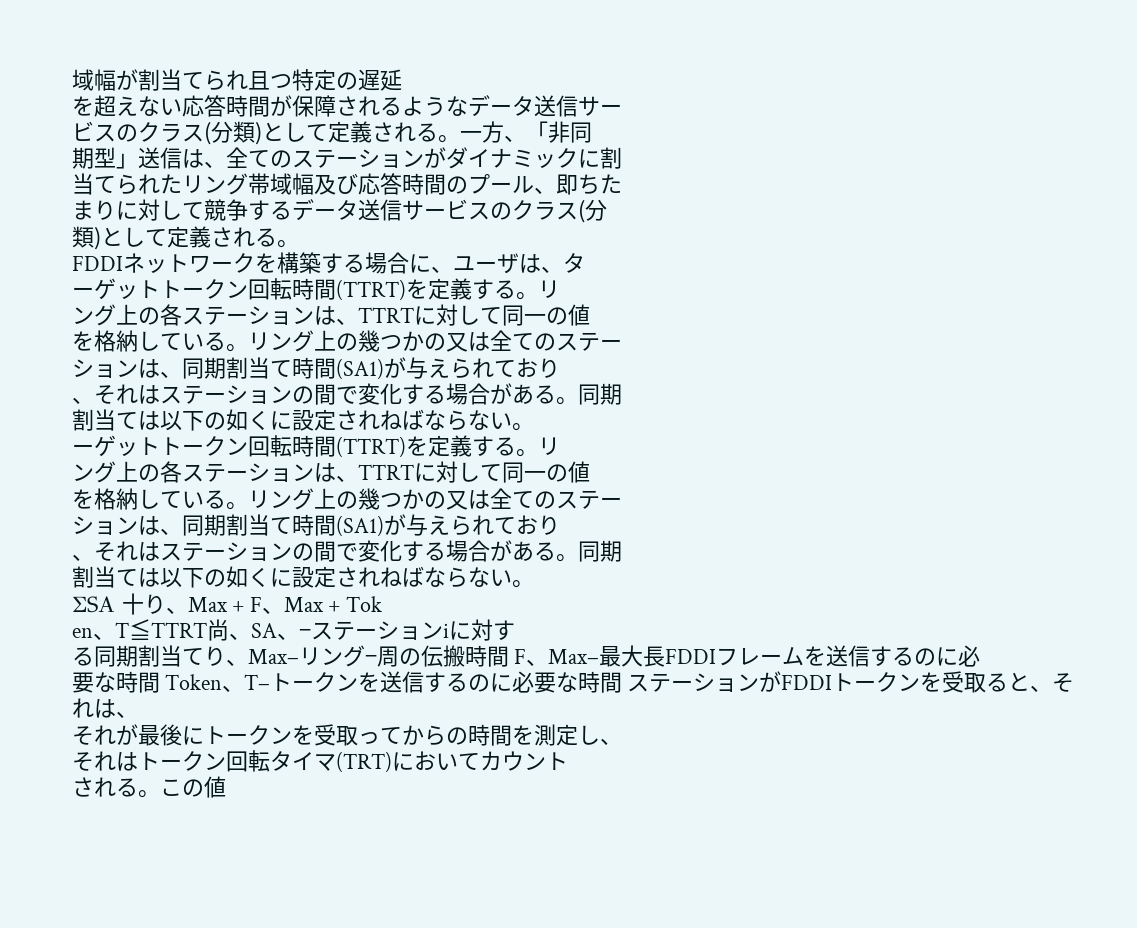域幅が割当てられ且つ特定の遅延
を超えない応答時間が保障されるようなデータ送信サー
ビスのクラス(分類)として定義される。一方、「非同
期型」送信は、全てのステーションがダイナミックに割
当てられたリング帯域幅及び応答時間のプール、即ちた
まりに対して競争するデータ送信サービスのクラス(分
類)として定義される。
FDDIネットワークを構築する場合に、ユーザは、タ
ーゲットトークン回転時間(TTRT)を定義する。リ
ング上の各ステーションは、TTRTに対して同一の値
を格納している。リング上の幾つかの又は全てのステー
ションは、同期割当て時間(SA1)が与えられており
、それはステーションの間で変化する場合がある。同期
割当ては以下の如くに設定されねばならない。
ーゲットトークン回転時間(TTRT)を定義する。リ
ング上の各ステーションは、TTRTに対して同一の値
を格納している。リング上の幾つかの又は全てのステー
ションは、同期割当て時間(SA1)が与えられており
、それはステーションの間で変化する場合がある。同期
割当ては以下の如くに設定されねばならない。
ΣSA 十り、Max + F、Max + Tok
en、T≦TTRT尚、SA、−ステーションiに対す
る同期割当てり、Max−リング−周の伝搬時間 F、Max−最大長FDDIフレームを送信するのに必
要な時間 Token、T−トークンを送信するのに必要な時間 ステーションがFDDIトークンを受取ると、それは、
それが最後にトークンを受取ってからの時間を測定し、
それはトークン回転タイマ(TRT)においてカウント
される。この値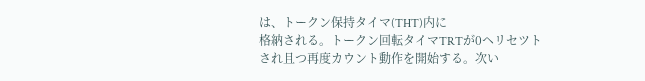は、トークン保持タイマ(THT)内に
格納される。トークン回転タイマTRTが0ヘリセツト
され且つ再度カウント動作を開始する。次い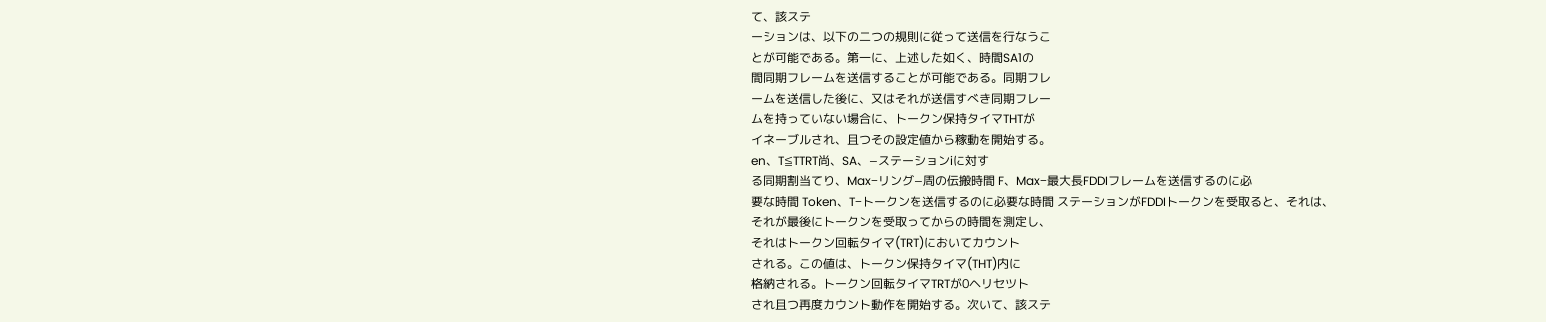て、該ステ
ーションは、以下の二つの規則に従って送信を行なうこ
とが可能である。第一に、上述した如く、時間SA1の
間同期フレームを送信することが可能である。同期フレ
ームを送信した後に、又はそれが送信すべき同期フレー
ムを持っていない場合に、トークン保持タイマTHTが
イネーブルされ、且つその設定値から稼動を開始する。
en、T≦TTRT尚、SA、−ステーションiに対す
る同期割当てり、Max−リング−周の伝搬時間 F、Max−最大長FDDIフレームを送信するのに必
要な時間 Token、T−トークンを送信するのに必要な時間 ステーションがFDDIトークンを受取ると、それは、
それが最後にトークンを受取ってからの時間を測定し、
それはトークン回転タイマ(TRT)においてカウント
される。この値は、トークン保持タイマ(THT)内に
格納される。トークン回転タイマTRTが0ヘリセツト
され且つ再度カウント動作を開始する。次いて、該ステ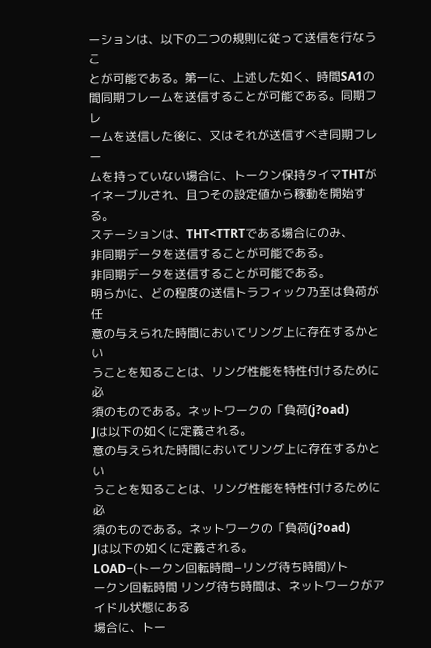ーションは、以下の二つの規則に従って送信を行なうこ
とが可能である。第一に、上述した如く、時間SA1の
間同期フレームを送信することが可能である。同期フレ
ームを送信した後に、又はそれが送信すべき同期フレー
ムを持っていない場合に、トークン保持タイマTHTが
イネーブルされ、且つその設定値から稼動を開始する。
ステーションは、THT<TTRTである場合にのみ、
非同期データを送信することが可能である。
非同期データを送信することが可能である。
明らかに、どの程度の送信トラフィック乃至は負荷が任
意の与えられた時間においてリング上に存在するかとい
うことを知ることは、リング性能を特性付けるために必
須のものである。ネットワークの「負荷(j?oad)
Jは以下の如くに定義される。
意の与えられた時間においてリング上に存在するかとい
うことを知ることは、リング性能を特性付けるために必
須のものである。ネットワークの「負荷(j?oad)
Jは以下の如くに定義される。
LOAD−(トークン回転時間−リング待ち時間)/ト
ークン回転時間 リング待ち時間は、ネットワークがアイドル状態にある
場合に、トー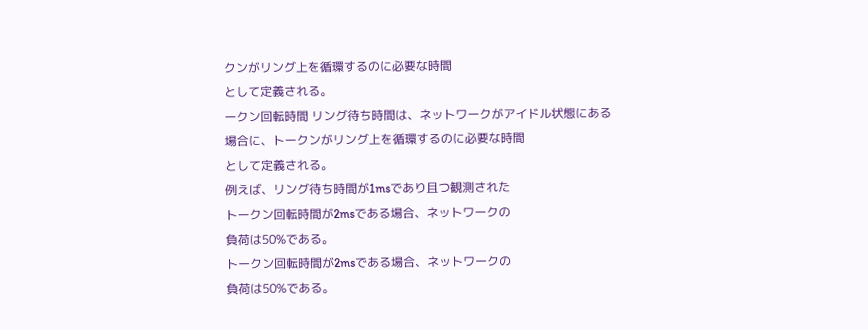クンがリング上を循環するのに必要な時間
として定義される。
ークン回転時間 リング待ち時間は、ネットワークがアイドル状態にある
場合に、トークンがリング上を循環するのに必要な時間
として定義される。
例えば、リング待ち時間が1msであり且つ観測された
トークン回転時間が2msである場合、ネットワークの
負荷は50%である。
トークン回転時間が2msである場合、ネットワークの
負荷は50%である。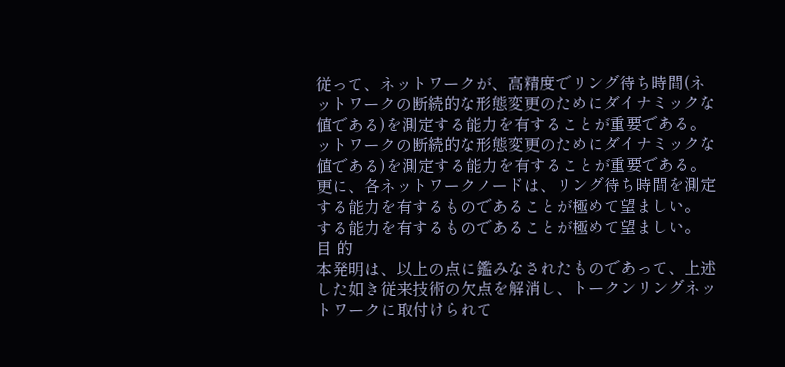従って、ネットワークが、高精度でリング待ち時間(ネ
ットワークの断続的な形態変更のためにダイナミックな
値である)を測定する能力を有することが重要である。
ットワークの断続的な形態変更のためにダイナミックな
値である)を測定する能力を有することが重要である。
更に、各ネットワークノードは、リング待ち時間を測定
する能力を有するものであることが極めて望ましい。
する能力を有するものであることが極めて望ましい。
目 的
本発明は、以上の点に鑑みなされたものであって、上述
した如き従来技術の欠点を解消し、トークンリングネッ
トワークに取付けられて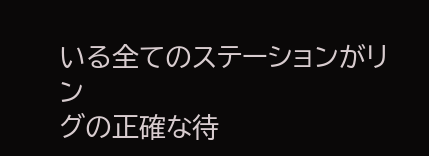いる全てのステーションがリン
グの正確な待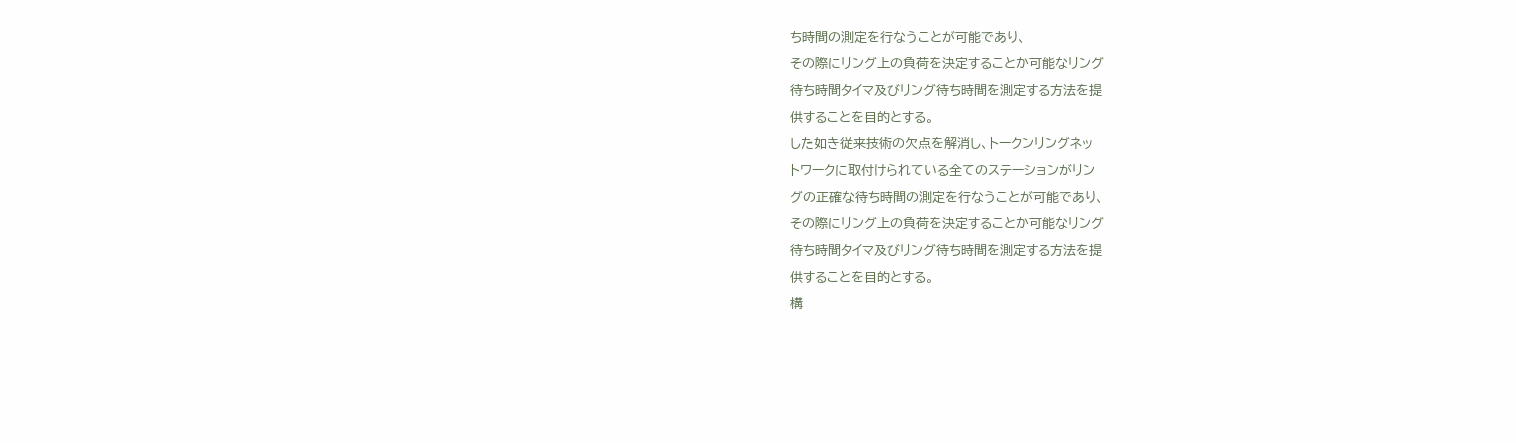ち時間の測定を行なうことが可能であり、
その際にリング上の負荷を決定することか可能なリング
待ち時間タイマ及びリング待ち時間を測定する方法を提
供することを目的とする。
した如き従来技術の欠点を解消し、トークンリングネッ
トワークに取付けられている全てのステーションがリン
グの正確な待ち時間の測定を行なうことが可能であり、
その際にリング上の負荷を決定することか可能なリング
待ち時間タイマ及びリング待ち時間を測定する方法を提
供することを目的とする。
構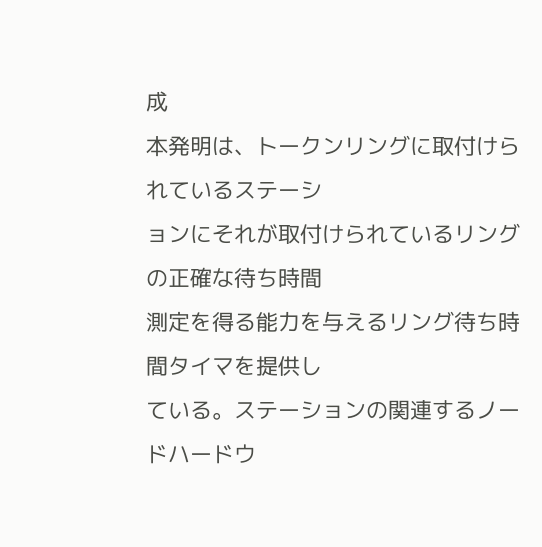成
本発明は、トークンリングに取付けられているステーシ
ョンにそれが取付けられているリングの正確な待ち時間
測定を得る能力を与えるリング待ち時間タイマを提供し
ている。ステーションの関連するノードハードウ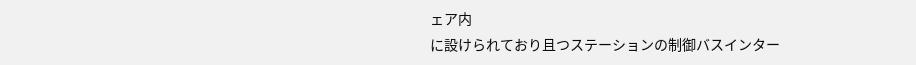ェア内
に設けられており且つステーションの制御バスインター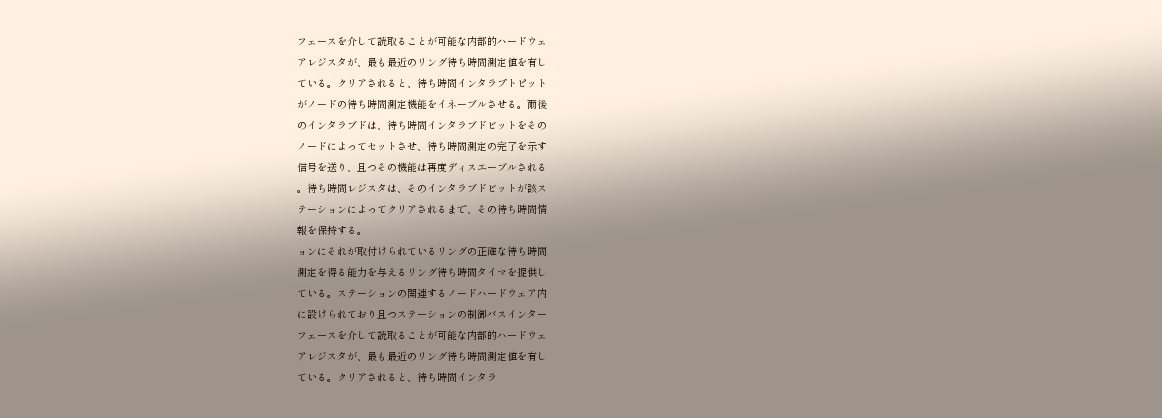フェースを介して読取ることが可能な内部的ハードウェ
アレジスタが、最も最近のリング待ち時間測定値を有し
ている。クリアされると、待ち時間インタラプトピット
がノードの待ち時間測定機能をイネーブルさせる。爾後
のインタラブドは、待ち時間インタラブドビットをその
ノードによってセットさせ、待ち時間測定の完了を示す
信号を送り、且つその機能は再度ディスエーブルされる
。待ち時間レジスタは、そのインタラブドビットが該ス
テーションによってクリアされるまで、その待ち時間情
報を保持する。
ョンにそれが取付けられているリングの正確な待ち時間
測定を得る能力を与えるリング待ち時間タイマを提供し
ている。ステーションの関連するノードハードウェア内
に設けられており且つステーションの制御バスインター
フェースを介して読取ることが可能な内部的ハードウェ
アレジスタが、最も最近のリング待ち時間測定値を有し
ている。クリアされると、待ち時間インタラ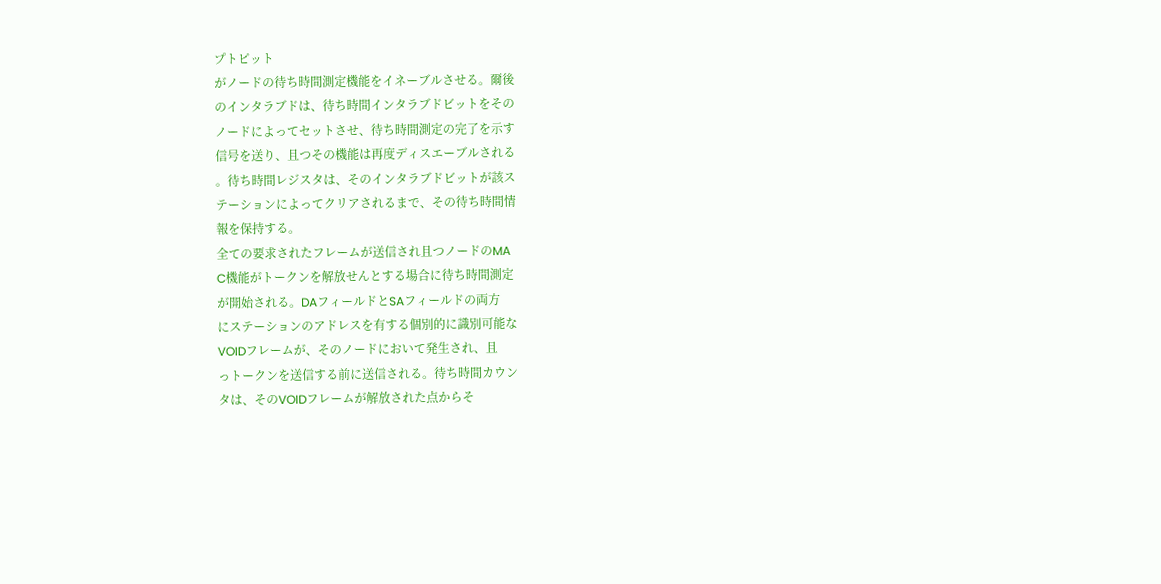プトピット
がノードの待ち時間測定機能をイネーブルさせる。爾後
のインタラブドは、待ち時間インタラブドビットをその
ノードによってセットさせ、待ち時間測定の完了を示す
信号を送り、且つその機能は再度ディスエーブルされる
。待ち時間レジスタは、そのインタラブドビットが該ス
テーションによってクリアされるまで、その待ち時間情
報を保持する。
全ての要求されたフレームが送信され且つノードのMA
C機能がトークンを解放せんとする場合に待ち時間測定
が開始される。DAフィールドとSAフィールドの両方
にステーションのアドレスを有する個別的に識別可能な
VOIDフレームが、そのノードにおいて発生され、且
っトークンを送信する前に送信される。待ち時間カウン
タは、そのVOIDフレームが解放された点からそ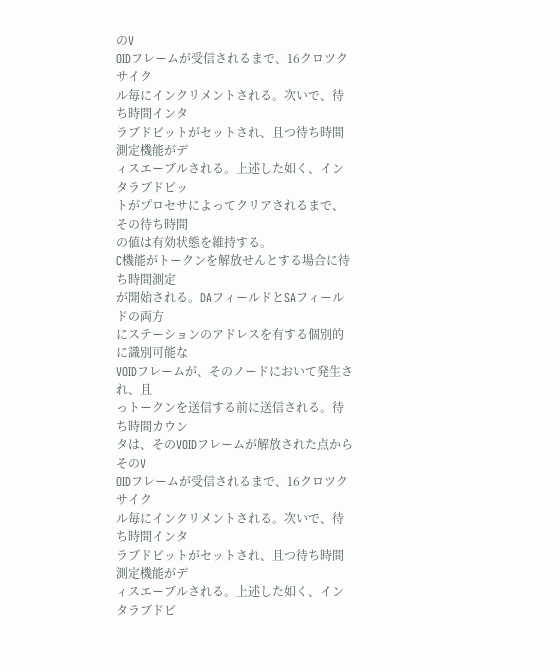のV
OIDフレームが受信されるまで、16クロツクサイク
ル毎にインクリメントされる。次いで、待ち時間インタ
ラブドビットがセットされ、且つ待ち時間測定機能がデ
ィスエーブルされる。上述した如く、インタラブドピッ
トがプロセサによってクリアされるまで、その待ち時間
の値は有効状態を維持する。
C機能がトークンを解放せんとする場合に待ち時間測定
が開始される。DAフィールドとSAフィールドの両方
にステーションのアドレスを有する個別的に識別可能な
VOIDフレームが、そのノードにおいて発生され、且
っトークンを送信する前に送信される。待ち時間カウン
タは、そのVOIDフレームが解放された点からそのV
OIDフレームが受信されるまで、16クロツクサイク
ル毎にインクリメントされる。次いで、待ち時間インタ
ラブドビットがセットされ、且つ待ち時間測定機能がデ
ィスエーブルされる。上述した如く、インタラブドピ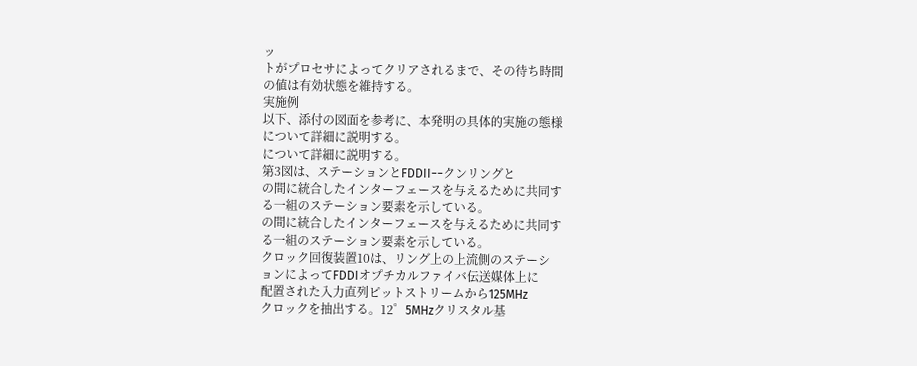ッ
トがプロセサによってクリアされるまで、その待ち時間
の値は有効状態を維持する。
実施例
以下、添付の図面を参考に、本発明の具体的実施の態様
について詳細に説明する。
について詳細に説明する。
第3図は、ステーションとFDDII−−クンリングと
の間に統合したインターフェースを与えるために共同す
る一組のステーション要素を示している。
の間に統合したインターフェースを与えるために共同す
る一組のステーション要素を示している。
クロック回復装置10は、リング上の上流側のステーシ
ョンによってFDDIオプチカルファイバ伝送媒体上に
配置された入力直列ピットストリームから125MHz
クロックを抽出する。12゜5MHzクリスタル基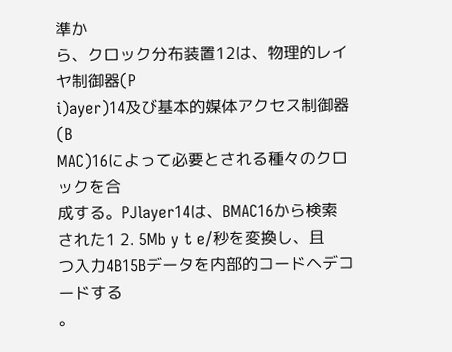準か
ら、クロック分布装置12は、物理的レイヤ制御器(P
i)ayer)14及び基本的媒体アクセス制御器(B
MAC)16によって必要とされる種々のクロックを合
成する。PJlayer14は、BMAC16から検索
された1 2. 5Mb y t e/秒を変換し、且
つ入力4B15Bデータを内部的コードヘデコードする
。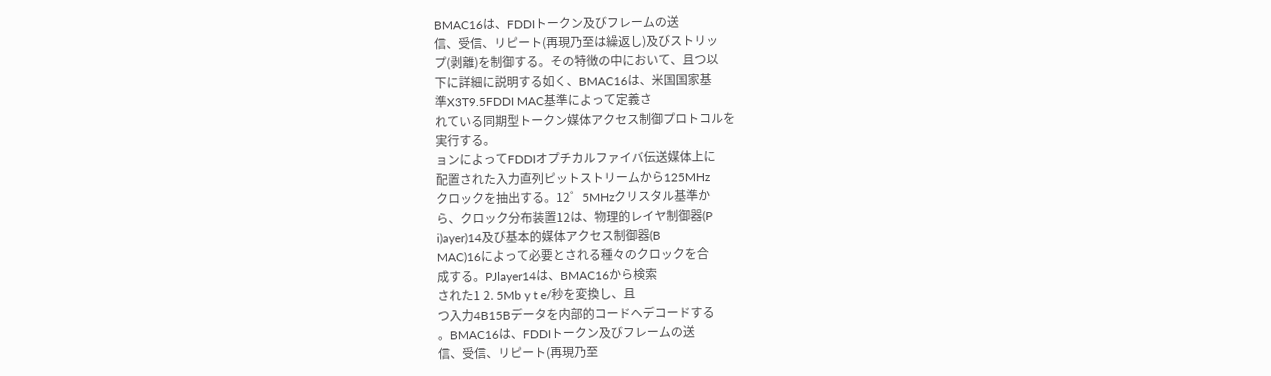BMAC16は、FDDIトークン及びフレームの送
信、受信、リピート(再現乃至は繰返し)及びストリッ
プ(剥離)を制御する。その特徴の中において、且つ以
下に詳細に説明する如く、BMAC16は、米国国家基
準X3T9.5FDDI MAC基準によって定義さ
れている同期型トークン媒体アクセス制御プロトコルを
実行する。
ョンによってFDDIオプチカルファイバ伝送媒体上に
配置された入力直列ピットストリームから125MHz
クロックを抽出する。12゜5MHzクリスタル基準か
ら、クロック分布装置12は、物理的レイヤ制御器(P
i)ayer)14及び基本的媒体アクセス制御器(B
MAC)16によって必要とされる種々のクロックを合
成する。PJlayer14は、BMAC16から検索
された1 2. 5Mb y t e/秒を変換し、且
つ入力4B15Bデータを内部的コードヘデコードする
。BMAC16は、FDDIトークン及びフレームの送
信、受信、リピート(再現乃至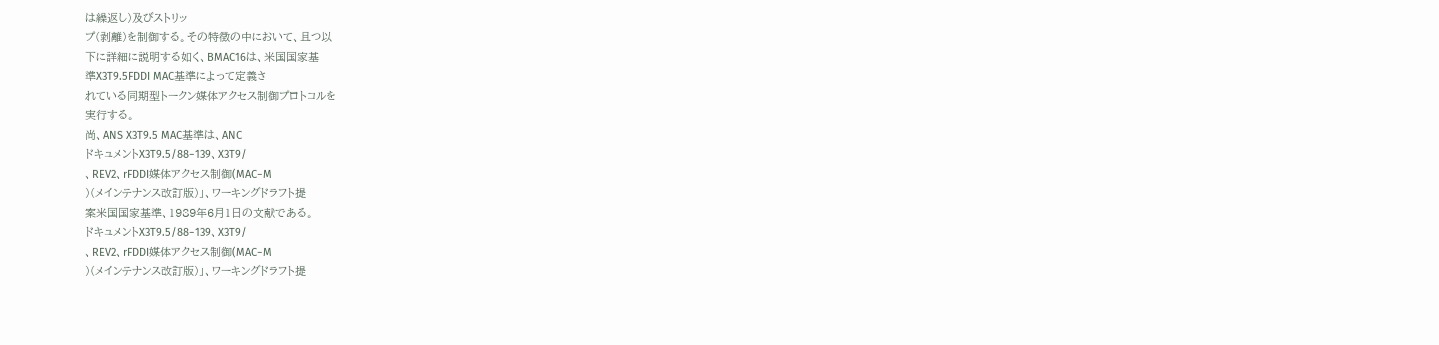は繰返し)及びストリッ
プ(剥離)を制御する。その特徴の中において、且つ以
下に詳細に説明する如く、BMAC16は、米国国家基
準X3T9.5FDDI MAC基準によって定義さ
れている同期型トークン媒体アクセス制御プロトコルを
実行する。
尚、ANS X3T9.5 MAC基準は、ANC
ドキュメントX3T9.5/88−139、X3T9/
、REV2、rFDDI媒体アクセス制御(MAC−M
)(メインテナンス改訂版)」、ワーキングドラフト提
案米国国家基準、1989年6月1日の文献である。
ドキュメントX3T9.5/88−139、X3T9/
、REV2、rFDDI媒体アクセス制御(MAC−M
)(メインテナンス改訂版)」、ワーキングドラフト提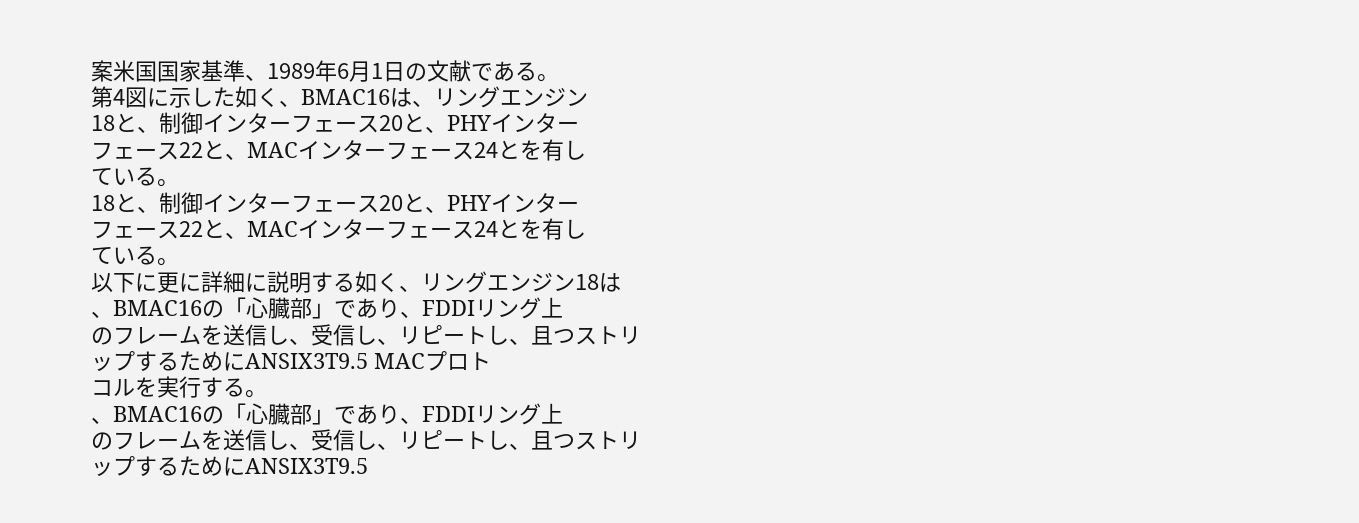案米国国家基準、1989年6月1日の文献である。
第4図に示した如く、BMAC16は、リングエンジン
18と、制御インターフェース20と、PHYインター
フェース22と、MACインターフェース24とを有し
ている。
18と、制御インターフェース20と、PHYインター
フェース22と、MACインターフェース24とを有し
ている。
以下に更に詳細に説明する如く、リングエンジン18は
、BMAC16の「心臓部」であり、FDDIリング上
のフレームを送信し、受信し、リピートし、且つストリ
ップするためにANSIX3T9.5 MACプロト
コルを実行する。
、BMAC16の「心臓部」であり、FDDIリング上
のフレームを送信し、受信し、リピートし、且つストリ
ップするためにANSIX3T9.5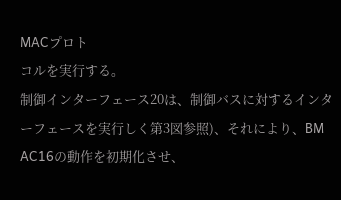MACプロト
コルを実行する。
制御インターフェース20は、制御バスに対するインタ
ーフェースを実行しく第3図参照)、それにより、BM
AC16の動作を初期化させ、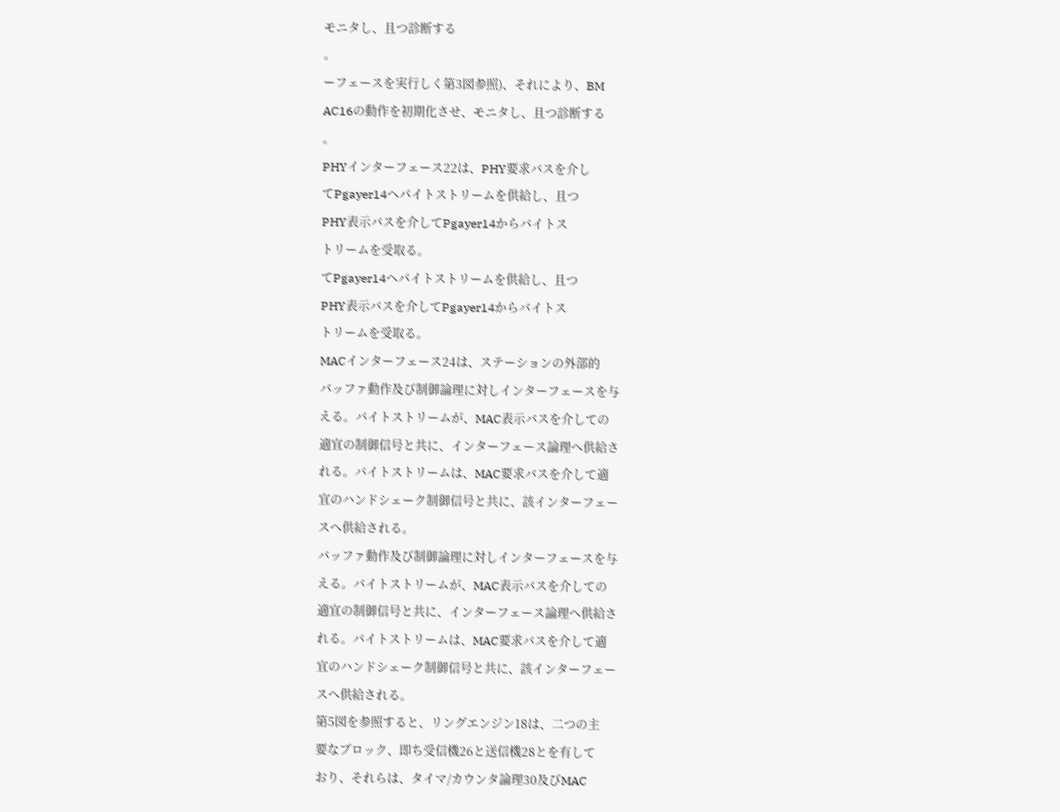モニタし、且つ診断する
。
ーフェースを実行しく第3図参照)、それにより、BM
AC16の動作を初期化させ、モニタし、且つ診断する
。
PHYインターフェース22は、PHY要求バスを介し
てPgayer14ヘパイトストリームを供給し、且つ
PHY表示バスを介してPgayer14からバイトス
トリームを受取る。
てPgayer14ヘパイトストリームを供給し、且つ
PHY表示バスを介してPgayer14からバイトス
トリームを受取る。
MACインターフェース24は、ステーションの外部的
バッファ動作及び制御論理に対しインターフェースを与
える。バイトストリームが、MAC表示バスを介しての
適宜の制御信号と共に、インターフェース論理へ供給さ
れる。バイトストリームは、MAC要求バスを介して適
宜のハンドシェーク制御信号と共に、該インターフェー
スへ供給される。
バッファ動作及び制御論理に対しインターフェースを与
える。バイトストリームが、MAC表示バスを介しての
適宜の制御信号と共に、インターフェース論理へ供給さ
れる。バイトストリームは、MAC要求バスを介して適
宜のハンドシェーク制御信号と共に、該インターフェー
スへ供給される。
第5図を参照すると、リングエンジン18は、二つの主
要なブロック、即ち受信機26と送信機28とを有して
おり、それらは、タイマ/カウンタ論理30及びMAC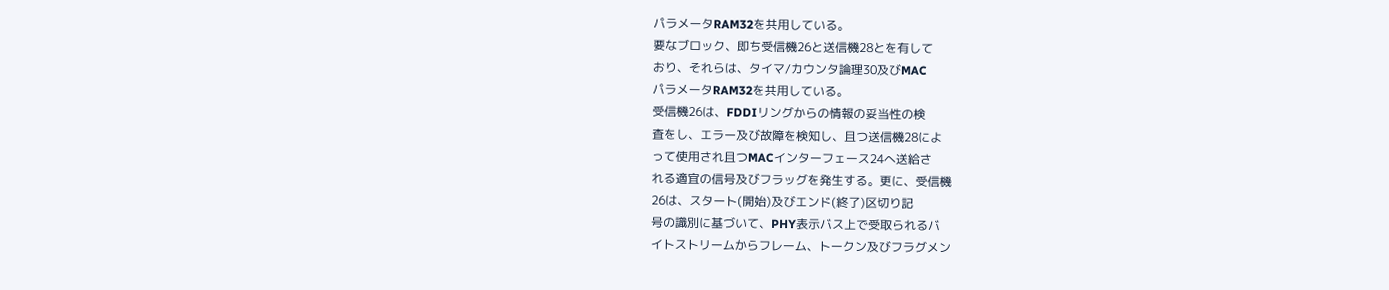パラメータRAM32を共用している。
要なブロック、即ち受信機26と送信機28とを有して
おり、それらは、タイマ/カウンタ論理30及びMAC
パラメータRAM32を共用している。
受信機26は、FDDIリングからの情報の妥当性の検
査をし、エラー及び故障を検知し、且つ送信機28によ
って使用され且つMACインターフェース24へ送給さ
れる適宜の信号及びフラッグを発生する。更に、受信機
26は、スタート(開始)及びエンド(終了)区切り記
号の識別に基づいて、PHY表示バス上で受取られるバ
イトストリームからフレーム、トークン及びフラグメン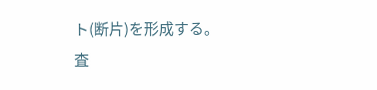ト(断片)を形成する。
査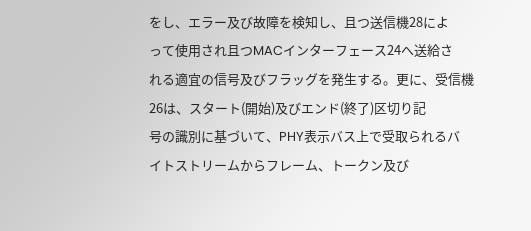をし、エラー及び故障を検知し、且つ送信機28によ
って使用され且つMACインターフェース24へ送給さ
れる適宜の信号及びフラッグを発生する。更に、受信機
26は、スタート(開始)及びエンド(終了)区切り記
号の識別に基づいて、PHY表示バス上で受取られるバ
イトストリームからフレーム、トークン及び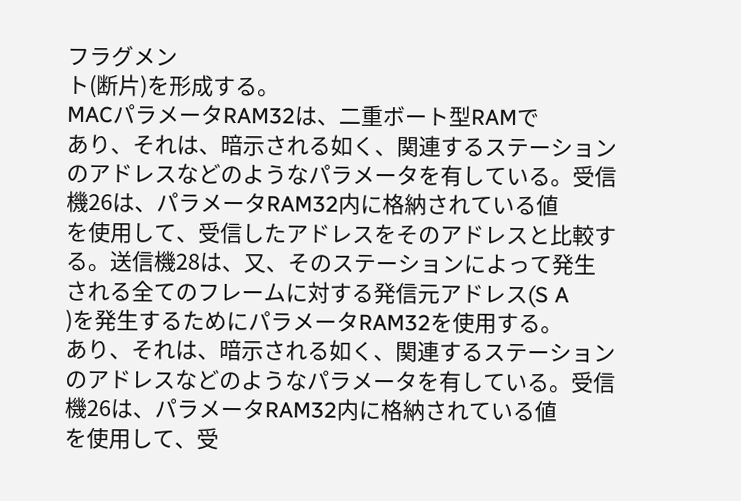フラグメン
ト(断片)を形成する。
MACパラメータRAM32は、二重ボート型RAMで
あり、それは、暗示される如く、関連するステーション
のアドレスなどのようなパラメータを有している。受信
機26は、パラメータRAM32内に格納されている値
を使用して、受信したアドレスをそのアドレスと比較す
る。送信機28は、又、そのステーションによって発生
される全てのフレームに対する発信元アドレス(S A
)を発生するためにパラメータRAM32を使用する。
あり、それは、暗示される如く、関連するステーション
のアドレスなどのようなパラメータを有している。受信
機26は、パラメータRAM32内に格納されている値
を使用して、受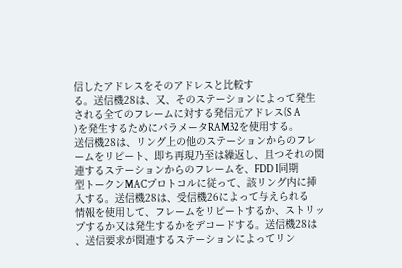信したアドレスをそのアドレスと比較す
る。送信機28は、又、そのステーションによって発生
される全てのフレームに対する発信元アドレス(S A
)を発生するためにパラメータRAM32を使用する。
送信機28は、リング上の他のステーションからのフレ
ームをリピート、即ち再現乃至は繰返し、且つそれの関
連するステーションからのフレームを、FDD I同期
型トークンMACプロトコルに従って、該リング内に挿
入する。送信機28は、受信機26によって与えられる
情報を使用して、フレームをリピートするか、ストリッ
プするか又は発生するかをデコードする。送信機28は
、送信要求が関連するステーションによってリン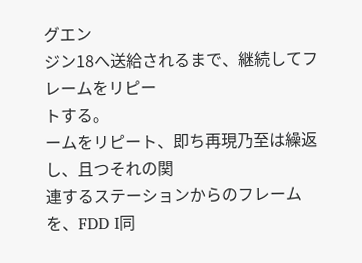グエン
ジン18へ送給されるまで、継続してフレームをリピー
トする。
ームをリピート、即ち再現乃至は繰返し、且つそれの関
連するステーションからのフレームを、FDD I同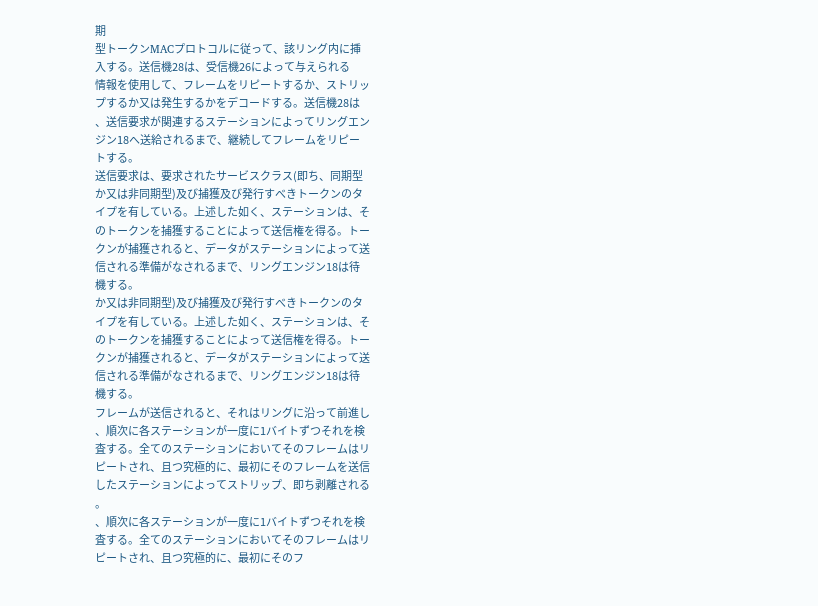期
型トークンMACプロトコルに従って、該リング内に挿
入する。送信機28は、受信機26によって与えられる
情報を使用して、フレームをリピートするか、ストリッ
プするか又は発生するかをデコードする。送信機28は
、送信要求が関連するステーションによってリングエン
ジン18へ送給されるまで、継続してフレームをリピー
トする。
送信要求は、要求されたサービスクラス(即ち、同期型
か又は非同期型)及び捕獲及び発行すべきトークンのタ
イプを有している。上述した如く、ステーションは、そ
のトークンを捕獲することによって送信権を得る。トー
クンが捕獲されると、データがステーションによって送
信される準備がなされるまで、リングエンジン18は待
機する。
か又は非同期型)及び捕獲及び発行すべきトークンのタ
イプを有している。上述した如く、ステーションは、そ
のトークンを捕獲することによって送信権を得る。トー
クンが捕獲されると、データがステーションによって送
信される準備がなされるまで、リングエンジン18は待
機する。
フレームが送信されると、それはリングに沿って前進し
、順次に各ステーションが一度に1バイトずつそれを検
査する。全てのステーションにおいてそのフレームはリ
ピートされ、且つ究極的に、最初にそのフレームを送信
したステーションによってストリップ、即ち剥離される
。
、順次に各ステーションが一度に1バイトずつそれを検
査する。全てのステーションにおいてそのフレームはリ
ピートされ、且つ究極的に、最初にそのフ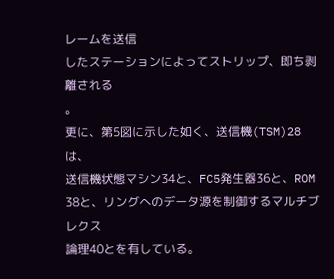レームを送信
したステーションによってストリップ、即ち剥離される
。
更に、第5図に示した如く、送信機(TSM)28は、
送信機状態マシン34と、FC5発生器36と、ROM
38と、リングへのデータ源を制御するマルチブレクス
論理40とを有している。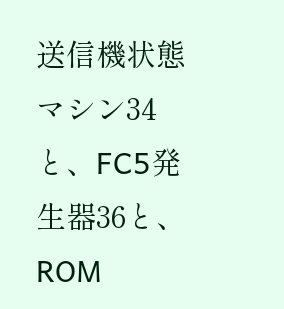送信機状態マシン34と、FC5発生器36と、ROM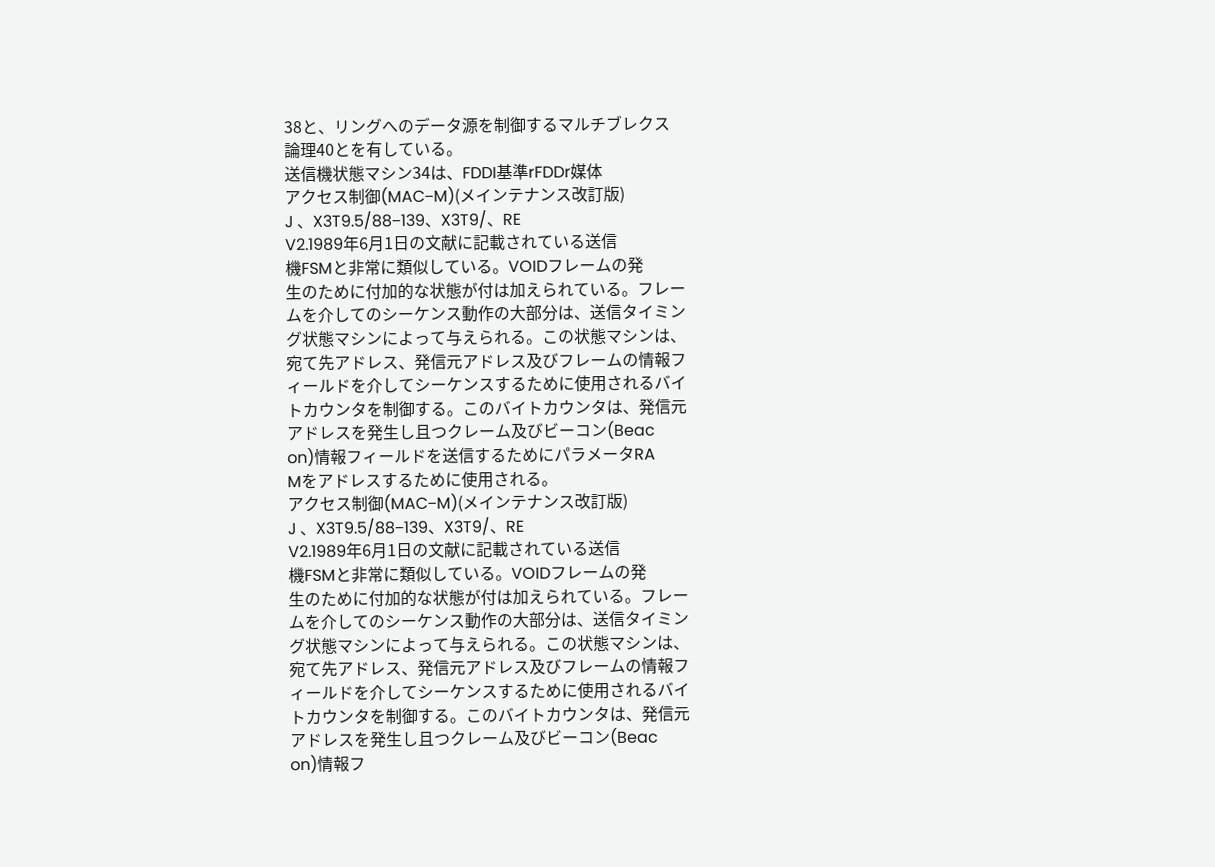38と、リングへのデータ源を制御するマルチブレクス
論理40とを有している。
送信機状態マシン34は、FDDI基準rFDDr媒体
アクセス制御(MAC−M)(メインテナンス改訂版)
J 、X3T9.5/88−139、X3T9/、RE
V2.1989年6月1日の文献に記載されている送信
機FSMと非常に類似している。VOIDフレームの発
生のために付加的な状態が付は加えられている。フレー
ムを介してのシーケンス動作の大部分は、送信タイミン
グ状態マシンによって与えられる。この状態マシンは、
宛て先アドレス、発信元アドレス及びフレームの情報フ
ィールドを介してシーケンスするために使用されるバイ
トカウンタを制御する。このバイトカウンタは、発信元
アドレスを発生し且つクレーム及びビーコン(Beac
on)情報フィールドを送信するためにパラメータRA
Mをアドレスするために使用される。
アクセス制御(MAC−M)(メインテナンス改訂版)
J 、X3T9.5/88−139、X3T9/、RE
V2.1989年6月1日の文献に記載されている送信
機FSMと非常に類似している。VOIDフレームの発
生のために付加的な状態が付は加えられている。フレー
ムを介してのシーケンス動作の大部分は、送信タイミン
グ状態マシンによって与えられる。この状態マシンは、
宛て先アドレス、発信元アドレス及びフレームの情報フ
ィールドを介してシーケンスするために使用されるバイ
トカウンタを制御する。このバイトカウンタは、発信元
アドレスを発生し且つクレーム及びビーコン(Beac
on)情報フ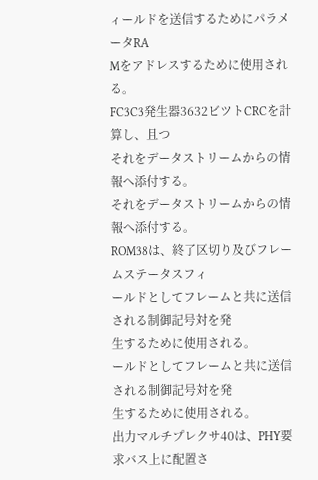ィールドを送信するためにパラメータRA
Mをアドレスするために使用される。
FC3C3発生器3632ビツトCRCを計算し、且つ
それをデータストリームからの情報へ添付する。
それをデータストリームからの情報へ添付する。
ROM38は、終了区切り及びフレームステータスフィ
ールドとしてフレームと共に送信される制御記号対を発
生するために使用される。
ールドとしてフレームと共に送信される制御記号対を発
生するために使用される。
出力マルチプレクサ40は、PHY要求バス上に配置さ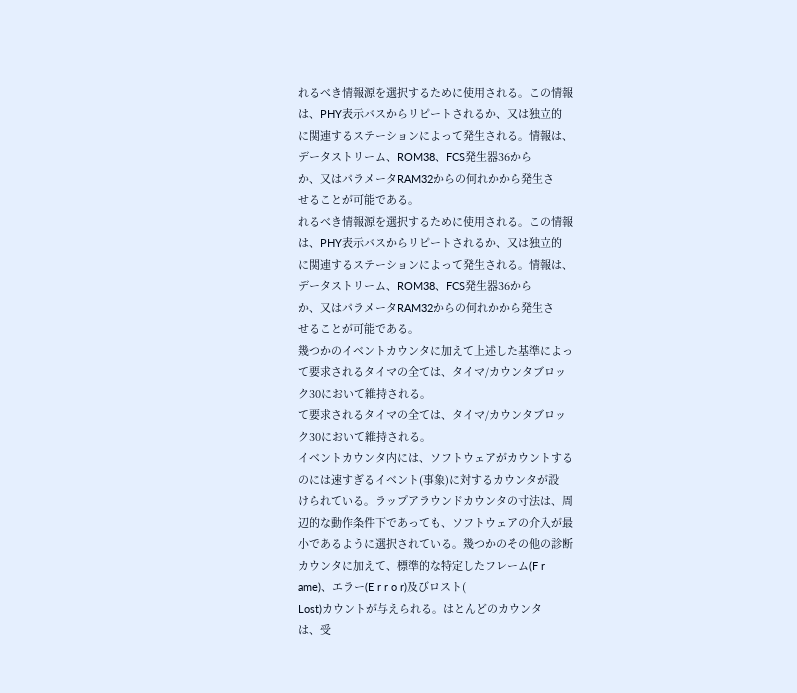れるべき情報源を選択するために使用される。この情報
は、PHY表示バスからリピートされるか、又は独立的
に関連するステーションによって発生される。情報は、
データストリーム、ROM38、FCS発生器36から
か、又はパラメータRAM32からの何れかから発生さ
せることが可能である。
れるべき情報源を選択するために使用される。この情報
は、PHY表示バスからリピートされるか、又は独立的
に関連するステーションによって発生される。情報は、
データストリーム、ROM38、FCS発生器36から
か、又はパラメータRAM32からの何れかから発生さ
せることが可能である。
幾つかのイベントカウンタに加えて上述した基準によっ
て要求されるタイマの全ては、タイマ/カウンタブロッ
ク30において維持される。
て要求されるタイマの全ては、タイマ/カウンタブロッ
ク30において維持される。
イベントカウンタ内には、ソフトウェアがカウントする
のには速すぎるイベント(事象)に対するカウンタが設
けられている。ラップアラウンドカウンタの寸法は、周
辺的な動作条件下であっても、ソフトウェアの介入が最
小であるように選択されている。幾つかのその他の診断
カウンタに加えて、標準的な特定したフレーム(F r
ame)、エラー(E r r o r)及びロスト(
Lost)カウントが与えられる。はとんどのカウンタ
は、受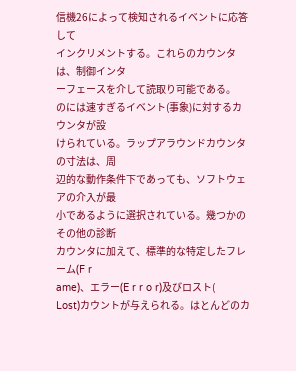信機26によって検知されるイベントに応答して
インクリメントする。これらのカウンタは、制御インタ
ーフェースを介して読取り可能である。
のには速すぎるイベント(事象)に対するカウンタが設
けられている。ラップアラウンドカウンタの寸法は、周
辺的な動作条件下であっても、ソフトウェアの介入が最
小であるように選択されている。幾つかのその他の診断
カウンタに加えて、標準的な特定したフレーム(F r
ame)、エラー(E r r o r)及びロスト(
Lost)カウントが与えられる。はとんどのカ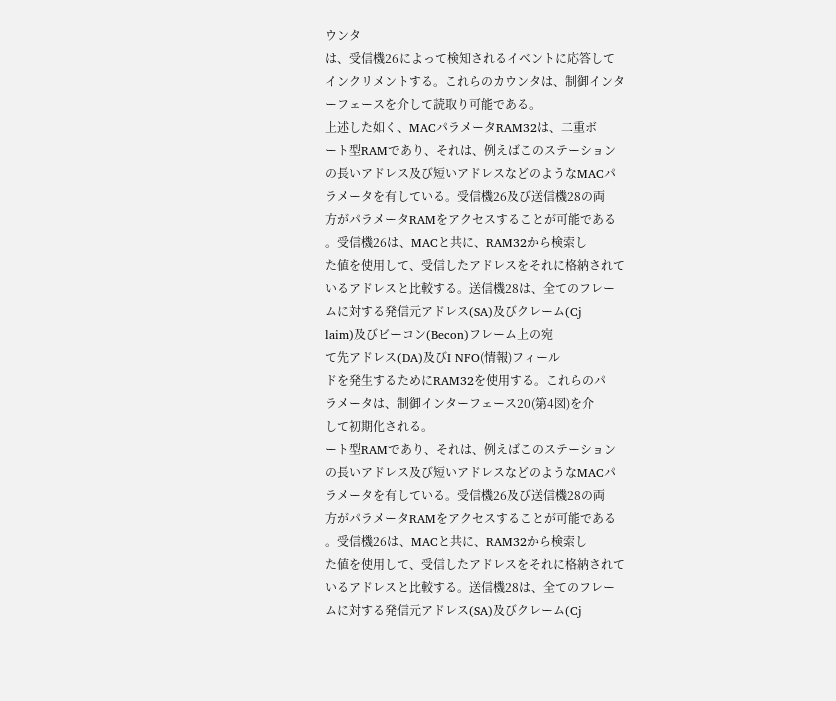ウンタ
は、受信機26によって検知されるイベントに応答して
インクリメントする。これらのカウンタは、制御インタ
ーフェースを介して読取り可能である。
上述した如く、MACパラメータRAM32は、二重ボ
ート型RAMであり、それは、例えばこのステーション
の長いアドレス及び短いアドレスなどのようなMACパ
ラメータを有している。受信機26及び送信機28の両
方がパラメータRAMをアクセスすることが可能である
。受信機26は、MACと共に、RAM32から検索し
た値を使用して、受信したアドレスをそれに格納されて
いるアドレスと比較する。送信機28は、全てのフレー
ムに対する発信元アドレス(SA)及びクレーム(Cj
laim)及びビーコン(Becon)フレーム上の宛
て先アドレス(DA)及びI NFO(情報)フィール
ドを発生するためにRAM32を使用する。これらのパ
ラメータは、制御インターフェース20(第4図)を介
して初期化される。
ート型RAMであり、それは、例えばこのステーション
の長いアドレス及び短いアドレスなどのようなMACパ
ラメータを有している。受信機26及び送信機28の両
方がパラメータRAMをアクセスすることが可能である
。受信機26は、MACと共に、RAM32から検索し
た値を使用して、受信したアドレスをそれに格納されて
いるアドレスと比較する。送信機28は、全てのフレー
ムに対する発信元アドレス(SA)及びクレーム(Cj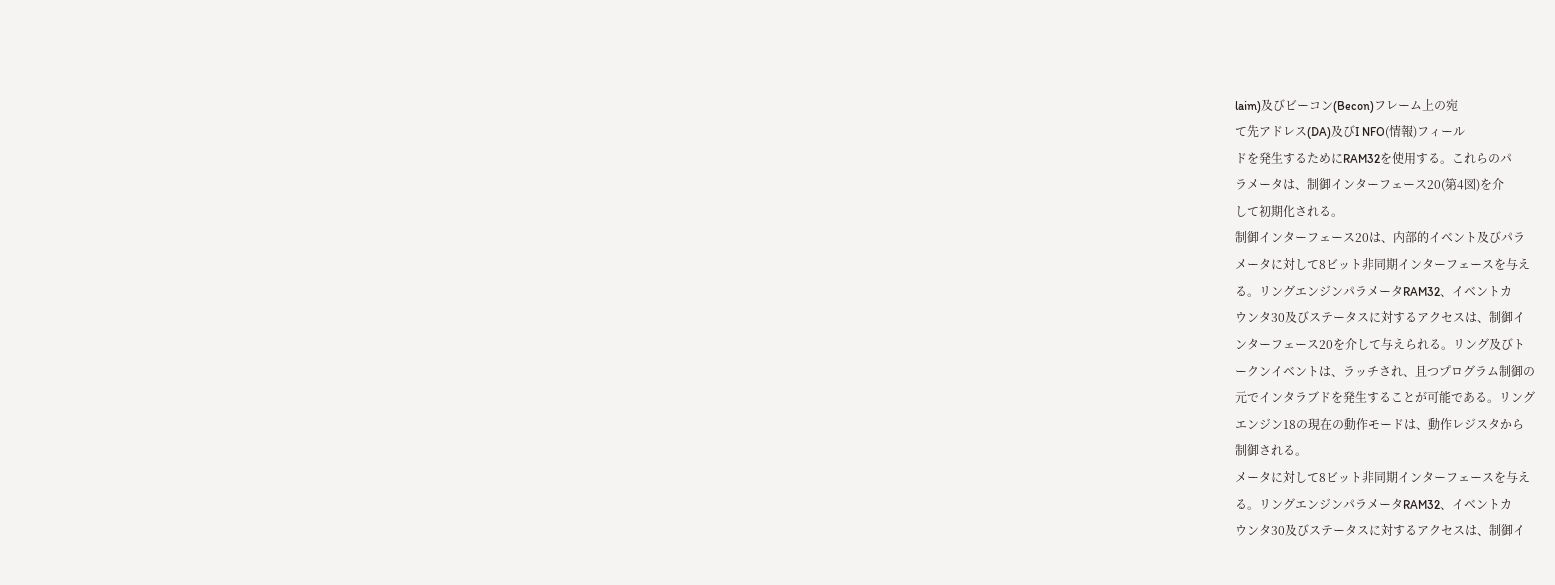laim)及びビーコン(Becon)フレーム上の宛
て先アドレス(DA)及びI NFO(情報)フィール
ドを発生するためにRAM32を使用する。これらのパ
ラメータは、制御インターフェース20(第4図)を介
して初期化される。
制御インターフェース20は、内部的イベント及びパラ
メータに対して8ビット非同期インターフェースを与え
る。リングエンジンパラメータRAM32、イベントカ
ウンタ30及びステータスに対するアクセスは、制御イ
ンターフェース20を介して与えられる。リング及びト
ークンイベントは、ラッチされ、且つプログラム制御の
元でインタラブドを発生することが可能である。リング
エンジン18の現在の動作モードは、動作レジスタから
制御される。
メータに対して8ビット非同期インターフェースを与え
る。リングエンジンパラメータRAM32、イベントカ
ウンタ30及びステータスに対するアクセスは、制御イ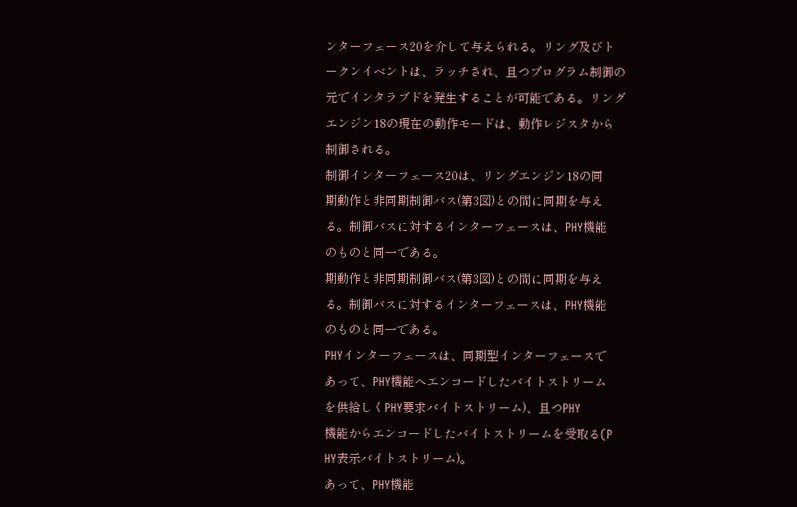ンターフェース20を介して与えられる。リング及びト
ークンイベントは、ラッチされ、且つプログラム制御の
元でインタラブドを発生することが可能である。リング
エンジン18の現在の動作モードは、動作レジスタから
制御される。
制御インターフェース20は、リングエンジン18の同
期動作と非同期制御バス(第3図)との間に同期を与え
る。制御バスに対するインターフェースは、PHY機能
のものと同一である。
期動作と非同期制御バス(第3図)との間に同期を与え
る。制御バスに対するインターフェースは、PHY機能
のものと同一である。
PHYインターフェースは、同期型インターフェースで
あって、PHY機能へエンコードしたバイトストリーム
を供給しくPHY要求バイトストリーム)、且つPHY
機能からエンコードしたバイトストリームを受取る(P
HY表示バイトストリーム)。
あって、PHY機能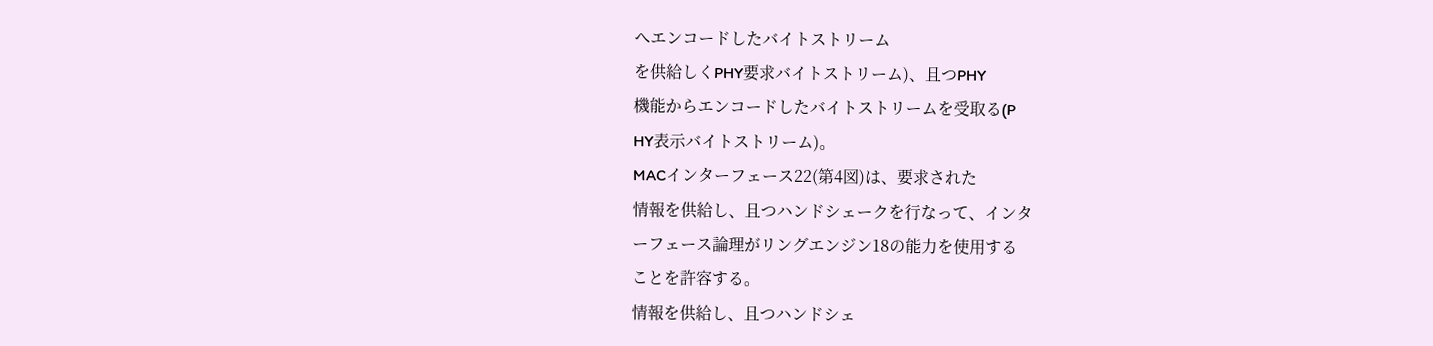へエンコードしたバイトストリーム
を供給しくPHY要求バイトストリーム)、且つPHY
機能からエンコードしたバイトストリームを受取る(P
HY表示バイトストリーム)。
MACインターフェース22(第4図)は、要求された
情報を供給し、且つハンドシェークを行なって、インタ
ーフェース論理がリングエンジン18の能力を使用する
ことを許容する。
情報を供給し、且つハンドシェ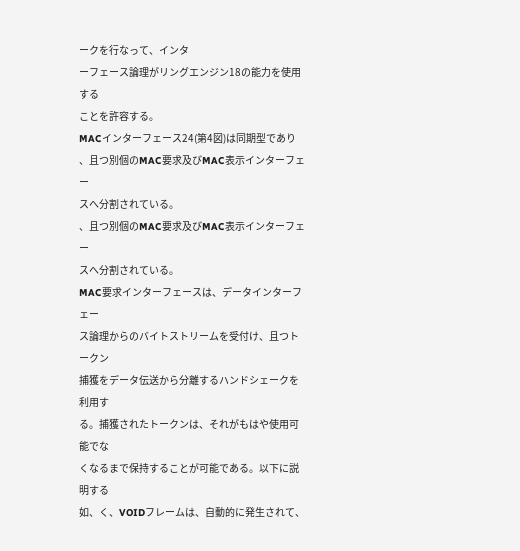ークを行なって、インタ
ーフェース論理がリングエンジン18の能力を使用する
ことを許容する。
MACインターフェース24(第4図)は同期型であり
、且つ別個のMAC要求及びMAC表示インターフェー
スへ分割されている。
、且つ別個のMAC要求及びMAC表示インターフェー
スへ分割されている。
MAC要求インターフェースは、データインターフェー
ス論理からのバイトストリームを受付け、且つトークン
捕獲をデータ伝送から分離するハンドシェークを利用す
る。捕獲されたトークンは、それがもはや使用可能でな
くなるまで保持することが可能である。以下に説明する
如、く、VOIDフレームは、自動的に発生されて、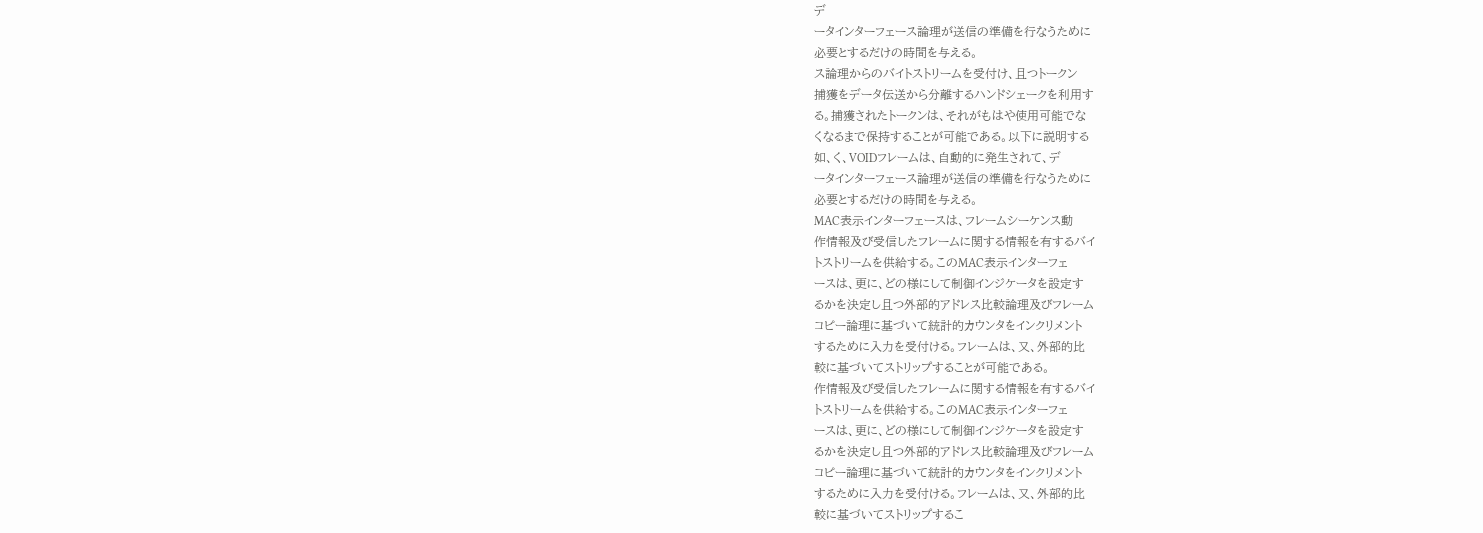デ
ータインターフェース論理が送信の準備を行なうために
必要とするだけの時間を与える。
ス論理からのバイトストリームを受付け、且つトークン
捕獲をデータ伝送から分離するハンドシェークを利用す
る。捕獲されたトークンは、それがもはや使用可能でな
くなるまで保持することが可能である。以下に説明する
如、く、VOIDフレームは、自動的に発生されて、デ
ータインターフェース論理が送信の準備を行なうために
必要とするだけの時間を与える。
MAC表示インターフェースは、フレームシーケンス動
作情報及び受信したフレームに関する情報を有するバイ
トストリームを供給する。このMAC表示インターフェ
ースは、更に、どの様にして制御インジケータを設定す
るかを決定し且つ外部的アドレス比較論理及びフレーム
コピー論理に基づいて統計的カウンタをインクリメント
するために入力を受付ける。フレームは、又、外部的比
較に基づいてストリップすることが可能である。
作情報及び受信したフレームに関する情報を有するバイ
トストリームを供給する。このMAC表示インターフェ
ースは、更に、どの様にして制御インジケータを設定す
るかを決定し且つ外部的アドレス比較論理及びフレーム
コピー論理に基づいて統計的カウンタをインクリメント
するために入力を受付ける。フレームは、又、外部的比
較に基づいてストリップするこ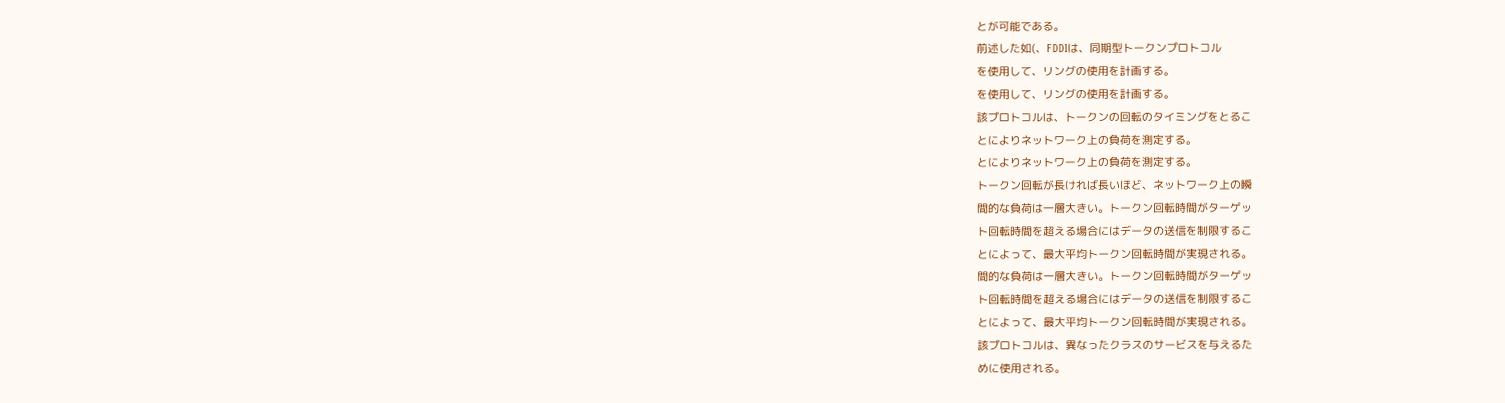とが可能である。
前述した如(、FDDIは、同期型トークンプロトコル
を使用して、リングの使用を計画する。
を使用して、リングの使用を計画する。
該プロトコルは、トークンの回転のタイミングをとるこ
とによりネットワーク上の負荷を測定する。
とによりネットワーク上の負荷を測定する。
トークン回転が長ければ長いほど、ネットワーク上の瞬
間的な負荷は一層大きい。トークン回転時間がターゲッ
ト回転時間を超える場合にはデータの送信を制限するこ
とによって、最大平均トークン回転時間が実現される。
間的な負荷は一層大きい。トークン回転時間がターゲッ
ト回転時間を超える場合にはデータの送信を制限するこ
とによって、最大平均トークン回転時間が実現される。
該プロトコルは、異なったクラスのサービスを与えるた
めに使用される。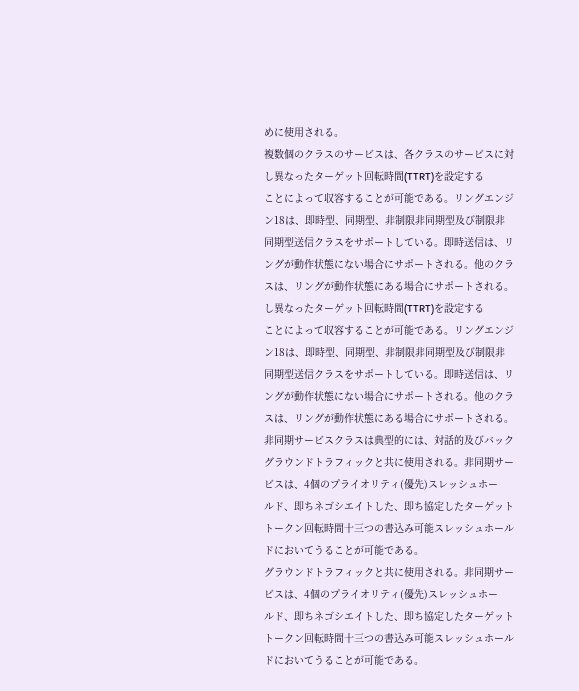めに使用される。
複数個のクラスのサービスは、各クラスのサービスに対
し異なったターゲット回転時間(TTRT)を設定する
ことによって収容することが可能である。リングエンジ
ン18は、即時型、同期型、非制限非同期型及び制限非
同期型送信クラスをサポートしている。即時送信は、リ
ングが動作状態にない場合にサポートされる。他のクラ
スは、リングが動作状態にある場合にサポートされる。
し異なったターゲット回転時間(TTRT)を設定する
ことによって収容することが可能である。リングエンジ
ン18は、即時型、同期型、非制限非同期型及び制限非
同期型送信クラスをサポートしている。即時送信は、リ
ングが動作状態にない場合にサポートされる。他のクラ
スは、リングが動作状態にある場合にサポートされる。
非同期サービスクラスは典型的には、対話的及びバック
グラウンドトラフィックと共に使用される。非同期サー
ビスは、4個のプライオリティ(優先)スレッシュホー
ルド、即ちネゴシエイトした、即ち協定したターゲット
トークン回転時間十三つの書込み可能スレッシュホール
ドにおいてうることが可能である。
グラウンドトラフィックと共に使用される。非同期サー
ビスは、4個のプライオリティ(優先)スレッシュホー
ルド、即ちネゴシエイトした、即ち協定したターゲット
トークン回転時間十三つの書込み可能スレッシュホール
ドにおいてうることが可能である。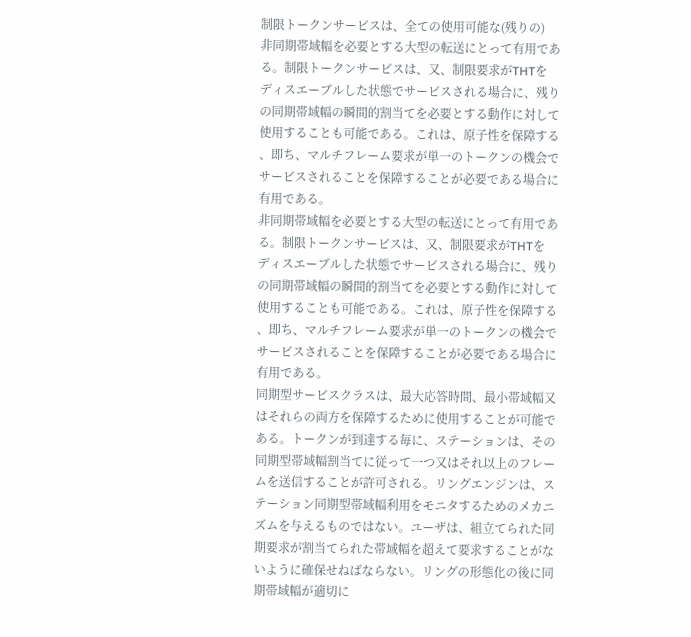制限トークンサービスは、全ての使用可能な(残りの)
非同期帯域幅を必要とする大型の転送にとって有用であ
る。制限トークンサービスは、又、制限要求がTHTを
ディスエーブルした状態でサービスされる場合に、残り
の同期帯域幅の瞬間的割当てを必要とする動作に対して
使用することも可能である。これは、原子性を保障する
、即ち、マルチフレーム要求が単一のトークンの機会で
サービスされることを保障することが必要である場合に
有用である。
非同期帯域幅を必要とする大型の転送にとって有用であ
る。制限トークンサービスは、又、制限要求がTHTを
ディスエーブルした状態でサービスされる場合に、残り
の同期帯域幅の瞬間的割当てを必要とする動作に対して
使用することも可能である。これは、原子性を保障する
、即ち、マルチフレーム要求が単一のトークンの機会で
サービスされることを保障することが必要である場合に
有用である。
同期型サービスクラスは、最大応答時間、最小帯域幅又
はそれらの両方を保障するために使用することが可能で
ある。トークンが到達する毎に、ステーションは、その
同期型帯域幅割当てに従って一つ又はそれ以上のフレー
ムを送信することが許可される。リングエンジンは、ス
テーション同期型帯域幅利用をモニタするためのメカニ
ズムを与えるものではない。ユーザは、組立てられた同
期要求が割当てられた帯域幅を超えて要求することがな
いように確保せねばならない。リングの形態化の後に同
期帯域幅が適切に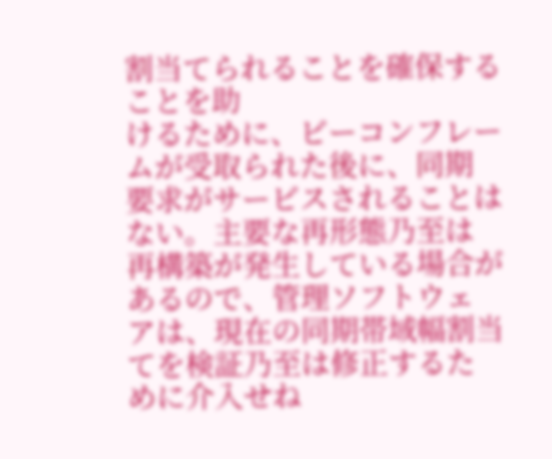割当てられることを確保することを助
けるために、ビーコンフレームが受取られた後に、同期
要求がサービスされることはない。主要な再形態乃至は
再構築が発生している場合があるので、管理ソフトウェ
アは、現在の同期帯域幅割当てを検証乃至は修正するた
めに介入せね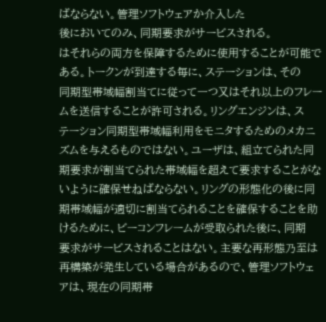ばならない。管理ソフトウェアか介入した
後においてのみ、同期要求がサービスされる。
はそれらの両方を保障するために使用することが可能で
ある。トークンが到達する毎に、ステーションは、その
同期型帯域幅割当てに従って一つ又はそれ以上のフレー
ムを送信することが許可される。リングエンジンは、ス
テーション同期型帯域幅利用をモニタするためのメカニ
ズムを与えるものではない。ユーザは、組立てられた同
期要求が割当てられた帯域幅を超えて要求することがな
いように確保せねばならない。リングの形態化の後に同
期帯域幅が適切に割当てられることを確保することを助
けるために、ビーコンフレームが受取られた後に、同期
要求がサービスされることはない。主要な再形態乃至は
再構築が発生している場合があるので、管理ソフトウェ
アは、現在の同期帯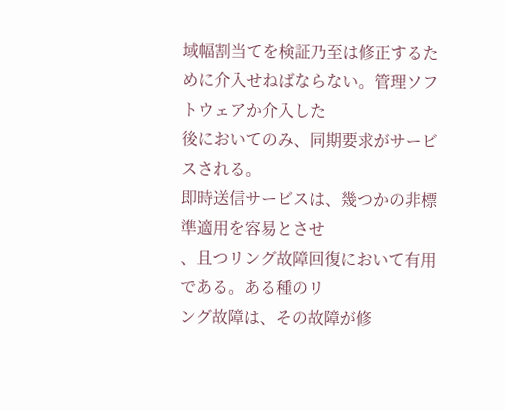域幅割当てを検証乃至は修正するた
めに介入せねばならない。管理ソフトウェアか介入した
後においてのみ、同期要求がサービスされる。
即時送信サービスは、幾つかの非標準適用を容易とさせ
、且つリング故障回復において有用である。ある種のリ
ング故障は、その故障が修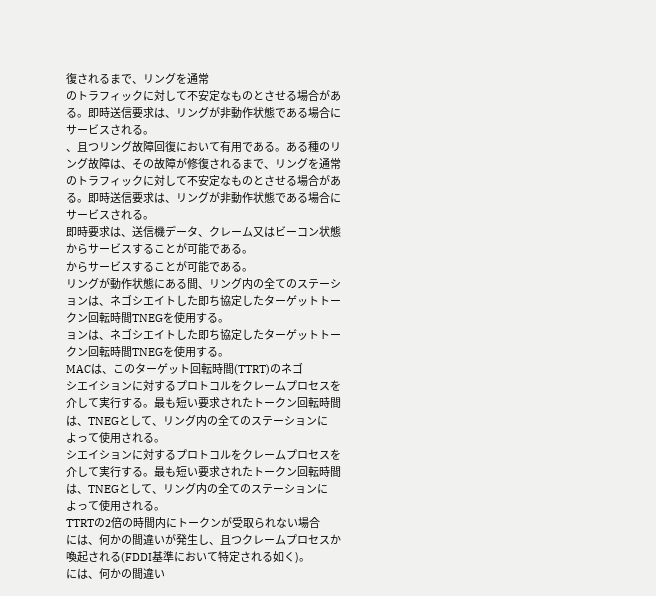復されるまで、リングを通常
のトラフィックに対して不安定なものとさせる場合があ
る。即時送信要求は、リングが非動作状態である場合に
サービスされる。
、且つリング故障回復において有用である。ある種のリ
ング故障は、その故障が修復されるまで、リングを通常
のトラフィックに対して不安定なものとさせる場合があ
る。即時送信要求は、リングが非動作状態である場合に
サービスされる。
即時要求は、送信機データ、クレーム又はビーコン状態
からサービスすることが可能である。
からサービスすることが可能である。
リングが動作状態にある間、リング内の全てのステーシ
ョンは、ネゴシエイトした即ち協定したターゲットトー
クン回転時間TNEGを使用する。
ョンは、ネゴシエイトした即ち協定したターゲットトー
クン回転時間TNEGを使用する。
MACは、このターゲット回転時間(TTRT)のネゴ
シエイションに対するプロトコルをクレームプロセスを
介して実行する。最も短い要求されたトークン回転時間
は、TNEGとして、リング内の全てのステーションに
よって使用される。
シエイションに対するプロトコルをクレームプロセスを
介して実行する。最も短い要求されたトークン回転時間
は、TNEGとして、リング内の全てのステーションに
よって使用される。
TTRTの2倍の時間内にトークンが受取られない場合
には、何かの間違いが発生し、且つクレームプロセスか
喚起される(FDDI基準において特定される如く)。
には、何かの間違い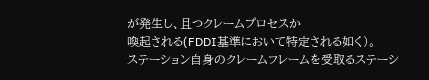が発生し、且つクレームプロセスか
喚起される(FDDI基準において特定される如く)。
ステーション自身のクレームフレームを受取るステーシ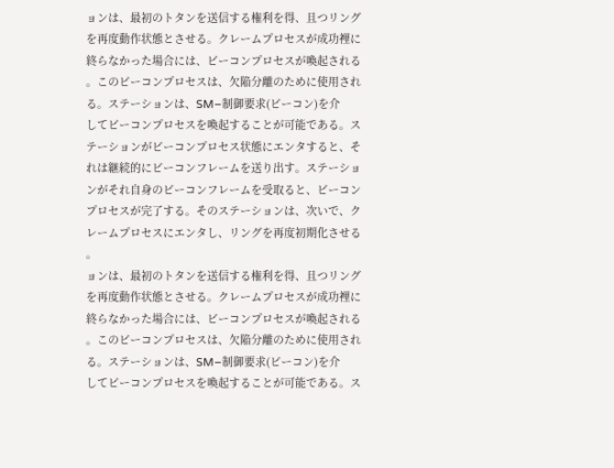ョンは、最初のトタンを送信する権利を得、且つリング
を再度動作状態とさせる。クレームプロセスが成功裡に
終らなかった場合には、ビーコンプロセスが喚起される
。このビーコンプロセスは、欠陥分離のために使用され
る。ステーションは、SM−制御要求(ビーコン)を介
してビーコンプロセスを喚起することが可能である。ス
テーションがビーコンプロセス状態にエンタすると、そ
れは継続的にビーコンフレームを送り出す。ステーショ
ンがそれ自身のビーコンフレームを受取ると、ビーコン
プロセスが完了する。そのステーションは、次いで、ク
レームプロセスにエンタし、リングを再度初期化させる
。
ョンは、最初のトタンを送信する権利を得、且つリング
を再度動作状態とさせる。クレームプロセスが成功裡に
終らなかった場合には、ビーコンプロセスが喚起される
。このビーコンプロセスは、欠陥分離のために使用され
る。ステーションは、SM−制御要求(ビーコン)を介
してビーコンプロセスを喚起することが可能である。ス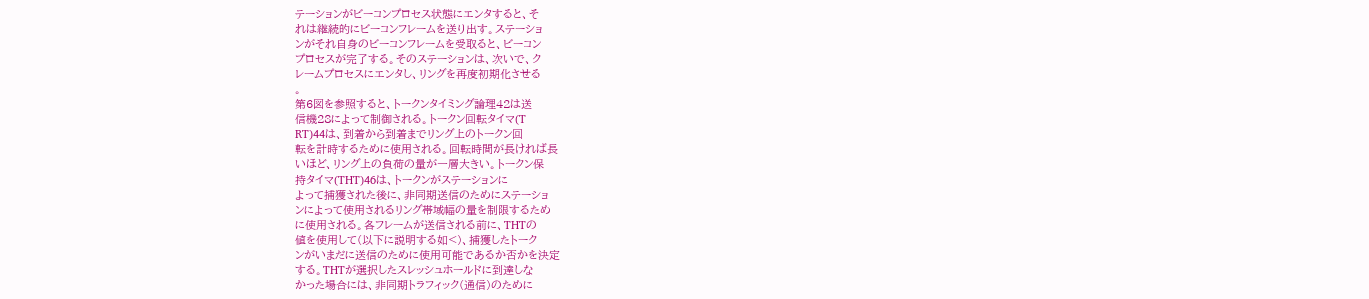テーションがビーコンプロセス状態にエンタすると、そ
れは継続的にビーコンフレームを送り出す。ステーショ
ンがそれ自身のビーコンフレームを受取ると、ビーコン
プロセスが完了する。そのステーションは、次いで、ク
レームプロセスにエンタし、リングを再度初期化させる
。
第6図を参照すると、トークンタイミング論理42は送
信機28によって制御される。トークン回転タイマ(T
RT)44は、到着から到着までリング上のトークン回
転を計時するために使用される。回転時間が長ければ長
いほど、リング上の負荷の量が一層大きい。トークン保
持タイマ(THT)46は、トークンがステーションに
よって捕獲された後に、非同期送信のためにステーショ
ンによって使用されるリング帯域幅の量を制限するため
に使用される。各フレームが送信される前に、THTの
値を使用して(以下に説明する如<)、捕獲したトーク
ンがいまだに送信のために使用可能であるか否かを決定
する。THTが選択したスレッシュホールドに到達しな
かった場合には、非同期トラフィック(通信)のために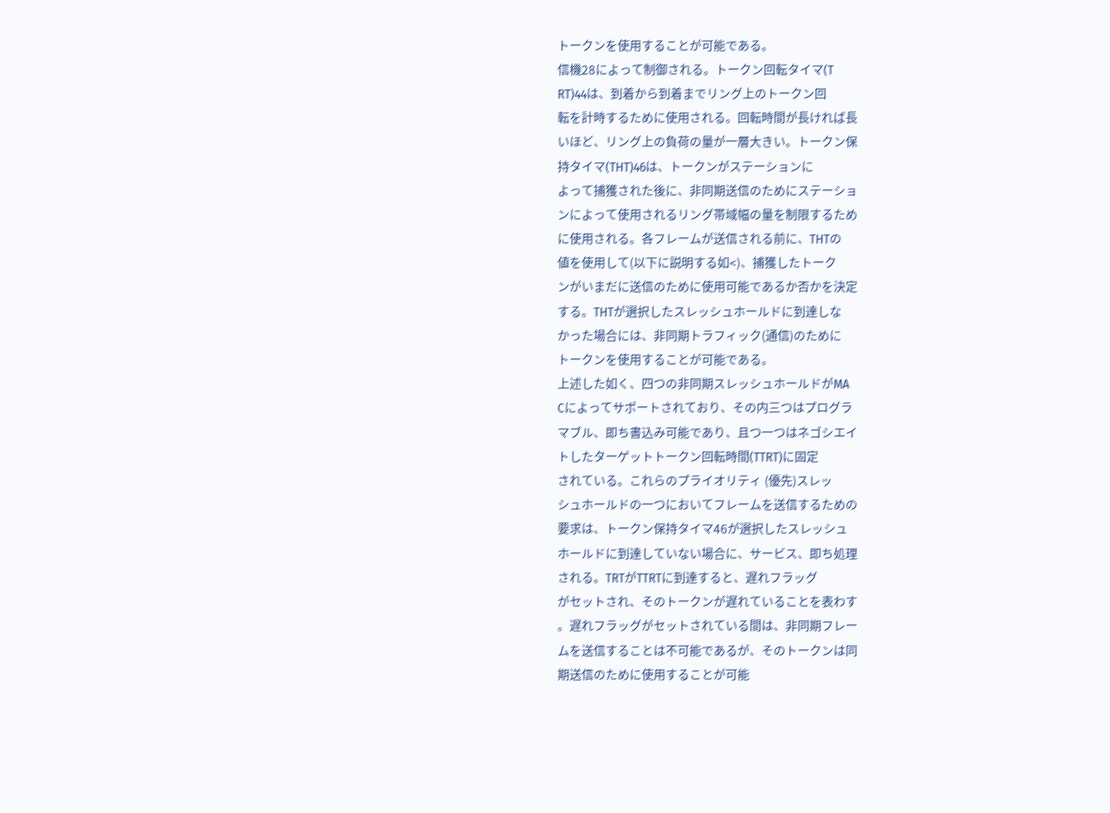トークンを使用することが可能である。
信機28によって制御される。トークン回転タイマ(T
RT)44は、到着から到着までリング上のトークン回
転を計時するために使用される。回転時間が長ければ長
いほど、リング上の負荷の量が一層大きい。トークン保
持タイマ(THT)46は、トークンがステーションに
よって捕獲された後に、非同期送信のためにステーショ
ンによって使用されるリング帯域幅の量を制限するため
に使用される。各フレームが送信される前に、THTの
値を使用して(以下に説明する如<)、捕獲したトーク
ンがいまだに送信のために使用可能であるか否かを決定
する。THTが選択したスレッシュホールドに到達しな
かった場合には、非同期トラフィック(通信)のために
トークンを使用することが可能である。
上述した如く、四つの非同期スレッシュホールドがMA
Cによってサポートされており、その内三つはプログラ
マブル、即ち書込み可能であり、且つ一つはネゴシエイ
トしたターゲットトークン回転時間(TTRT)に固定
されている。これらのプライオリティ (優先)スレッ
シュホールドの一つにおいてフレームを送信するための
要求は、トークン保持タイマ46が選択したスレッシュ
ホールドに到達していない場合に、サービス、即ち処理
される。TRTがTTRTに到達すると、遅れフラッグ
がセットされ、そのトークンが遅れていることを表わす
。遅れフラッグがセットされている間は、非同期フレー
ムを送信することは不可能であるが、そのトークンは同
期送信のために使用することが可能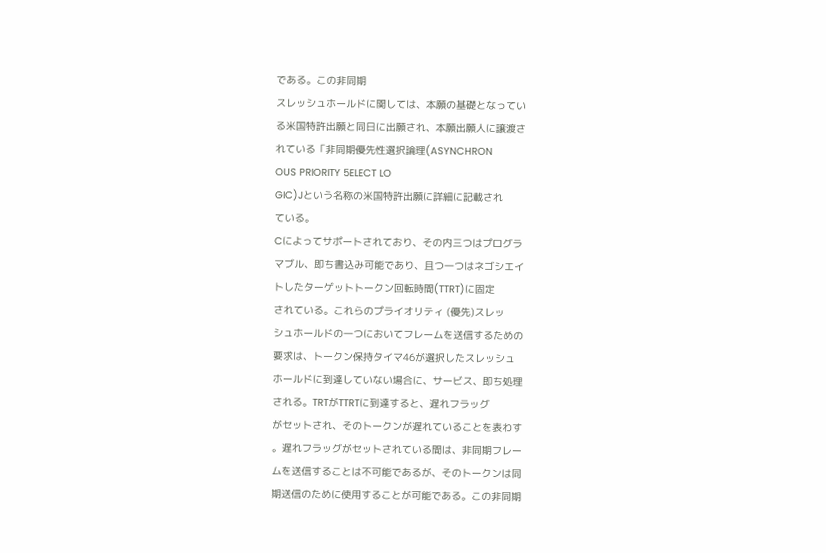である。この非同期
スレッシュホールドに関しては、本願の基礎となってい
る米国特許出願と同日に出願され、本願出願人に譲渡さ
れている「非同期優先性選択論理(ASYNCHRON
OUS PRIORITY 5ELECT LO
GIC)Jという名称の米国特許出願に詳細に記載され
ている。
Cによってサポートされており、その内三つはプログラ
マブル、即ち書込み可能であり、且つ一つはネゴシエイ
トしたターゲットトークン回転時間(TTRT)に固定
されている。これらのプライオリティ (優先)スレッ
シュホールドの一つにおいてフレームを送信するための
要求は、トークン保持タイマ46が選択したスレッシュ
ホールドに到達していない場合に、サービス、即ち処理
される。TRTがTTRTに到達すると、遅れフラッグ
がセットされ、そのトークンが遅れていることを表わす
。遅れフラッグがセットされている間は、非同期フレー
ムを送信することは不可能であるが、そのトークンは同
期送信のために使用することが可能である。この非同期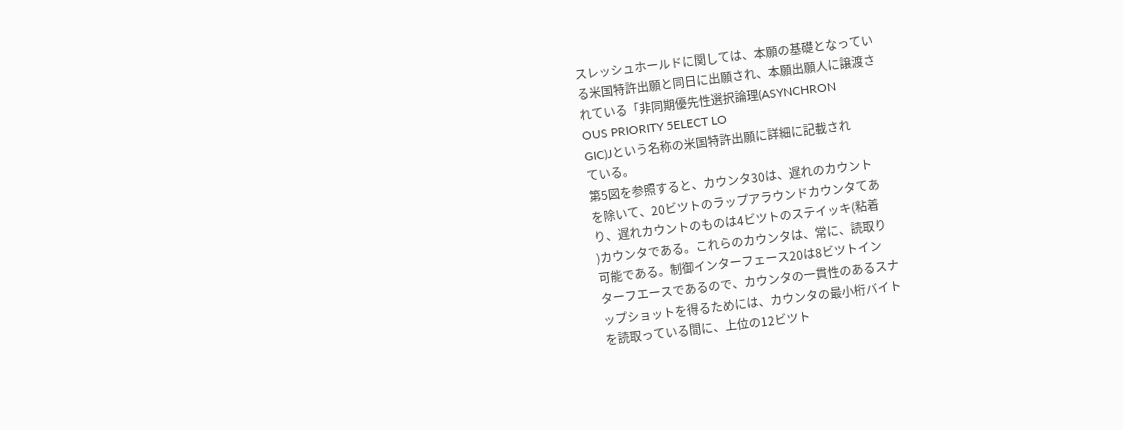スレッシュホールドに関しては、本願の基礎となってい
る米国特許出願と同日に出願され、本願出願人に譲渡さ
れている「非同期優先性選択論理(ASYNCHRON
OUS PRIORITY 5ELECT LO
GIC)Jという名称の米国特許出願に詳細に記載され
ている。
第5図を参照すると、カウンタ30は、遅れのカウント
を除いて、20ビツトのラップアラウンドカウンタてあ
り、遅れカウントのものは4ビツトのステイッキ(粘着
)カウンタである。これらのカウンタは、常に、読取り
可能である。制御インターフェース20は8ビツトイン
ターフエースであるので、カウンタの一貫性のあるスナ
ップショットを得るためには、カウンタの最小桁バイト
を読取っている間に、上位の12ビツト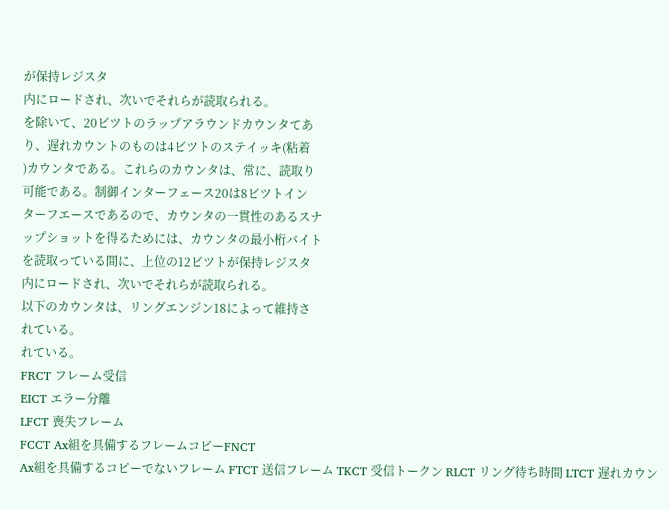が保持レジスタ
内にロードされ、次いでそれらが読取られる。
を除いて、20ビツトのラップアラウンドカウンタてあ
り、遅れカウントのものは4ビツトのステイッキ(粘着
)カウンタである。これらのカウンタは、常に、読取り
可能である。制御インターフェース20は8ビツトイン
ターフエースであるので、カウンタの一貫性のあるスナ
ップショットを得るためには、カウンタの最小桁バイト
を読取っている間に、上位の12ビツトが保持レジスタ
内にロードされ、次いでそれらが読取られる。
以下のカウンタは、リングエンジン18によって維持さ
れている。
れている。
FRCT フレーム受信
EICT エラー分離
LFCT 喪失フレーム
FCCT Ax組を具備するフレームコピーFNCT
Ax組を具備するコピーでないフレーム FTCT 送信フレーム TKCT 受信トークン RLCT リング待ち時間 LTCT 遅れカウン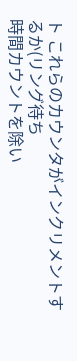ト これらのカウンタがインクリメントするか(リング待ち
時間カウントを除い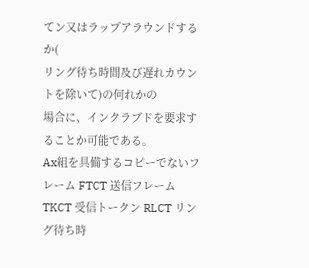てン又はラップアラウンドするか(
リング待ち時間及び遅れカウントを除いて)の何れかの
場合に、インクラブドを要求することか可能である。
Ax組を具備するコピーでないフレーム FTCT 送信フレーム TKCT 受信トークン RLCT リング待ち時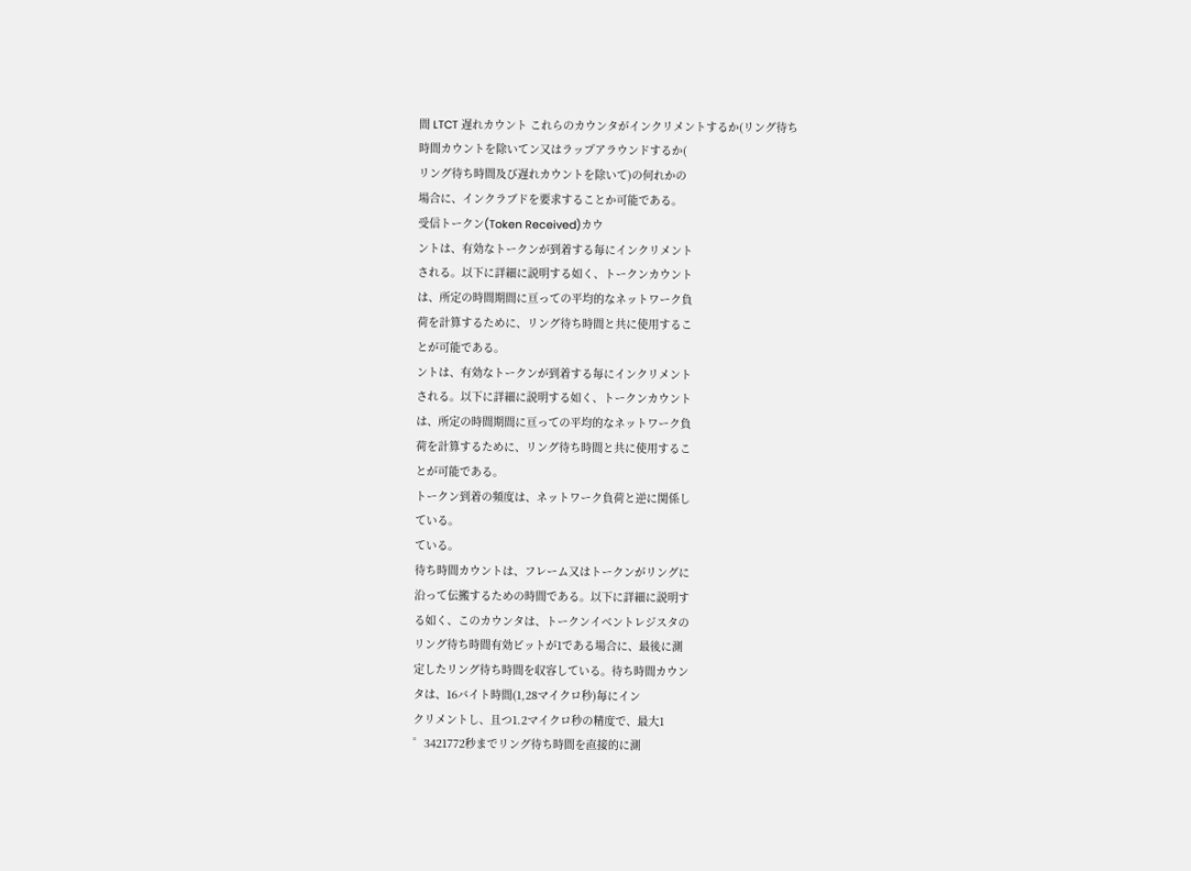間 LTCT 遅れカウント これらのカウンタがインクリメントするか(リング待ち
時間カウントを除いてン又はラップアラウンドするか(
リング待ち時間及び遅れカウントを除いて)の何れかの
場合に、インクラブドを要求することか可能である。
受信トークン(Token Received)カウ
ントは、有効なトークンが到着する毎にインクリメント
される。以下に詳細に説明する如く、トークンカウント
は、所定の時間期間に亘っての平均的なネットワーク負
荷を計算するために、リング待ち時間と共に使用するこ
とが可能である。
ントは、有効なトークンが到着する毎にインクリメント
される。以下に詳細に説明する如く、トークンカウント
は、所定の時間期間に亘っての平均的なネットワーク負
荷を計算するために、リング待ち時間と共に使用するこ
とが可能である。
トークン到着の頻度は、ネットワーク負荷と逆に関係し
ている。
ている。
待ち時間カウントは、フレーム又はトークンがリングに
沿って伝搬するための時間である。以下に詳細に説明す
る如く、このカウンタは、トークンイベントレジスタの
リング待ち時間有効ビットが1である場合に、最後に測
定したリング待ち時間を収容している。待ち時間カウン
タは、16バイト時間(1,28マイクロ秒)毎にイン
クリメントし、且つ1.2マイクロ秒の精度で、最大1
゜3421772秒までリング待ち時間を直接的に測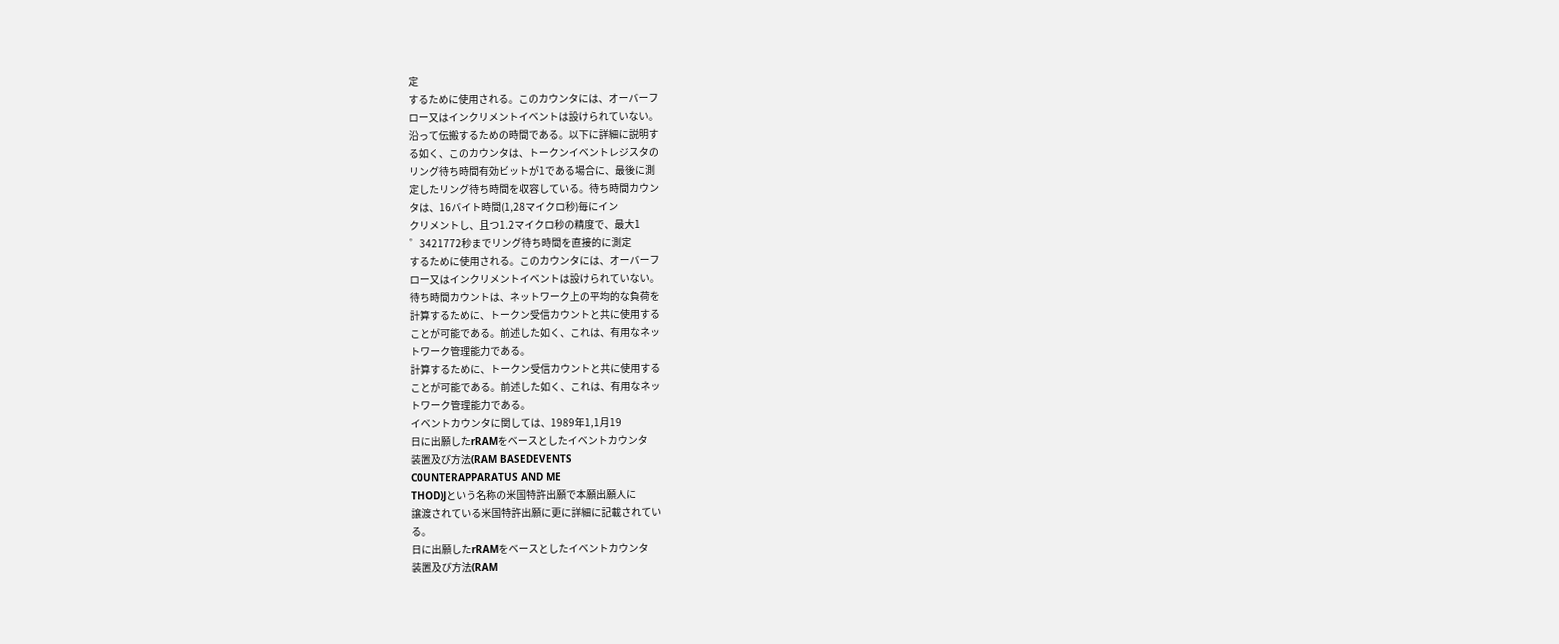定
するために使用される。このカウンタには、オーバーフ
ロー又はインクリメントイベントは設けられていない。
沿って伝搬するための時間である。以下に詳細に説明す
る如く、このカウンタは、トークンイベントレジスタの
リング待ち時間有効ビットが1である場合に、最後に測
定したリング待ち時間を収容している。待ち時間カウン
タは、16バイト時間(1,28マイクロ秒)毎にイン
クリメントし、且つ1.2マイクロ秒の精度で、最大1
゜3421772秒までリング待ち時間を直接的に測定
するために使用される。このカウンタには、オーバーフ
ロー又はインクリメントイベントは設けられていない。
待ち時間カウントは、ネットワーク上の平均的な負荷を
計算するために、トークン受信カウントと共に使用する
ことが可能である。前述した如く、これは、有用なネッ
トワーク管理能力である。
計算するために、トークン受信カウントと共に使用する
ことが可能である。前述した如く、これは、有用なネッ
トワーク管理能力である。
イベントカウンタに関しては、1989年1,1月19
日に出願したrRAMをベースとしたイベントカウンタ
装置及び方法(RAM BASEDEVENTS
C0UNTERAPPARATUS AND ME
THOD)Jという名称の米国特許出願で本願出願人に
譲渡されている米国特許出願に更に詳細に記載されてい
る。
日に出願したrRAMをベースとしたイベントカウンタ
装置及び方法(RAM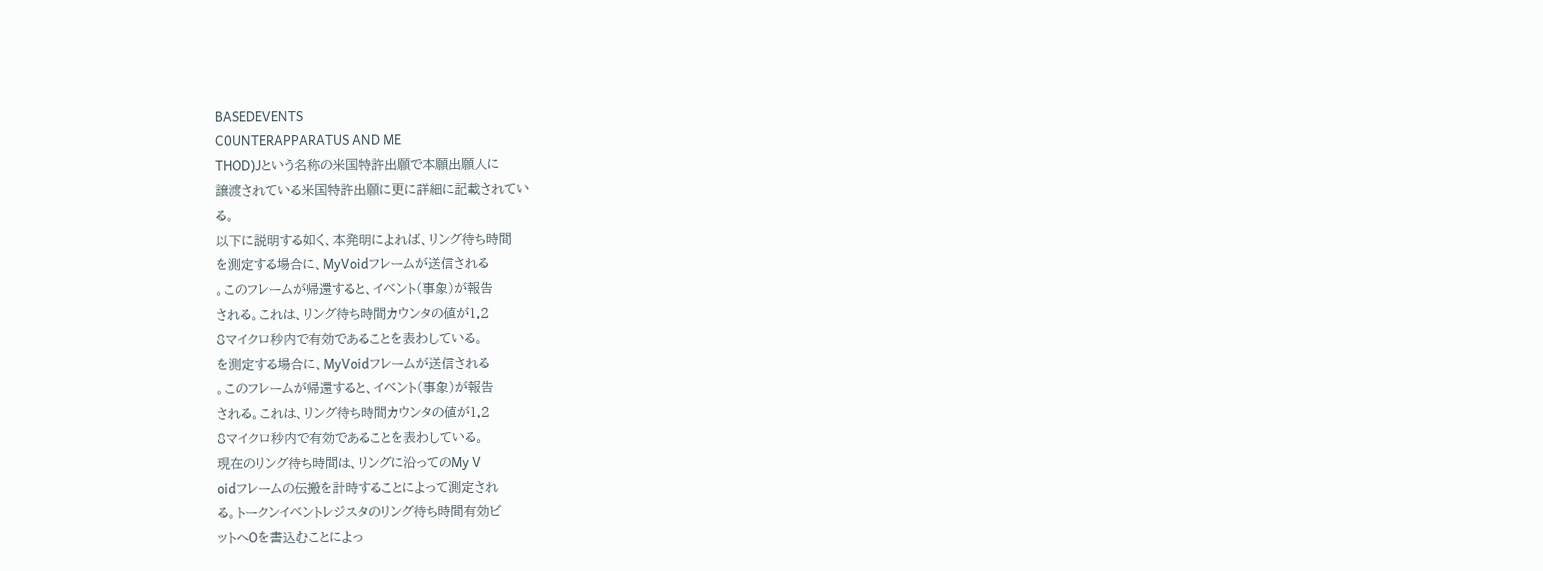BASEDEVENTS
C0UNTERAPPARATUS AND ME
THOD)Jという名称の米国特許出願で本願出願人に
譲渡されている米国特許出願に更に詳細に記載されてい
る。
以下に説明する如く、本発明によれば、リング待ち時間
を測定する場合に、MyVoidフレームが送信される
。このフレームが帰還すると、イベント(事象)が報告
される。これは、リング待ち時間カウンタの値が1.2
8マイクロ秒内で有効であることを表わしている。
を測定する場合に、MyVoidフレームが送信される
。このフレームが帰還すると、イベント(事象)が報告
される。これは、リング待ち時間カウンタの値が1.2
8マイクロ秒内で有効であることを表わしている。
現在のリング待ち時間は、リングに沿ってのMy V
oidフレームの伝搬を計時することによって測定され
る。トークンイベントレジスタのリング待ち時間有効ビ
ットへOを書込むことによっ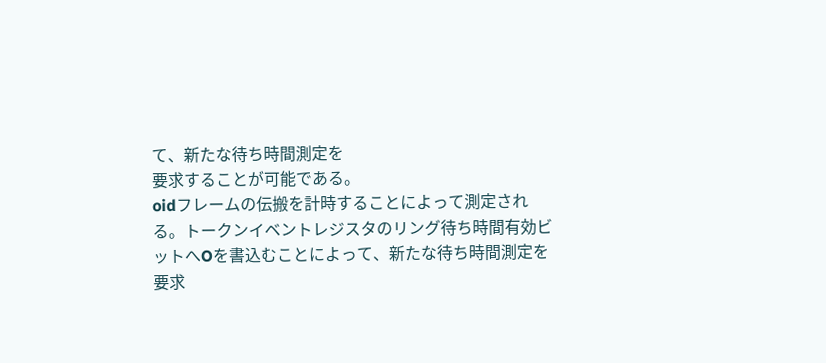て、新たな待ち時間測定を
要求することが可能である。
oidフレームの伝搬を計時することによって測定され
る。トークンイベントレジスタのリング待ち時間有効ビ
ットへOを書込むことによって、新たな待ち時間測定を
要求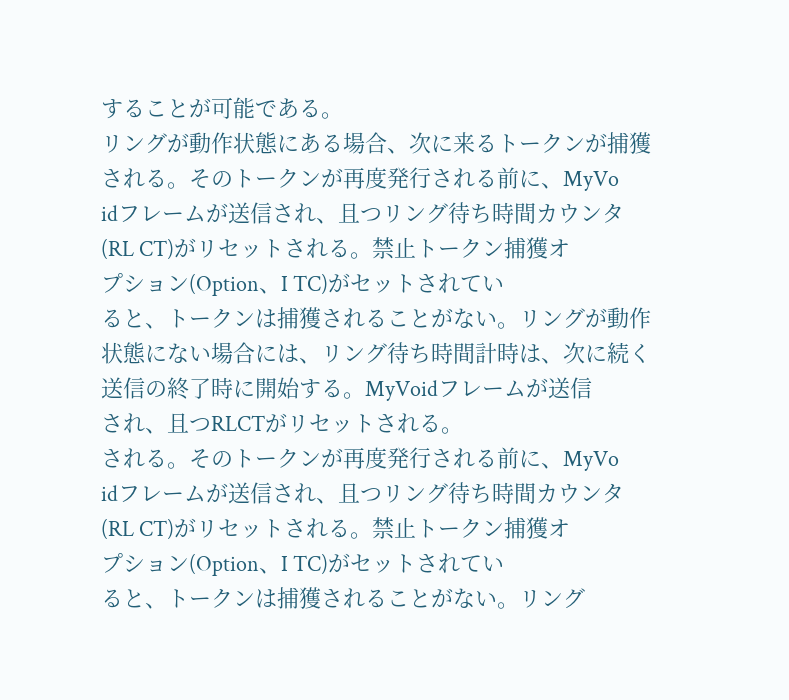することが可能である。
リングが動作状態にある場合、次に来るトークンが捕獲
される。そのトークンが再度発行される前に、MyVo
idフレームが送信され、且つリング待ち時間カウンタ
(RL CT)がリセットされる。禁止トークン捕獲オ
プション(Option、I TC)がセットされてい
ると、トークンは捕獲されることがない。リングが動作
状態にない場合には、リング待ち時間計時は、次に続く
送信の終了時に開始する。MyVoidフレームが送信
され、且つRLCTがリセットされる。
される。そのトークンが再度発行される前に、MyVo
idフレームが送信され、且つリング待ち時間カウンタ
(RL CT)がリセットされる。禁止トークン捕獲オ
プション(Option、I TC)がセットされてい
ると、トークンは捕獲されることがない。リング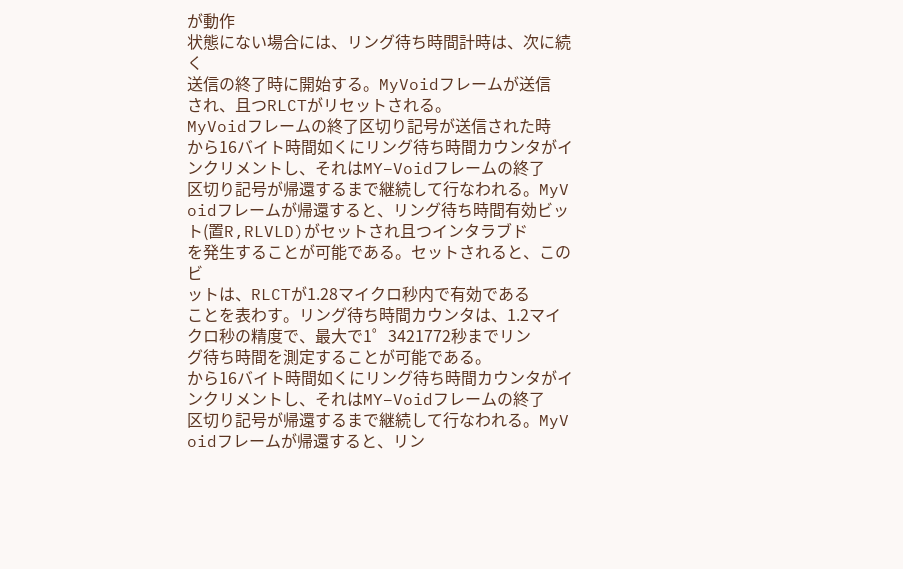が動作
状態にない場合には、リング待ち時間計時は、次に続く
送信の終了時に開始する。MyVoidフレームが送信
され、且つRLCTがリセットされる。
MyVoidフレームの終了区切り記号が送信された時
から16バイト時間如くにリング待ち時間カウンタがイ
ンクリメントし、それはMY−Voidフレームの終了
区切り記号が帰還するまで継続して行なわれる。MyV
oidフレームが帰還すると、リング待ち時間有効ビッ
ト(置R,RLVLD)がセットされ且つインタラブド
を発生することが可能である。セットされると、このビ
ットは、RLCTが1.28マイクロ秒内で有効である
ことを表わす。リング待ち時間カウンタは、1.2マイ
クロ秒の精度で、最大で1゜3421772秒までリン
グ待ち時間を測定することが可能である。
から16バイト時間如くにリング待ち時間カウンタがイ
ンクリメントし、それはMY−Voidフレームの終了
区切り記号が帰還するまで継続して行なわれる。MyV
oidフレームが帰還すると、リン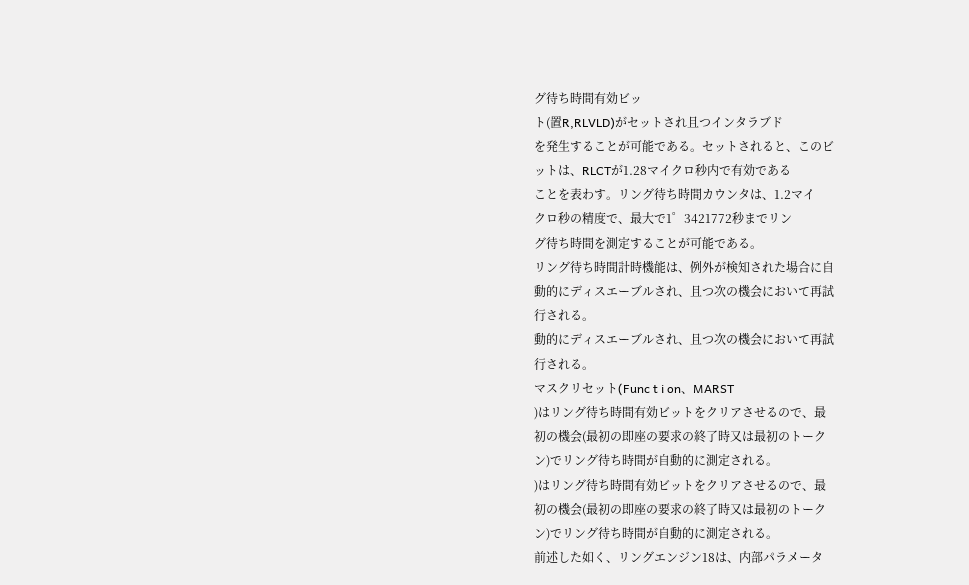グ待ち時間有効ビッ
ト(置R,RLVLD)がセットされ且つインタラブド
を発生することが可能である。セットされると、このビ
ットは、RLCTが1.28マイクロ秒内で有効である
ことを表わす。リング待ち時間カウンタは、1.2マイ
クロ秒の精度で、最大で1゜3421772秒までリン
グ待ち時間を測定することが可能である。
リング待ち時間計時機能は、例外が検知された場合に自
動的にディスエーブルされ、且つ次の機会において再試
行される。
動的にディスエーブルされ、且つ次の機会において再試
行される。
マスクリセット(Func t i on、MARST
)はリング待ち時間有効ビットをクリアさせるので、最
初の機会(最初の即座の要求の終了時又は最初のトーク
ン)でリング待ち時間が自動的に測定される。
)はリング待ち時間有効ビットをクリアさせるので、最
初の機会(最初の即座の要求の終了時又は最初のトーク
ン)でリング待ち時間が自動的に測定される。
前述した如く、リングエンジン18は、内部パラメータ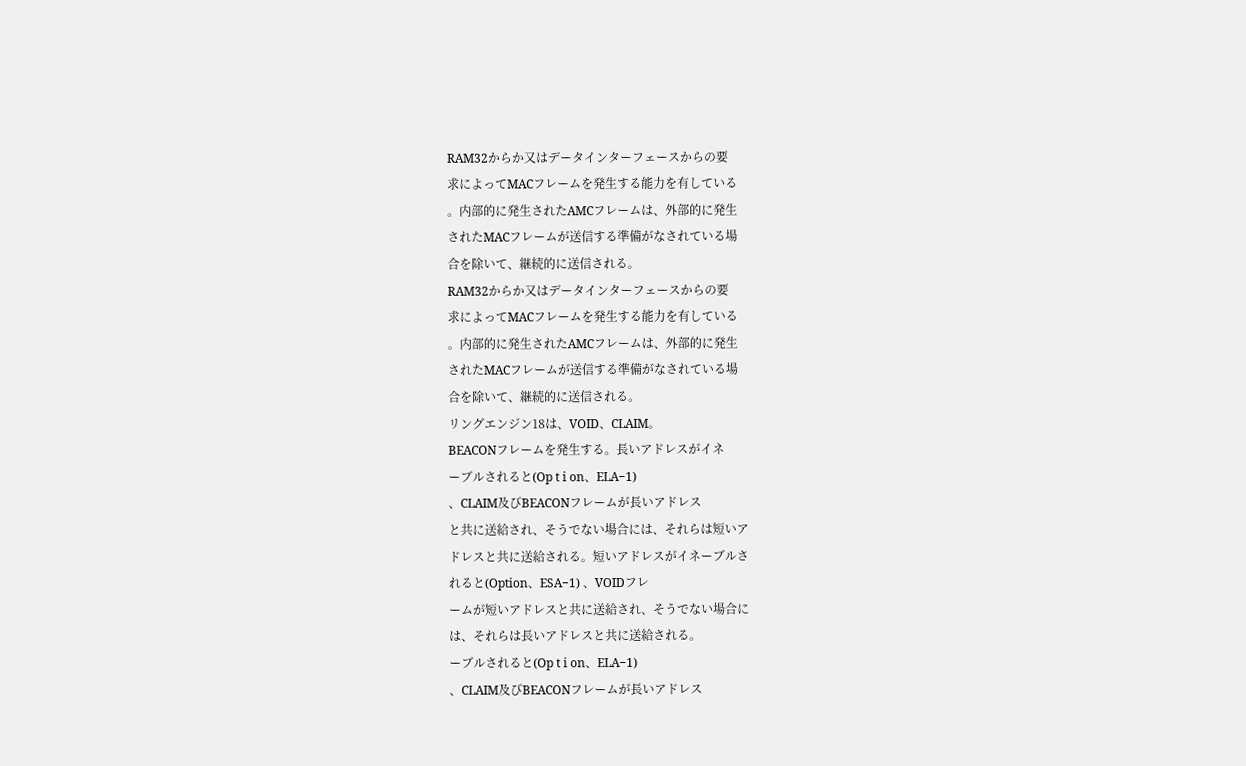RAM32からか又はデータインターフェースからの要
求によってMACフレームを発生する能力を有している
。内部的に発生されたAMCフレームは、外部的に発生
されたMACフレームが送信する準備がなされている場
合を除いて、継続的に送信される。
RAM32からか又はデータインターフェースからの要
求によってMACフレームを発生する能力を有している
。内部的に発生されたAMCフレームは、外部的に発生
されたMACフレームが送信する準備がなされている場
合を除いて、継続的に送信される。
リングエンジン18は、VOID、CLAIM。
BEACONフレームを発生する。長いアドレスがイネ
ーブルされると(Op t i on、ELA−1)
、CLAIM及びBEACONフレームが長いアドレス
と共に送給され、そうでない場合には、それらは短いア
ドレスと共に送給される。短いアドレスがイネーブルさ
れると(Option、ESA−1) 、VOIDフレ
ームが短いアドレスと共に送給され、そうでない場合に
は、それらは長いアドレスと共に送給される。
ーブルされると(Op t i on、ELA−1)
、CLAIM及びBEACONフレームが長いアドレス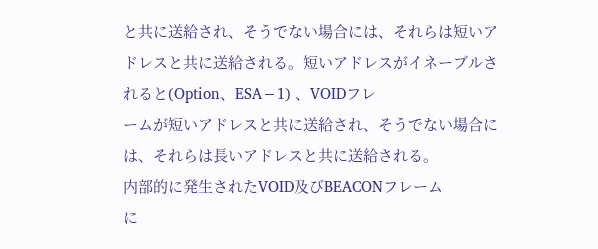と共に送給され、そうでない場合には、それらは短いア
ドレスと共に送給される。短いアドレスがイネーブルさ
れると(Option、ESA−1) 、VOIDフレ
ームが短いアドレスと共に送給され、そうでない場合に
は、それらは長いアドレスと共に送給される。
内部的に発生されたVOID及びBEACONフレーム
に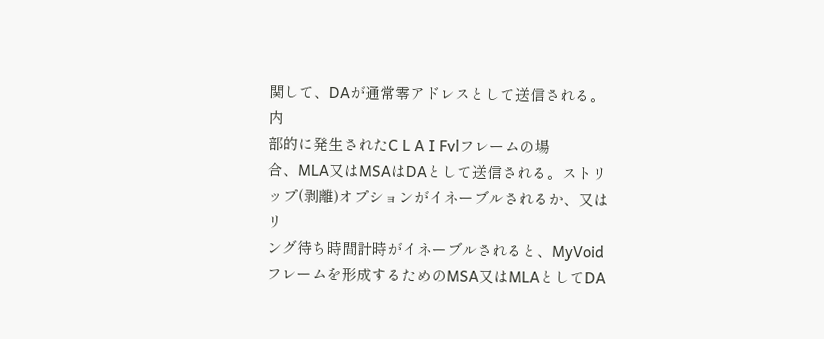関して、DAが通常零アドレスとして送信される。内
部的に発生されたC L A I Fvlフレームの場
合、MLA又はMSAはDAとして送信される。ストリ
ップ(剥離)オプションがイネーブルされるか、又はリ
ング待ち時間計時がイネーブルされると、MyVoid
フレームを形成するためのMSA又はMLAとしてDA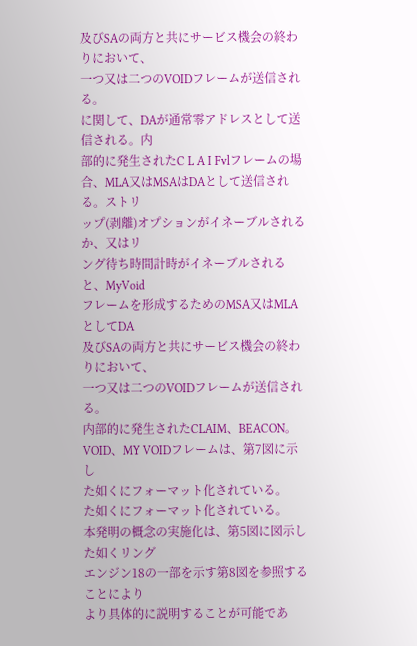及びSAの両方と共にサービス機会の終わりにおいて、
一つ又は二つのVOIDフレームが送信される。
に関して、DAが通常零アドレスとして送信される。内
部的に発生されたC L A I Fvlフレームの場
合、MLA又はMSAはDAとして送信される。ストリ
ップ(剥離)オプションがイネーブルされるか、又はリ
ング待ち時間計時がイネーブルされると、MyVoid
フレームを形成するためのMSA又はMLAとしてDA
及びSAの両方と共にサービス機会の終わりにおいて、
一つ又は二つのVOIDフレームが送信される。
内部的に発生されたCLAIM、BEACON。
VOID、MY VOIDフレームは、第7図に示し
た如くにフォーマット化されている。
た如くにフォーマット化されている。
本発明の概念の実施化は、第5図に図示した如くリング
エンジン18の一部を示す第8図を参照することにより
より具体的に説明することが可能であ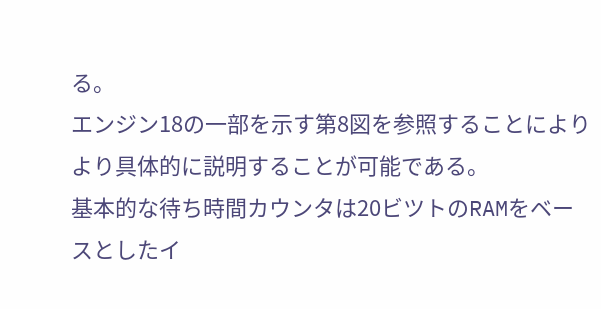る。
エンジン18の一部を示す第8図を参照することにより
より具体的に説明することが可能である。
基本的な待ち時間カウンタは20ビツトのRAMをベー
スとしたイ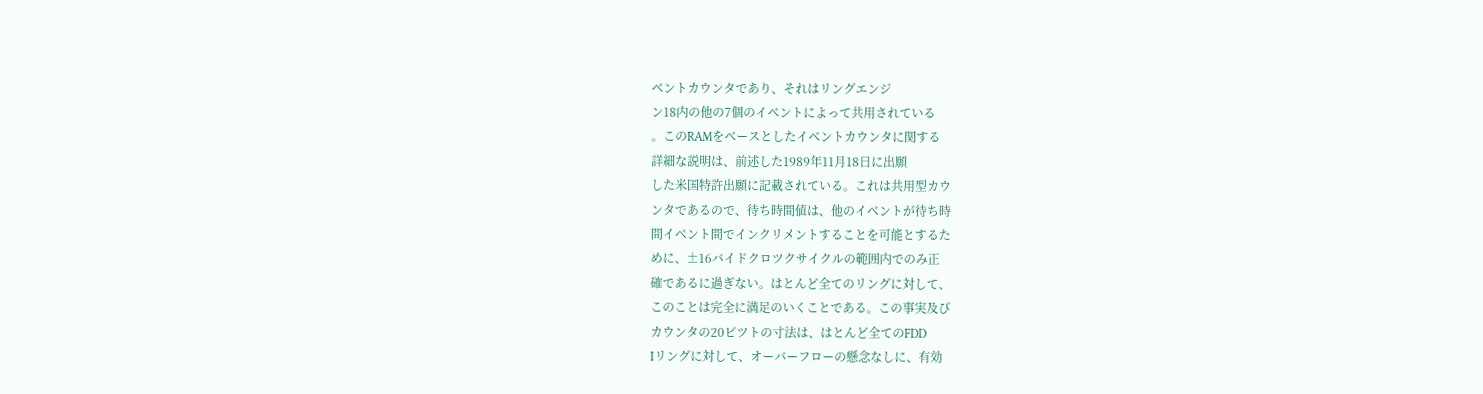ベントカウンタであり、それはリングエンジ
ン18内の他の7個のイベントによって共用されている
。このRAMをベースとしたイベントカウンタに関する
詳細な説明は、前述した1989年11月18日に出願
した米国特許出願に記載されている。これは共用型カウ
ンタであるので、待ち時間値は、他のイベントが待ち時
間イベント間でインクリメントすることを可能とするた
めに、±16バイドクロツクサイクルの範囲内でのみ正
確であるに過ぎない。はとんど全てのリングに対して、
このことは完全に満足のいくことである。この事実及び
カウンタの20ビツトの寸法は、はとんど全てのFDD
Iリングに対して、オーバーフローの懸念なしに、有効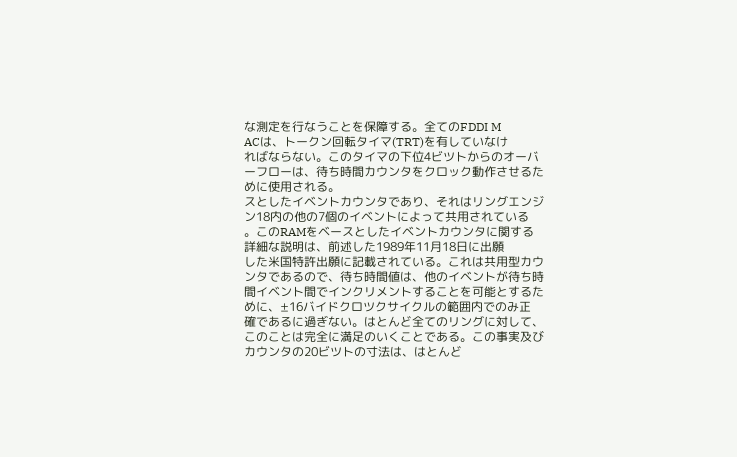な測定を行なうことを保障する。全てのFDDI M
ACは、トークン回転タイマ(TRT)を有していなけ
ればならない。このタイマの下位4ビツトからのオーバ
ーフローは、待ち時間カウンタをクロック動作させるた
めに使用される。
スとしたイベントカウンタであり、それはリングエンジ
ン18内の他の7個のイベントによって共用されている
。このRAMをベースとしたイベントカウンタに関する
詳細な説明は、前述した1989年11月18日に出願
した米国特許出願に記載されている。これは共用型カウ
ンタであるので、待ち時間値は、他のイベントが待ち時
間イベント間でインクリメントすることを可能とするた
めに、±16バイドクロツクサイクルの範囲内でのみ正
確であるに過ぎない。はとんど全てのリングに対して、
このことは完全に満足のいくことである。この事実及び
カウンタの20ビツトの寸法は、はとんど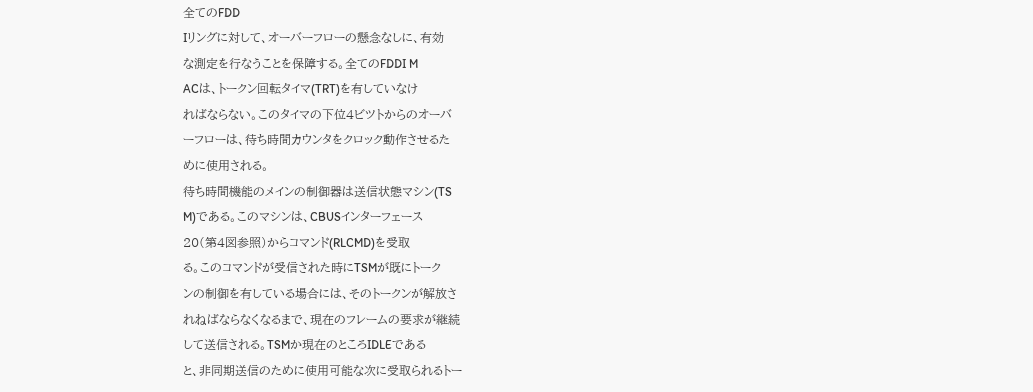全てのFDD
Iリングに対して、オーバーフローの懸念なしに、有効
な測定を行なうことを保障する。全てのFDDI M
ACは、トークン回転タイマ(TRT)を有していなけ
ればならない。このタイマの下位4ビツトからのオーバ
ーフローは、待ち時間カウンタをクロック動作させるた
めに使用される。
待ち時間機能のメインの制御器は送信状態マシン(TS
M)である。このマシンは、CBUSインターフェース
20(第4図参照)からコマンド(RLCMD)を受取
る。このコマンドが受信された時にTSMが既にトーク
ンの制御を有している場合には、そのトークンが解放さ
れねばならなくなるまで、現在のフレームの要求が継続
して送信される。TSMか現在のところIDLEである
と、非同期送信のために使用可能な次に受取られるトー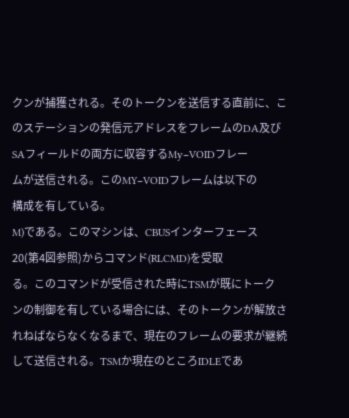クンが捕獲される。そのトークンを送信する直前に、こ
のステーションの発信元アドレスをフレームのDA及び
SAフィールドの両方に収容するMy−VOIDフレー
ムが送信される。このMY−VOIDフレームは以下の
構成を有している。
M)である。このマシンは、CBUSインターフェース
20(第4図参照)からコマンド(RLCMD)を受取
る。このコマンドが受信された時にTSMが既にトーク
ンの制御を有している場合には、そのトークンが解放さ
れねばならなくなるまで、現在のフレームの要求が継続
して送信される。TSMか現在のところIDLEであ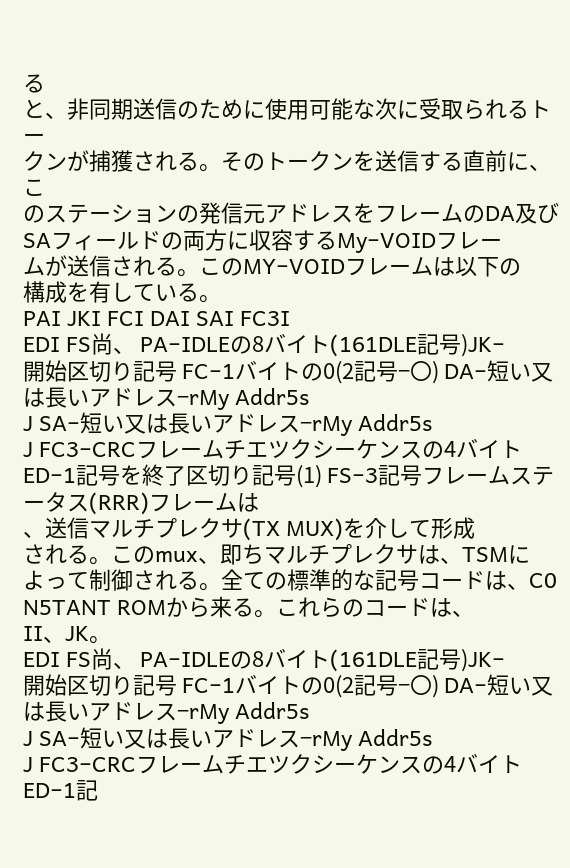る
と、非同期送信のために使用可能な次に受取られるトー
クンが捕獲される。そのトークンを送信する直前に、こ
のステーションの発信元アドレスをフレームのDA及び
SAフィールドの両方に収容するMy−VOIDフレー
ムが送信される。このMY−VOIDフレームは以下の
構成を有している。
PAI JKI FCI DAI SAI FC3I
EDI FS尚、 PA−IDLEの8バイト(161DLE記号)JK−
開始区切り記号 FC−1バイトの0(2記号−〇) DA−短い又は長いアドレス−rMy Addr5s
J SA−短い又は長いアドレス−rMy Addr5s
J FC3−CRCフレームチエツクシーケンスの4バイト ED−1記号を終了区切り記号(1) FS−3記号フレームステータス(RRR)フレームは
、送信マルチプレクサ(TX MUX)を介して形成
される。このmux、即ちマルチプレクサは、TSMに
よって制御される。全ての標準的な記号コードは、C0
N5TANT ROMから来る。これらのコードは、
II、JK。
EDI FS尚、 PA−IDLEの8バイト(161DLE記号)JK−
開始区切り記号 FC−1バイトの0(2記号−〇) DA−短い又は長いアドレス−rMy Addr5s
J SA−短い又は長いアドレス−rMy Addr5s
J FC3−CRCフレームチエツクシーケンスの4バイト ED−1記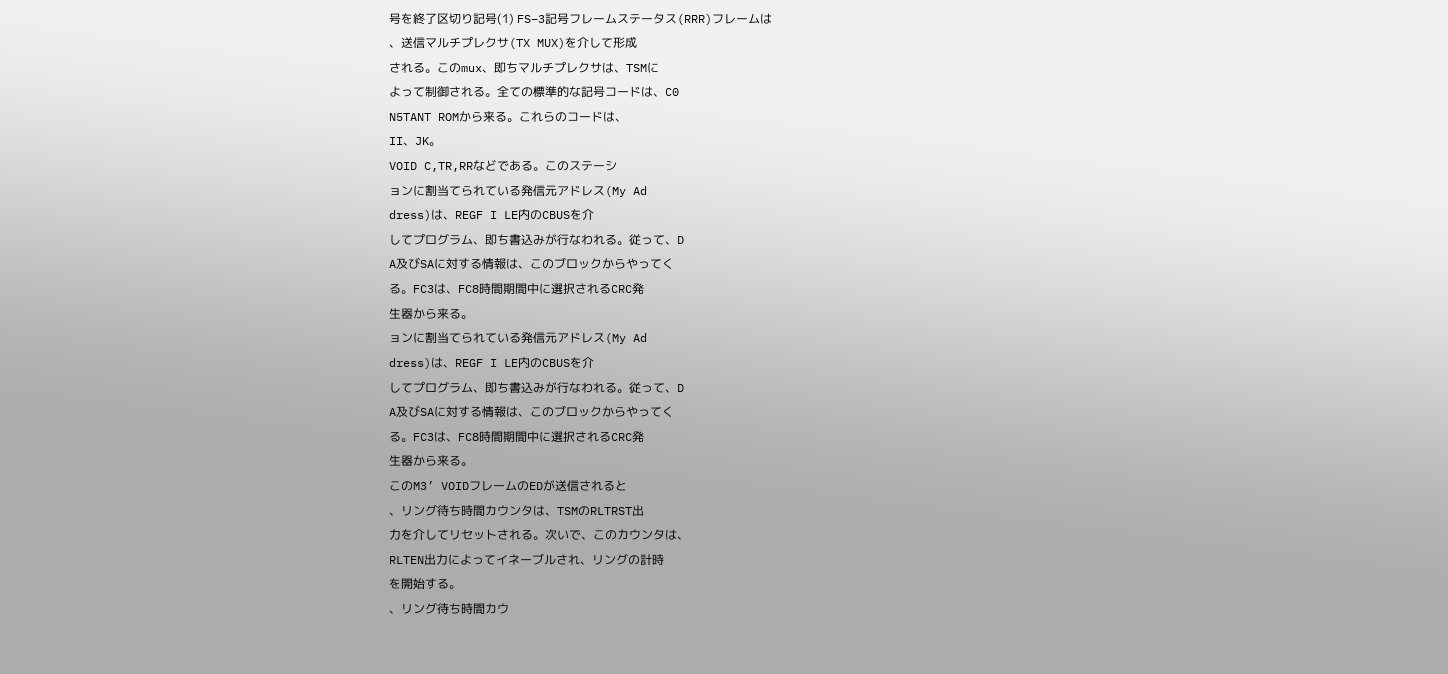号を終了区切り記号(1) FS−3記号フレームステータス(RRR)フレームは
、送信マルチプレクサ(TX MUX)を介して形成
される。このmux、即ちマルチプレクサは、TSMに
よって制御される。全ての標準的な記号コードは、C0
N5TANT ROMから来る。これらのコードは、
II、JK。
VOID C,TR,RRなどである。このステーシ
ョンに割当てられている発信元アドレス(My Ad
dress)は、REGF I LE内のCBUSを介
してプログラム、即ち書込みが行なわれる。従って、D
A及びSAに対する情報は、このブロックからやってく
る。FC3は、FC8時間期間中に選択されるCRC発
生器から来る。
ョンに割当てられている発信元アドレス(My Ad
dress)は、REGF I LE内のCBUSを介
してプログラム、即ち書込みが行なわれる。従って、D
A及びSAに対する情報は、このブロックからやってく
る。FC3は、FC8時間期間中に選択されるCRC発
生器から来る。
このM3’ VOIDフレームのEDが送信されると
、リング待ち時間カウンタは、TSMのRLTRST出
力を介してリセットされる。次いで、このカウンタは、
RLTEN出力によってイネーブルされ、リングの計時
を開始する。
、リング待ち時間カウ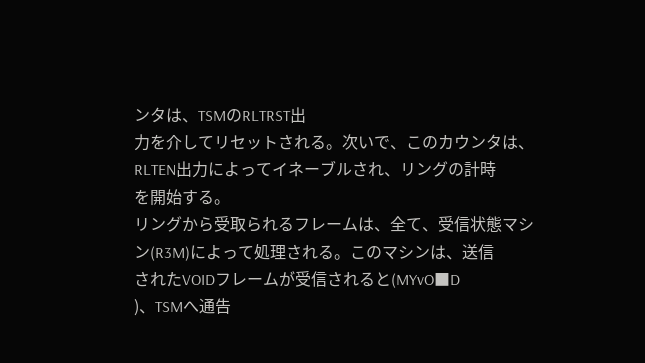ンタは、TSMのRLTRST出
力を介してリセットされる。次いで、このカウンタは、
RLTEN出力によってイネーブルされ、リングの計時
を開始する。
リングから受取られるフレームは、全て、受信状態マシ
ン(R3M)によって処理される。このマシンは、送信
されたVOIDフレームが受信されると(MYvO■D
)、TSMへ通告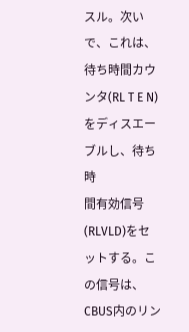スル。次いで、これは、待ち時間カウ
ンタ(RL T E N)をディスエーブルし、待ち時
間有効信号(RLVLD)をセットする。この信号は、
CBUS内のリン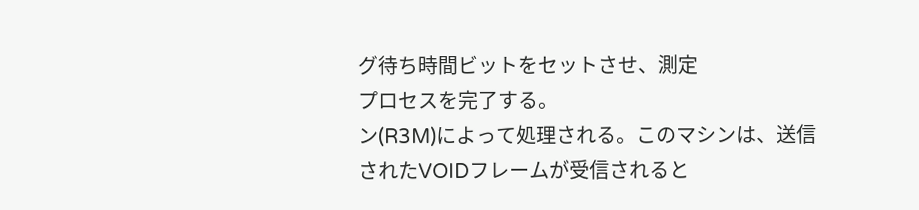グ待ち時間ビットをセットさせ、測定
プロセスを完了する。
ン(R3M)によって処理される。このマシンは、送信
されたVOIDフレームが受信されると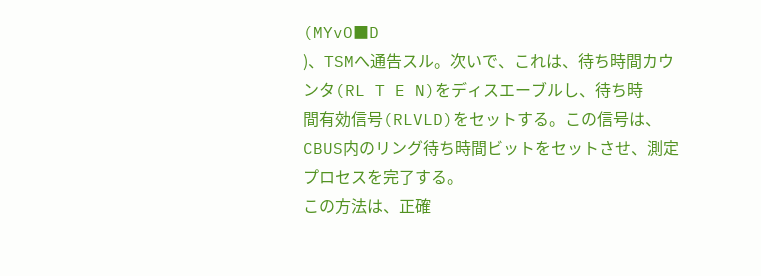(MYvO■D
)、TSMへ通告スル。次いで、これは、待ち時間カウ
ンタ(RL T E N)をディスエーブルし、待ち時
間有効信号(RLVLD)をセットする。この信号は、
CBUS内のリング待ち時間ビットをセットさせ、測定
プロセスを完了する。
この方法は、正確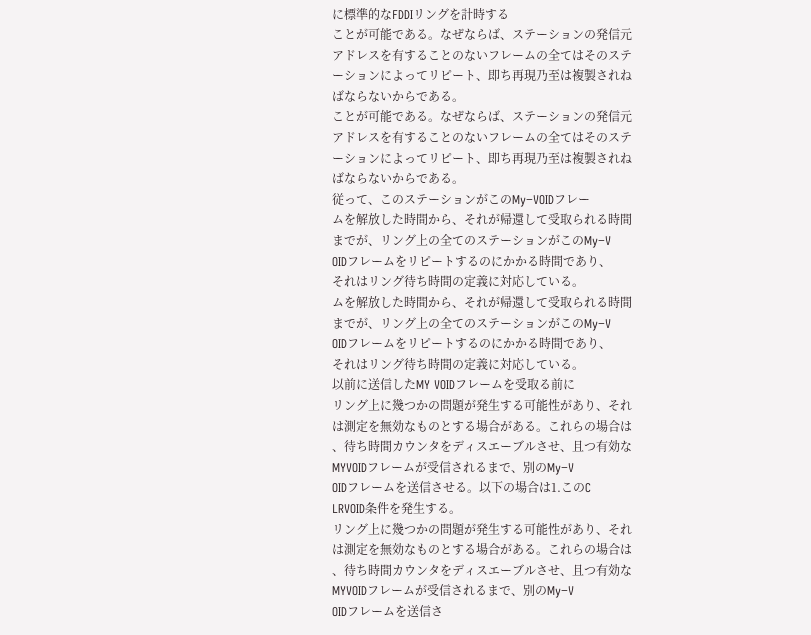に標準的なFDDIリングを計時する
ことが可能である。なぜならば、ステーションの発信元
アドレスを有することのないフレームの全てはそのステ
ーションによってリピート、即ち再現乃至は複製されね
ばならないからである。
ことが可能である。なぜならば、ステーションの発信元
アドレスを有することのないフレームの全てはそのステ
ーションによってリピート、即ち再現乃至は複製されね
ばならないからである。
従って、このステーションがこのMy−VOIDフレー
ムを解放した時間から、それが帰還して受取られる時間
までが、リング上の全てのステーションがこのMy−V
OIDフレームをリピートするのにかかる時間であり、
それはリング待ち時間の定義に対応している。
ムを解放した時間から、それが帰還して受取られる時間
までが、リング上の全てのステーションがこのMy−V
OIDフレームをリピートするのにかかる時間であり、
それはリング待ち時間の定義に対応している。
以前に送信したMY VOIDフレームを受取る前に
リング上に幾つかの問題が発生する可能性があり、それ
は測定を無効なものとする場合がある。これらの場合は
、待ち時間カウンタをディスエーブルさせ、且つ有効な
MYVOIDフレームが受信されるまで、別のMy−V
OIDフレームを送信させる。以下の場合は1.このC
LRVOID条件を発生する。
リング上に幾つかの問題が発生する可能性があり、それ
は測定を無効なものとする場合がある。これらの場合は
、待ち時間カウンタをディスエーブルさせ、且つ有効な
MYVOIDフレームが受信されるまで、別のMy−V
OIDフレームを送信さ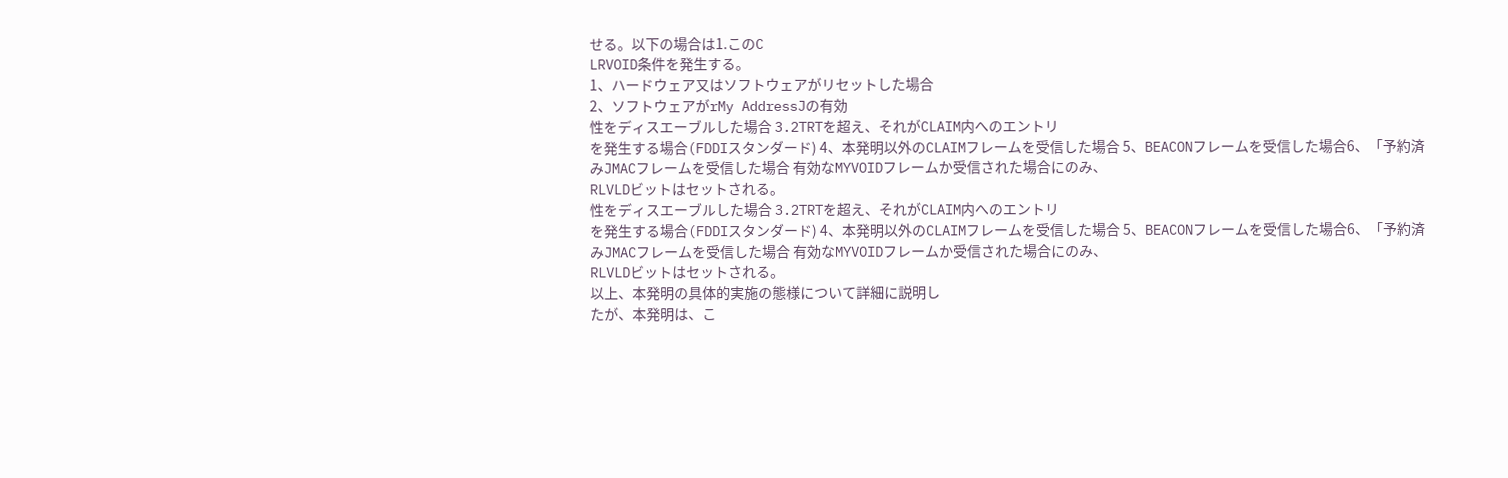せる。以下の場合は1.このC
LRVOID条件を発生する。
1、ハードウェア又はソフトウェアがリセットした場合
2、ソフトウェアがrMy AddressJの有効
性をディスエーブルした場合 3.2TRTを超え、それがCLAIM内へのエントリ
を発生する場合(FDDIスタンダード) 4、本発明以外のCLAIMフレームを受信した場合 5、BEACONフレームを受信した場合6、「予約済
みJMACフレームを受信した場合 有効なMYVOIDフレームか受信された場合にのみ、
RLVLDビットはセットされる。
性をディスエーブルした場合 3.2TRTを超え、それがCLAIM内へのエントリ
を発生する場合(FDDIスタンダード) 4、本発明以外のCLAIMフレームを受信した場合 5、BEACONフレームを受信した場合6、「予約済
みJMACフレームを受信した場合 有効なMYVOIDフレームか受信された場合にのみ、
RLVLDビットはセットされる。
以上、本発明の具体的実施の態様について詳細に説明し
たが、本発明は、こ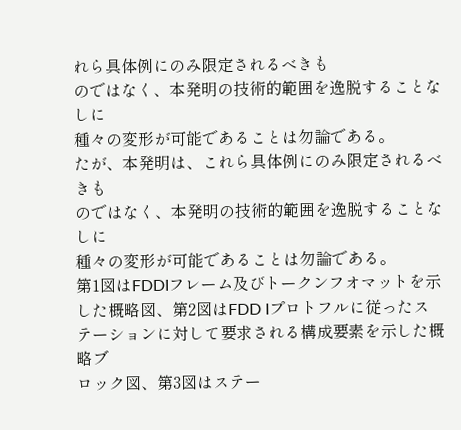れら具体例にのみ限定されるべきも
のではなく、本発明の技術的範囲を逸脱することなしに
種々の変形が可能であることは勿論である。
たが、本発明は、これら具体例にのみ限定されるべきも
のではなく、本発明の技術的範囲を逸脱することなしに
種々の変形が可能であることは勿論である。
第1図はFDDIフレーム及びトークンフオマットを示
した概略図、第2図はFDD Iプロトフルに従ったス
テーションに対して要求される構成要素を示した概略ブ
ロック図、第3図はステー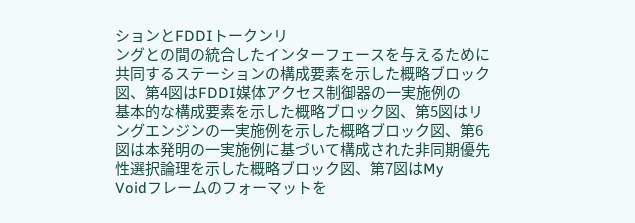ションとFDDIトークンリ
ングとの間の統合したインターフェースを与えるために
共同するステーションの構成要素を示した概略ブロック
図、第4図はFDDI媒体アクセス制御器の一実施例の
基本的な構成要素を示した概略ブロック図、第5図はリ
ングエンジンの一実施例を示した概略ブロック図、第6
図は本発明の一実施例に基づいて構成された非同期優先
性選択論理を示した概略ブロック図、第7図はMy
Voidフレームのフォーマットを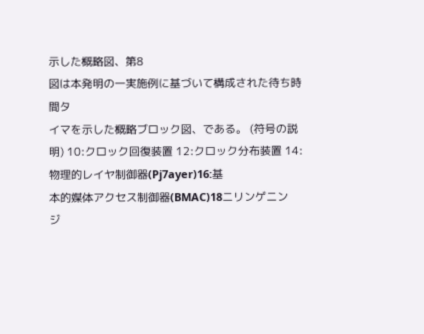示した概略図、第8
図は本発明の一実施例に基づいて構成された待ち時間タ
イマを示した概略ブロック図、である。 (符号の説明) 10:クロック回復装置 12:クロック分布装置 14:物理的レイヤ制御器(Pj7ayer)16:基
本的媒体アクセス制御器(BMAC)18ニリンゲニン
ジ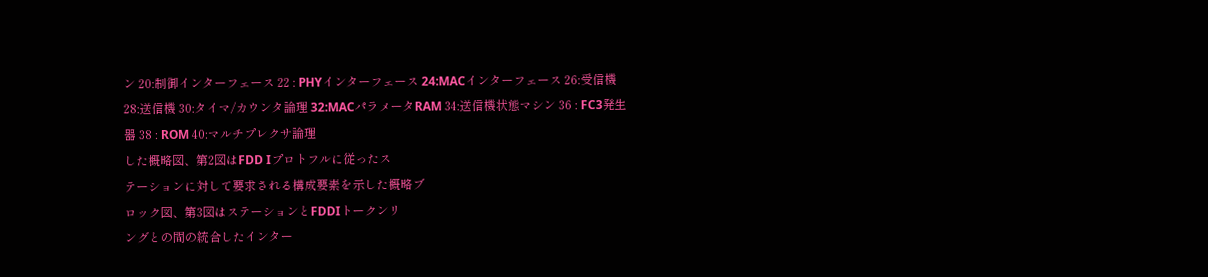ン 20:制御インターフェース 22 : PHYインターフェース 24:MACインターフェース 26:受信機 28:送信機 30:タイマ/カウンタ論理 32:MACパラメータRAM 34:送信機状態マシン 36 : FC3発生器 38 : ROM 40:マルチプレクサ論理
した概略図、第2図はFDD Iプロトフルに従ったス
テーションに対して要求される構成要素を示した概略ブ
ロック図、第3図はステーションとFDDIトークンリ
ングとの間の統合したインター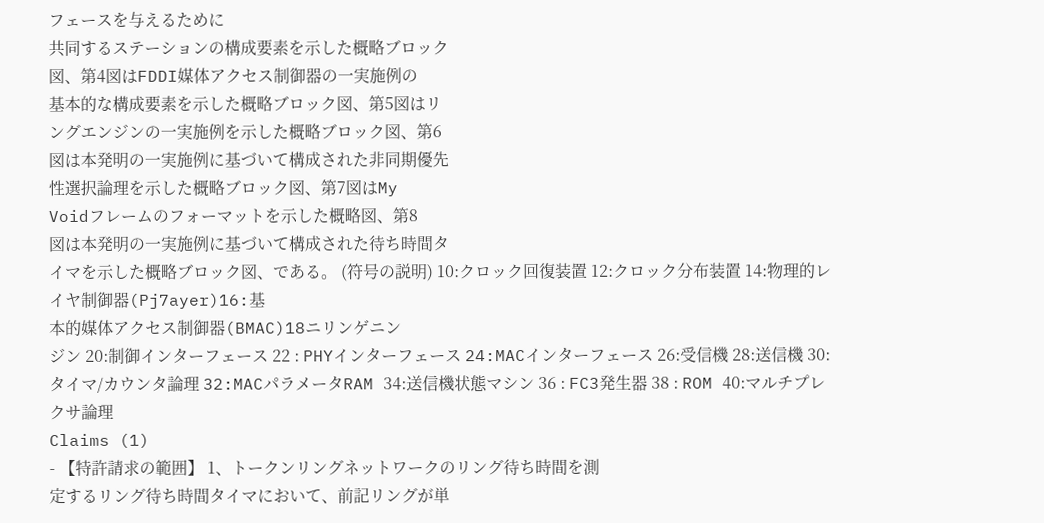フェースを与えるために
共同するステーションの構成要素を示した概略ブロック
図、第4図はFDDI媒体アクセス制御器の一実施例の
基本的な構成要素を示した概略ブロック図、第5図はリ
ングエンジンの一実施例を示した概略ブロック図、第6
図は本発明の一実施例に基づいて構成された非同期優先
性選択論理を示した概略ブロック図、第7図はMy
Voidフレームのフォーマットを示した概略図、第8
図は本発明の一実施例に基づいて構成された待ち時間タ
イマを示した概略ブロック図、である。 (符号の説明) 10:クロック回復装置 12:クロック分布装置 14:物理的レイヤ制御器(Pj7ayer)16:基
本的媒体アクセス制御器(BMAC)18ニリンゲニン
ジン 20:制御インターフェース 22 : PHYインターフェース 24:MACインターフェース 26:受信機 28:送信機 30:タイマ/カウンタ論理 32:MACパラメータRAM 34:送信機状態マシン 36 : FC3発生器 38 : ROM 40:マルチプレクサ論理
Claims (1)
- 【特許請求の範囲】 1、トークンリングネットワークのリング待ち時間を測
定するリング待ち時間タイマにおいて、前記リングが単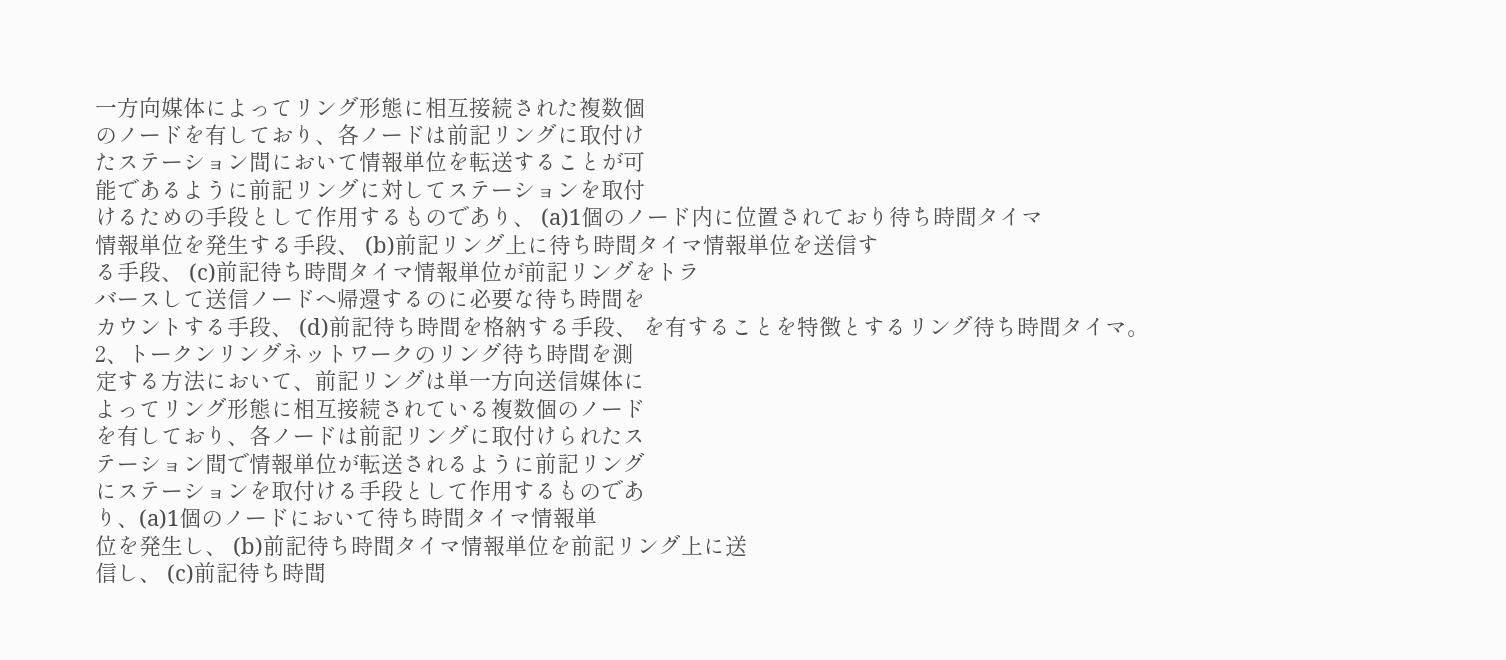一方向媒体によってリング形態に相互接続された複数個
のノードを有しており、各ノードは前記リングに取付け
たステーション間において情報単位を転送することが可
能であるように前記リングに対してステーションを取付
けるための手段として作用するものであり、 (a)1個のノード内に位置されており待ち時間タイマ
情報単位を発生する手段、 (b)前記リング上に待ち時間タイマ情報単位を送信す
る手段、 (c)前記待ち時間タイマ情報単位が前記リングをトラ
バースして送信ノードへ帰還するのに必要な待ち時間を
カウントする手段、 (d)前記待ち時間を格納する手段、 を有することを特徴とするリング待ち時間タイマ。 2、トークンリングネットワークのリング待ち時間を測
定する方法において、前記リングは単一方向送信媒体に
よってリング形態に相互接続されている複数個のノード
を有しており、各ノードは前記リングに取付けられたス
テーション間で情報単位が転送されるように前記リング
にステーションを取付ける手段として作用するものであ
り、(a)1個のノードにおいて待ち時間タイマ情報単
位を発生し、 (b)前記待ち時間タイマ情報単位を前記リング上に送
信し、 (c)前記待ち時間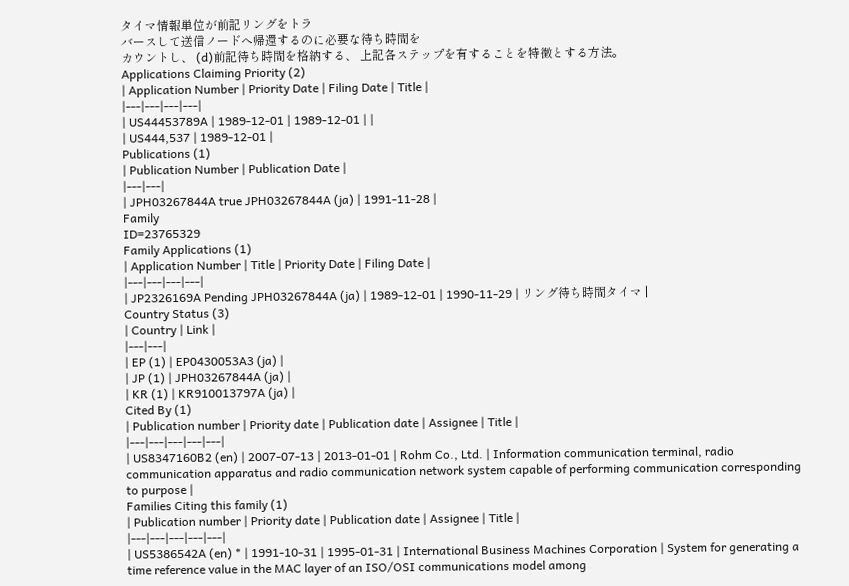タイマ情報単位が前記リングをトラ
バースして送信ノードへ帰還するのに必要な待ち時間を
カウントし、 (d)前記待ち時間を格納する、 上記各ステップを有することを特徴とする方法。
Applications Claiming Priority (2)
| Application Number | Priority Date | Filing Date | Title |
|---|---|---|---|
| US44453789A | 1989-12-01 | 1989-12-01 | |
| US444,537 | 1989-12-01 |
Publications (1)
| Publication Number | Publication Date |
|---|---|
| JPH03267844A true JPH03267844A (ja) | 1991-11-28 |
Family
ID=23765329
Family Applications (1)
| Application Number | Title | Priority Date | Filing Date |
|---|---|---|---|
| JP2326169A Pending JPH03267844A (ja) | 1989-12-01 | 1990-11-29 | リング待ち時間タイマ |
Country Status (3)
| Country | Link |
|---|---|
| EP (1) | EP0430053A3 (ja) |
| JP (1) | JPH03267844A (ja) |
| KR (1) | KR910013797A (ja) |
Cited By (1)
| Publication number | Priority date | Publication date | Assignee | Title |
|---|---|---|---|---|
| US8347160B2 (en) | 2007-07-13 | 2013-01-01 | Rohm Co., Ltd. | Information communication terminal, radio communication apparatus and radio communication network system capable of performing communication corresponding to purpose |
Families Citing this family (1)
| Publication number | Priority date | Publication date | Assignee | Title |
|---|---|---|---|---|
| US5386542A (en) * | 1991-10-31 | 1995-01-31 | International Business Machines Corporation | System for generating a time reference value in the MAC layer of an ISO/OSI communications model among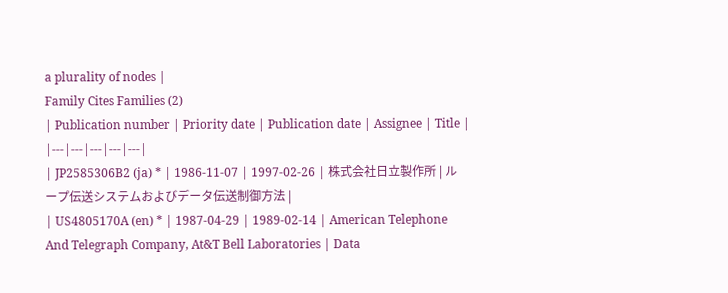a plurality of nodes |
Family Cites Families (2)
| Publication number | Priority date | Publication date | Assignee | Title |
|---|---|---|---|---|
| JP2585306B2 (ja) * | 1986-11-07 | 1997-02-26 | 株式会社日立製作所 | ループ伝送システムおよびデータ伝送制御方法 |
| US4805170A (en) * | 1987-04-29 | 1989-02-14 | American Telephone And Telegraph Company, At&T Bell Laboratories | Data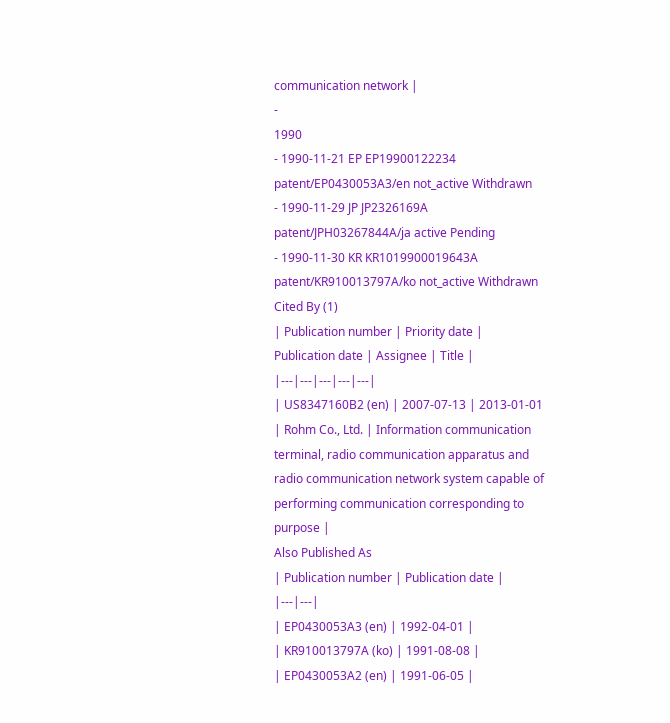communication network |
-
1990
- 1990-11-21 EP EP19900122234 patent/EP0430053A3/en not_active Withdrawn
- 1990-11-29 JP JP2326169A patent/JPH03267844A/ja active Pending
- 1990-11-30 KR KR1019900019643A patent/KR910013797A/ko not_active Withdrawn
Cited By (1)
| Publication number | Priority date | Publication date | Assignee | Title |
|---|---|---|---|---|
| US8347160B2 (en) | 2007-07-13 | 2013-01-01 | Rohm Co., Ltd. | Information communication terminal, radio communication apparatus and radio communication network system capable of performing communication corresponding to purpose |
Also Published As
| Publication number | Publication date |
|---|---|
| EP0430053A3 (en) | 1992-04-01 |
| KR910013797A (ko) | 1991-08-08 |
| EP0430053A2 (en) | 1991-06-05 |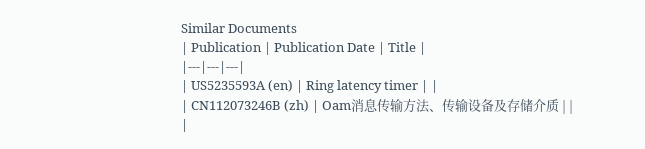Similar Documents
| Publication | Publication Date | Title |
|---|---|---|
| US5235593A (en) | Ring latency timer | |
| CN112073246B (zh) | Oam消息传输方法、传输设备及存储介质 | |
|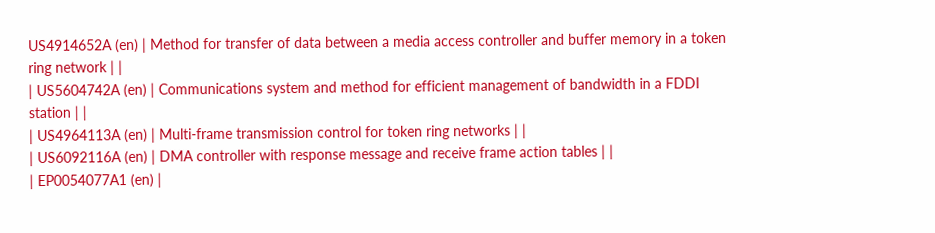US4914652A (en) | Method for transfer of data between a media access controller and buffer memory in a token ring network | |
| US5604742A (en) | Communications system and method for efficient management of bandwidth in a FDDI station | |
| US4964113A (en) | Multi-frame transmission control for token ring networks | |
| US6092116A (en) | DMA controller with response message and receive frame action tables | |
| EP0054077A1 (en) |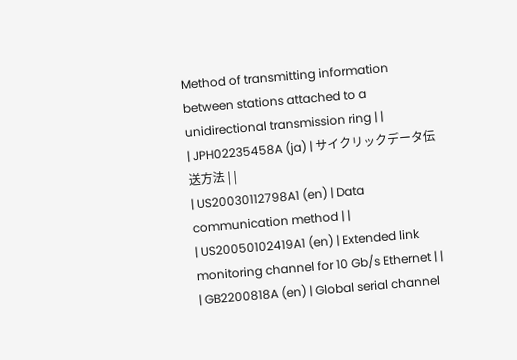Method of transmitting information between stations attached to a unidirectional transmission ring | |
| JPH02235458A (ja) | サイクリックデータ伝送方法 | |
| US20030112798A1 (en) | Data communication method | |
| US20050102419A1 (en) | Extended link monitoring channel for 10 Gb/s Ethernet | |
| GB2200818A (en) | Global serial channel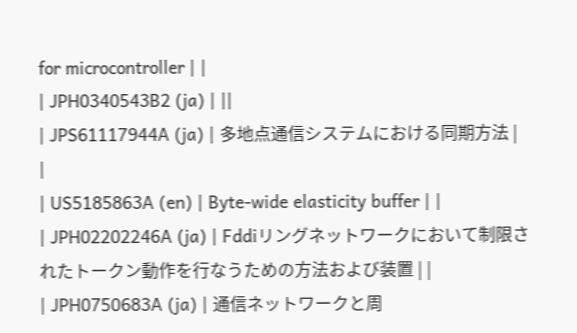for microcontroller | |
| JPH0340543B2 (ja) | ||
| JPS61117944A (ja) | 多地点通信システムにおける同期方法 | |
| US5185863A (en) | Byte-wide elasticity buffer | |
| JPH02202246A (ja) | Fddiリングネットワークにおいて制限されたトークン動作を行なうための方法および装置 | |
| JPH0750683A (ja) | 通信ネットワークと周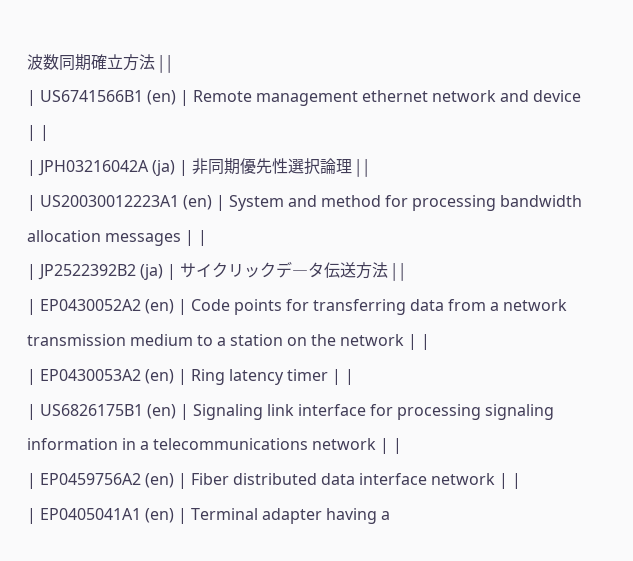波数同期確立方法 | |
| US6741566B1 (en) | Remote management ethernet network and device | |
| JPH03216042A (ja) | 非同期優先性選択論理 | |
| US20030012223A1 (en) | System and method for processing bandwidth allocation messages | |
| JP2522392B2 (ja) | サイクリックデ―タ伝送方法 | |
| EP0430052A2 (en) | Code points for transferring data from a network transmission medium to a station on the network | |
| EP0430053A2 (en) | Ring latency timer | |
| US6826175B1 (en) | Signaling link interface for processing signaling information in a telecommunications network | |
| EP0459756A2 (en) | Fiber distributed data interface network | |
| EP0405041A1 (en) | Terminal adapter having a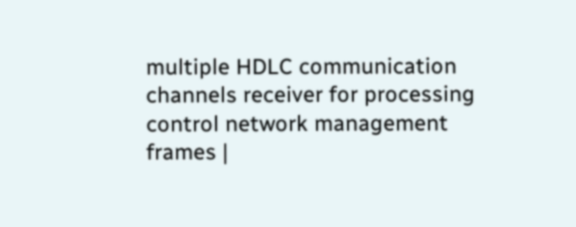multiple HDLC communication channels receiver for processing control network management frames |